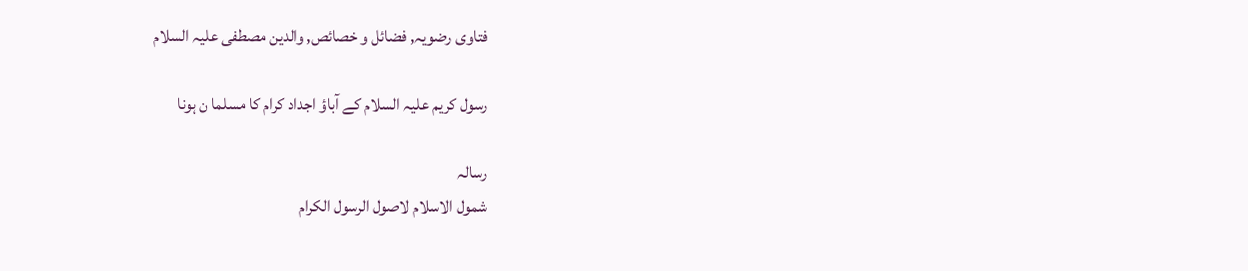فتاوی رضویہ, فضائل و خصائص, والدین مصطفی علیہ السلام

رسول کریم علیہ السلام کے آباؤ اجداد کرام کا مسلما ن ہونا

رسالہ
شمول الاسلام لاصول الرسول الکرام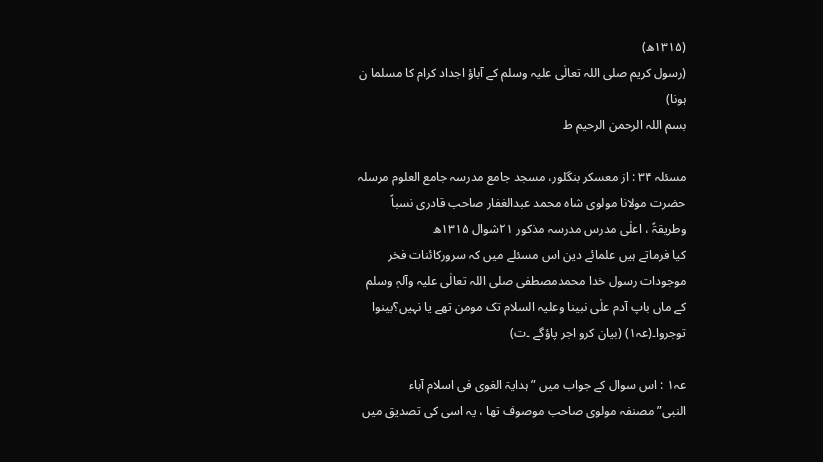(۱۳۱۵ھ)
(رسول کریم صلی اللہ تعالٰی علیہ وسلم کے آباؤ اجداد کرام کا مسلما ن ہونا)
بسم اللہ الرحمن الرحیم ط

مسئلہ ۳۴ : از معسکر بنگلور، مسجد جامع مدرسہ جامع العلوم مرسلہ حضرت مولانا مولوی شاہ محمد عبدالغفار صاحب قادری نسباً وطریقۃً ، اعلٰی مدرس مدرسہ مذکور ۲۱شوال ۱۳۱۵ھ
کیا فرماتے ہیں علمائے دین اس مسئلے میں کہ سرورکائنات فخر موجودات رسول خدا محمدمصطفی صلی اللہ تعالٰی علیہ وآلہٖ وسلم کے ماں باپ آدم علٰی نبینا وعلیہ السلام تک مومن تھے یا نہیں؟بینوا توجروا۔(عہ۱) (بیان کرو اجر پاؤگے ۔ت)

عہ۱ : اس سوال کے جواب میں ”ہدایۃ الغوی فی اسلام آباء النبی”مصنفہ مولوی صاحب موصوف تھا ، یہ اسی کی تصدیق میں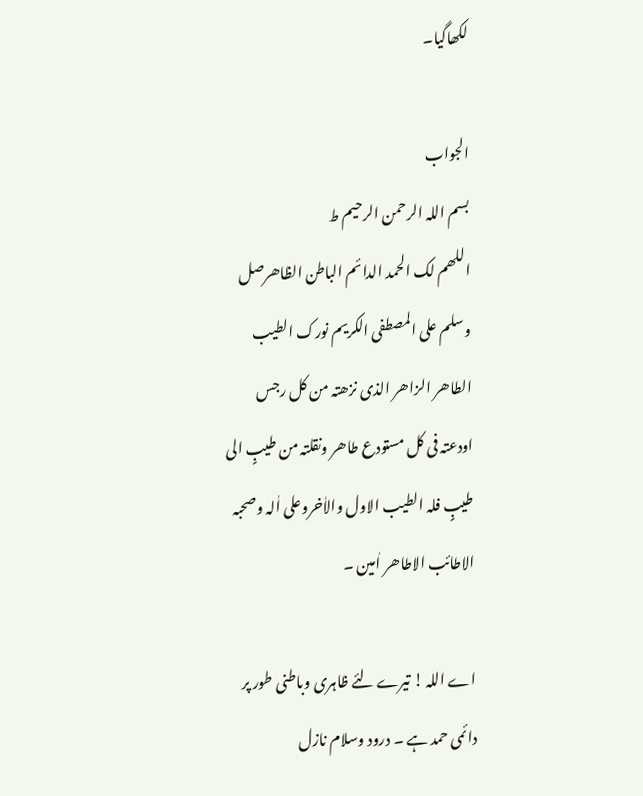لکھاگیا۔

الجواب
بسم اللہ الرحمن الرحیم ط
اللھم لک الحمد الدائم الباطن الظاھرصل وسلم علی المصطفی الکریم نورک الطیب الطاھر الزاھر الذی نزھتہ من کل رجس اودعتہ فی کل مستودع طاھر ونقلتہ من طیبٍ الی طیبٍ فلہ الطیب الاول والاٰخروعلی اٰلہ وصحبہ الاطائب الاطاھر اٰمین ۔

اے اللہ ! تیرے لئے ظاہری وباطنی طور پر دائمی حمد ہے ۔ درود وسلام نازل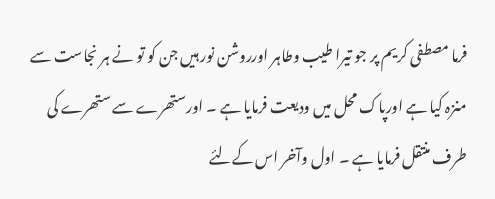فرما مصطفی کریم پر جو تیرا طیب وطاہر اورروشن نور ہیں جن کو تو نے ہر نجاست سے منزہ کیا ہے اورپاک محل میں ودیعت فرمایا ہے ۔ اورستھرے سے ستھرے کی طرف منتقل فرمایا ہے ۔ اول وآخر اس کےلئے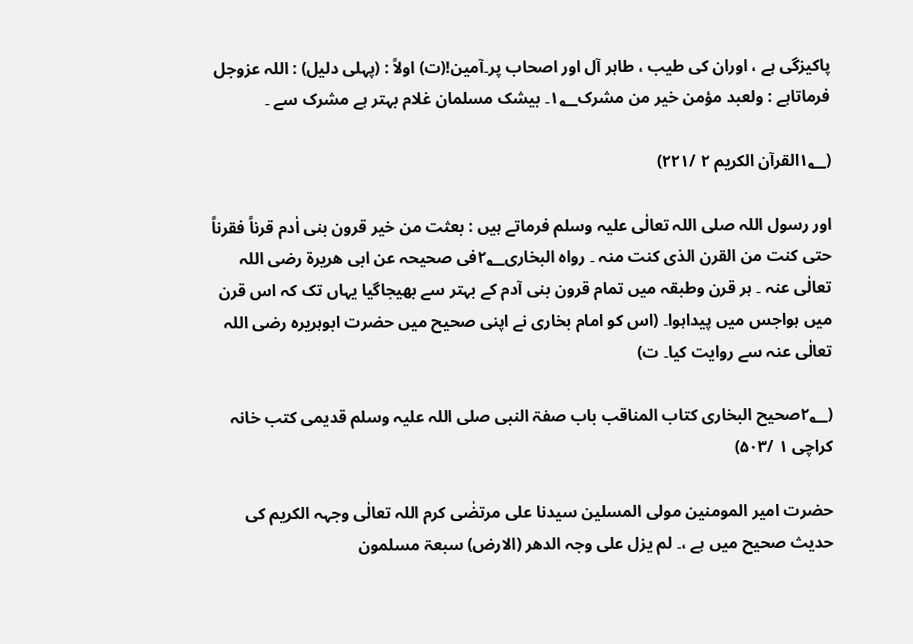پاکیزگی ہے ، اوران کی طیب ، طاہر آل اور اصحاب پر۔آمین!(ت) اولاً : (پہلی دلیل) : اللہ عزوجل فرماتاہے : ولعبد مؤمن خیر من مشرک۱؂۔ بیشک مسلمان غلام بہتر ہے مشرک سے ۔

(۱؂القرآن الکریم ۲ /۲۲۱)

اور رسول اللہ صلی اللہ تعالٰی علیہ وسلم فرماتے ہیں : بعثت من خیر قرون بنی اٰدم قرناً فقرناً حتی کنت من القرن الذی کنت منہ ۔ رواہ البخاری۲؂فی صحیحہ عن ابی ھریرۃ رضی اللہ تعالٰی عنہ ۔ ہر قرن وطبقہ میں تمام قرون بنی آدم کے بہتر سے بھیجاگیا یہاں تک کہ اس قرن میں ہواجس میں پیداہوا۔ (اس کو امام بخاری نے اپنی صحیح میں حضرت ابوہریرہ رضی اللہ تعالٰی عنہ سے روایت کیا۔ ت)

(۲؂صحیح البخاری کتاب المناقب باب صفۃ النبی صلی اللہ علیہ وسلم قدیمی کتب خانہ کراچی ۱ /۵۰۳)

حضرت امیر المومنین مولی المسلین سیدنا علی مرتضٰی کرم اللہ تعالٰی وجہہ الکریم کی حدیث صحیح میں ہے ،۔ لم یزل علی وجہ الدھر (الارض) سبعۃ مسلمون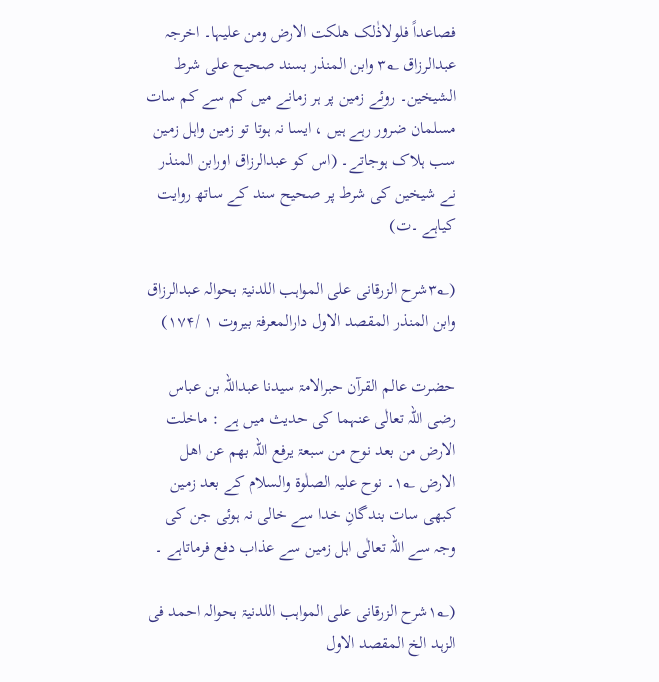فصاعداً فلولاذٰلک ھلکت الارض ومن علیہا۔ اخرجہ عبدالرزاق ۳؂ وابن المنذر بسند صحیح علی شرط الشیخین۔ روئے زمین پر ہر زمانے میں کم سے کم سات مسلمان ضرور رہے ہیں ، ایسا نہ ہوتا تو زمین واہل زمین سب ہلاک ہوجاتے۔ (اس کو عبدالرزاق اورابن المنذر نے شیخین کی شرط پر صحیح سند کے ساتھ روایت کیاہے ۔ت)

(۳؂شرح الزرقانی علی المواہب اللدنیۃ بحوالہ عبدالرزاق وابن المنذر المقصد الاول دارالمعرفۃ بیروت ۱ /۱۷۴)

حضرت عالم القرآن حبرالامۃ سیدنا عبداللہ بن عباس رضی اللہ تعالٰی عنہما کی حدیث میں ہے : ماخلت الارض من بعد نوح من سبعۃ یرفع اللہ بھم عن اھل الارض ۱؂۔ نوح علیہ الصلٰوۃ والسلام کے بعد زمین کبھی سات بندگانِ خدا سے خالی نہ ہوئی جن کی وجہ سے اللہ تعالٰی اہل زمین سے عذاب دفع فرماتاہے ۔

(۱؂شرح الزرقانی علی المواہب اللدنیۃ بحوالہ احمد فی الزہد الخ المقصد الاول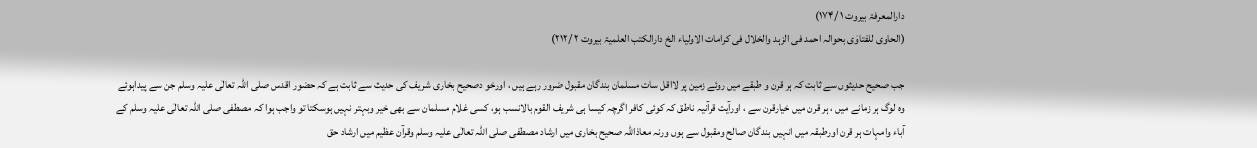دارالمعرفۃ بیروت ۱ /۱۷۴)
(الحاوی للفتاوٰی بحوالہ احمد فی الزہد والخلال فی کرامات الاولیاء الخ دارالکتب العلمیۃ بیروت ۲ /۲۱۲)

جب صحیح حدیثوں سے ثابت کہ ہر قرن و طبقے میں روئے زمین پر لااقل سات مسلمان بندگان مقبول ضرور رہے ہیں ، اورخو دصحیح بخاری شریف کی حدیث سے ثابت ہے کہ حضور اقدس صلی اللہ تعالٰی علیہ وسلم جن سے پیداہوئے وہ لوگ ہر زمانے میں ، ہر قرن میں خیارقرن سے ، اورآیت قرآنیہ ناطق کہ کوئی کافر اگرچہ کیسا ہی شریف القوم بالانسب ہو، کسی غلام مسلمان سے بھی خیر وبہتر نہیں ہوسکتا تو واجب ہوا کہ مصطفی صلی اللہ تعالٰی علیہ وسلم کے آباء وامہات ہر قرن اورطبقہ میں انہیں بندگان صالح ومقبول سے ہوں ورنہ معاذاللہ صحیح بخاری میں ارشاد مصطفی صلی اللہ تعالٰی علیہ وسلم وقرآن عظیم میں ارشاد حق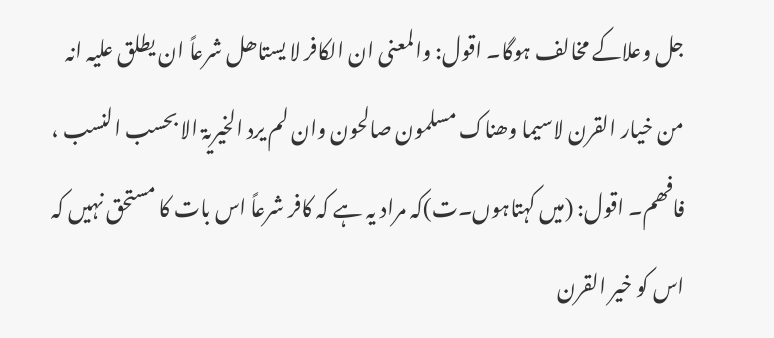جل وعلاکے مخالف ہوگا۔ اقول: والمعنی ان الکافر لا یستاھل شرعاً ان یطلق علیہ انہ من خیار القرن لاسیما وھناک مسلمون صالحون وان لم یرد الخیریۃ الا بحسب النسب ، فافھم۔ اقول: (میں کہتاہوں۔ت)کہ مراد یہ ہے کہ کافر شرعاً اس بات کا مستحق نہیں کہ اس کو خیر القرن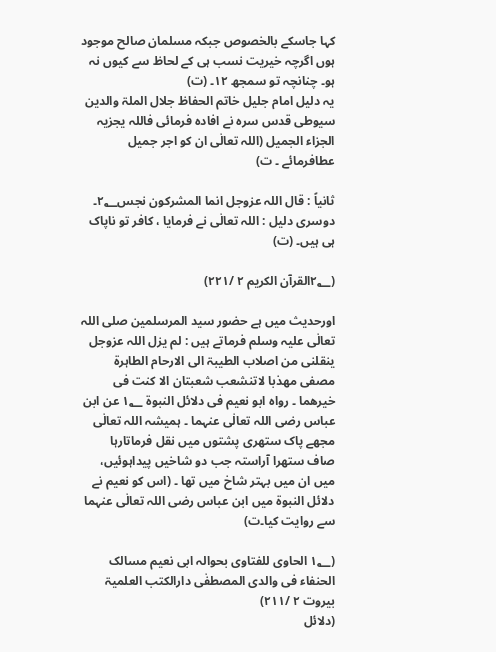کہا جاسکے بالخصوص جبکہ مسلمان صالح موجود ہوں اگرچہ خیریت نسب ہی کے لحاظ سے کیوں نہ ہو۔ چنانچہ تو سمجھ ۱۲۔ (ت)
یہ دلیل امام جلیل خاتم الحفاظ جلال الملۃ والدین سیوطی قدس سرہ نے افادہ فرمائی فاللہ یجزیہ الجزاء الجمیل (اللہ تعالٰی ان کو اجر جمیل عطافرمائے ۔ ت)

ثانیاً : قال اللہ عزوجل انما المشرکون نجس۲؂۔ دوسری دلیل : اللہ تعالٰی نے فرمایا ، کافر تو ناپاک ہی ہیں۔ (ت)

(۲؂القرآن الکریم ۲ /۲۲۱)

اورحدیث میں ہے حضور سید المرسلمین صلی اللہ تعالٰی علیہ وسلم فرماتے ہیں : لم یزل اللہ عزوجل ینقلنی من اصلاب الطیبۃ الی الارحام الطاہرۃ مصفی مھذبا لاتنشعب شعبتان الا کنت فی خیرھما ۔ رواہ ابو نعیم فی دلائل النبوۃ ۱؂ عن ابن عباس رضی اللہ تعالٰی عنہما ۔ ہمیشہ اللہ تعالٰی مجھے پاک ستھری پشتوں میں نقل فرماتارہا صاف ستھرا آراستہ جب دو شاخیں پیداہوئیں، میں ان میں بہتر شاخ میں تھا ۔ (اس کو نعیم نے دلائل النبوۃ میں ابن عباس رضی اللہ تعالٰی عنہما سے روایت کیا۔ت)

(۱؂ الحاوی للفتاوی بحوالہ ابی نعیم مسالک الحنفاء فی والدی المصطفٰی دارالکتب العلمیۃ بیروت ۲ /۲۱۱)
(دلائل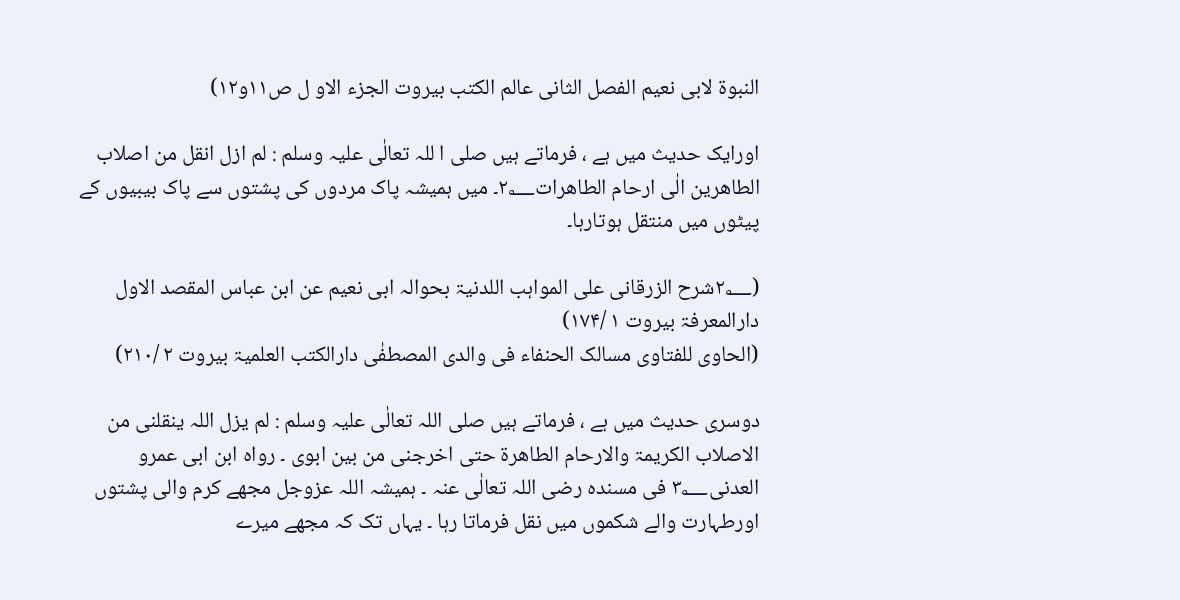النبوۃ لابی نعیم الفصل الثانی عالم الکتب بیروت الجزء الاو ل ص۱۱و۱۲)

اورایک حدیث میں ہے ، فرماتے ہیں صلی ا للہ تعالٰی علیہ وسلم : لم ازل انقل من اصلاب الطاھرین الٰی ارحام الطاھرات۲؂۔ میں ہمیشہ پاک مردوں کی پشتوں سے پاک بیبیوں کے پیٹوں میں منتقل ہوتارہا۔

(۲؂شرح الزرقانی علی المواہب اللدنیۃ بحوالہ ابی نعیم عن ابن عباس المقصد الاول دارالمعرفۃ بیروت ۱ /۱۷۴)
(الحاوی للفتاوی مسالک الحنفاء فی والدی المصطفٰی دارالکتب العلمیۃ بیروت ۲ /۲۱۰)

دوسری حدیث میں ہے ، فرماتے ہیں صلی اللہ تعالٰی علیہ وسلم : لم یزل اللہ ینقلنی من الاصلاب الکریمۃ والارحام الطاھرۃ حتی اخرجنی من بین ابوی ۔ رواہ ابن ابی عمرو العدنی۳؂ فی مسندہ رضی اللہ تعالٰی عنہ ۔ ہمیشہ اللہ عزوجل مجھے کرم والی پشتوں اورطہارت والے شکموں میں نقل فرماتا رہا ۔ یہاں تک کہ مجھے میرے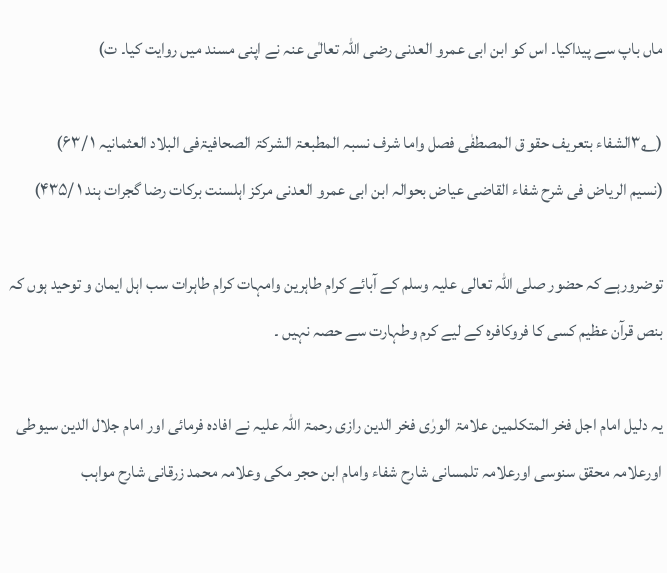ماں باپ سے پیداکیا۔ اس کو ابن ابی عمرو العدنی رضی اللہ تعالٰی عنہ نے اپنی مسند میں روایت کیا۔ ت)

(۳؂الشفاء بتعریف حقو ق المصطفٰی فصل واما شرف نسبہ المطبعۃ الشرکۃ الصحافیۃفی البلاد العثمانیہ ۱ /۶۳)
(نسیم الریاض فی شرح شفاء القاضی عیاض بحوالہ ابن ابی عمرو العدنی مرکز اہلسنت برکات رضا گجرات ہند ۱ /۴۳۵)

توضرورہے کہ حضور صلی اللہ تعالی علیہ وسلم کے آبائے کرام طاہرین وامہات کرام طاہرات سب اہل ایمان و توحید ہوں کہ بنص قرآن عظیم کسی کا فروکافرہ کے لیے کرم وطہارت سے حصہ نہیں ۔

یہ دلیل امام اجل فخر المتکلمین علامۃ الورٰی فخر الدین رازی رحمۃ اللہ علیہ نے افادہ فرمائی اور امام جلال الدین سیوطی اورعلامہ محقق سنوسی اورعلامہ تلمسانی شارح شفاء وامام ابن حجر مکی وعلامہ محمد زرقانی شارح مواہب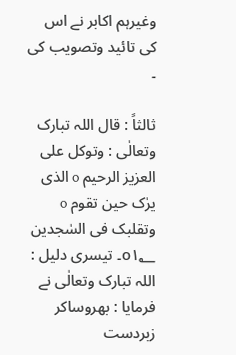وغیرہم اکابر نے اس کی تائید وتصویب کی ۔

ثالثاً : قال اللہ تبارک وتعالٰی : وتوکل علی العزیز الرحیم o الذی یرٰک حین تقوم o وتقلبک فی السٰجدین o۱؂۔ تیسری دلیل : اللہ تبارک وتعالٰی نے فرمایا : بھروساکر زبردست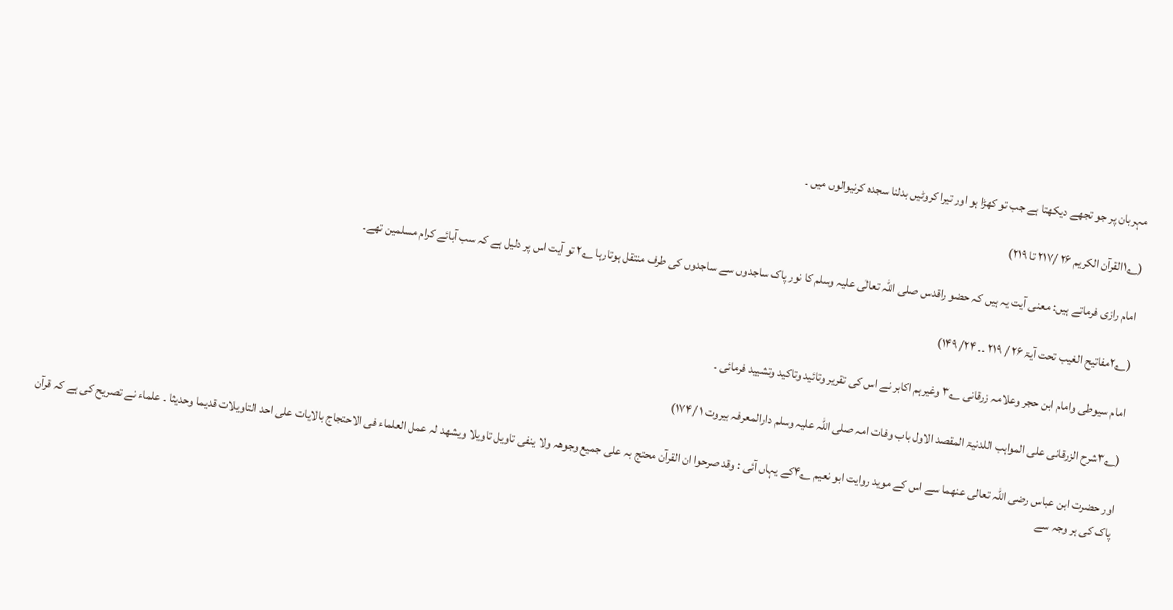مہربان پر جو تجھے دیکھتا ہے جب تو کھڑا ہو اور تیرا کروٹیں بدلنا سجدہ کرنیوالوں میں ۔

(۱؂القرآن الکریم ۲۶ /۲۱۷ تا ۲۱۹)

امام رازی فرماتے ہیں: معنی آیت یہ ہیں کہ حضو راقدس صلی اللہ تعالٰی علیہ وسلم کا نور پاک ساجدوں سے ساجدوں کی طرف منتقل ہوتارہا ۲؂ تو آیت اس پر دلیل ہے کہ سب آبائے کرام مسلمین تھے۔

(۲؂مفاتیح الغیب تحت آیۃ ۲۶ / ۲۱۹ ۔۔ ۲۴/ ۱۴۹)

امام سیوطی وامام ابن حجر وعلامہ زرقانی ۳؂ وغیرہم اکابر نے اس کی تقریر وتائید وتاکید وتشیید فرمائی ۔

(۳؂شرح الزرقانی علی المواہب اللدنیۃ المقصد الاول باب وفات امہ صلی اللہ علیہ وسلم دارالمعرفہ بیروت ۱ /۱۷۴)

اور حضرت ابن عباس رضی اللہ تعالی عنھما سے اس کے موید روایت ابو نعیم ۴؂کے یہاں آئی : وقد صرحوا ان القرآن محتج بہ علی جمیع وجوھہ ولا ینفی تاویل تاویلا ویشھد لہ عمل العلماء فی الاحتجاج بالایات علی احد التاویلات قدیما وحدیثا ۔ علماء نے تصریح کی ہے کہ قرآن پاک کی ہر وجہ سے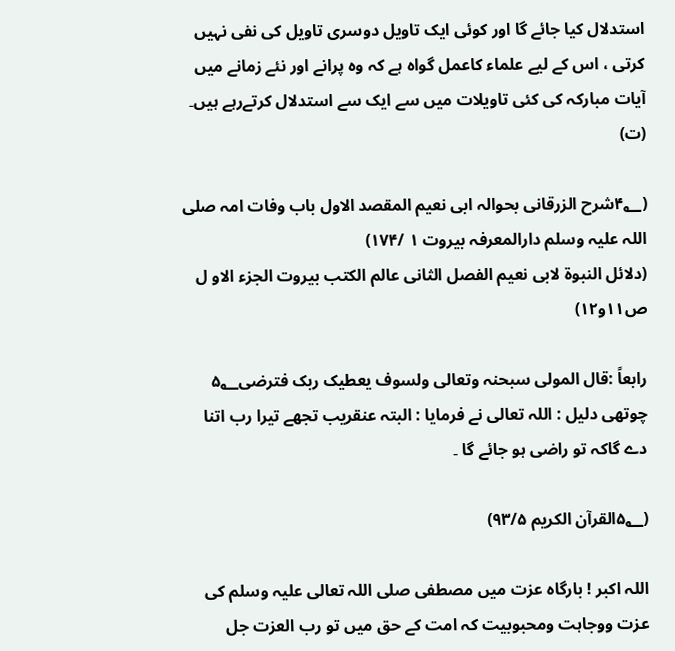استدلال کیا جائے گا اور کوئی ایک تاویل دوسری تاویل کی نفی نہیں کرتی ، اس کے لیے علماء کاعمل گواہ ہے کہ وہ پرانے اور نئے زمانے میں آیات مبارکہ کی کئی تاویلات میں سے ایک سے استدلال کرتےرہے ہیں۔ (ت)

(۴؂شرح الزرقانی بحوالہ ابی نعیم المقصد الاول باب وفات امہ صلی اللہ علیہ وسلم دارالمعرفہ بیروت ۱ /۱۷۴)
(دلائل النبوۃ لابی نعیم الفصل الثانی عالم الکتب بیروت الجزء الاو ل ص۱۱و۱۲)

رابعاً :قال المولی سبحنہ وتعالی ولسوف یعطیک ربک فترضی۵؂ چوتھی دلیل : اللہ تعالی نے فرمایا : البتہ عنقریب تجھے تیرا رب اتنا دے گاکہ تو راضی ہو جائے گا ۔

(۵؂القرآن الکریم ۹۳/۵)

اللہ اکبر ! بارگاہ عزت میں مصطفی صلی اللہ تعالی علیہ وسلم کی عزت ووجاہت ومحبوبیت کہ امت کے حق میں تو رب العزت جل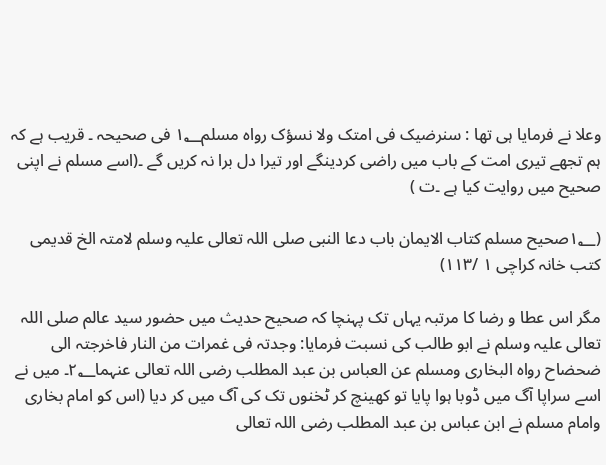وعلا نے فرمایا ہی تھا : سنرضیک فی امتک ولا نسؤک رواہ مسلم۱؂ فی صحیحہ ۔ قریب ہے کہ ہم تجھے تیری امت کے باب میں راضی کردینگے اور تیرا دل برا نہ کریں گے ۔(اسے مسلم نے اپنی صحیح میں روایت کیا ہے ۔ت )

(۱؂صحیح مسلم کتاب الایمان باب دعا النبی صلی اللہ تعالی علیہ وسلم لامتہ الخ قدیمی کتب خانہ کراچی ۱ /۱۱۳)

مگر اس عطا و رضا کا مرتبہ یہاں تک پہنچا کہ صحیح حدیث میں حضور سید عالم صلی اللہ تعالی علیہ وسلم نے ابو طالب کی نسبت فرمایا: وجدتہ فی غمرات من النار فاخرجتہ الی ضحضاح رواہ البخاری ومسلم عن العباس بن عبد المطلب رضی اللہ تعالی عنہما۲؂۔ میں نے اسے سراپا آگ میں ڈوبا ہوا پایا تو کھینچ کر ٹخنوں تک کی آگ میں کر دیا (اس کو امام بخاری وامام مسلم نے ابن عباس بن عبد المطلب رضی اللہ تعالی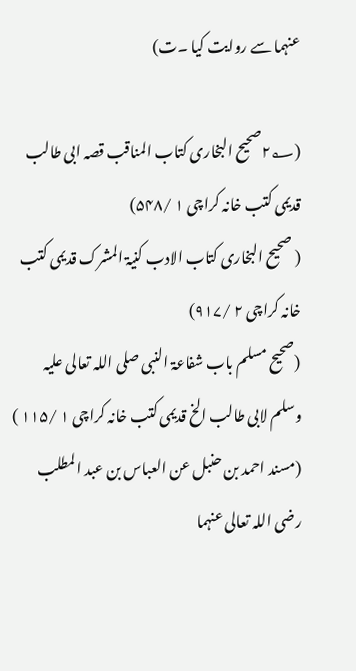عنہما سے روایت کیا ۔ت)

(۲؂صحیح البخاری کتاب المناقب قصہ ابی طالب قدیمی کتب خانہ کراچی ۱ /۵۴۸)
( صحیح البخاری کتاب الادب کنیۃ المشرک قدیمی کتب خانہ کراچی ۲ /۹۱۷)
(صحیح مسلم باب شفاعۃ النبی صلی اللہ تعالی علیہ وسلم لابی طالب الخ قدیمی کتب خانہ کراچی ۱ /۱۱۵ )
(مسند احمد بن حنبل عن العباس بن عبد المطلب رضی اللہ تعالی عنہما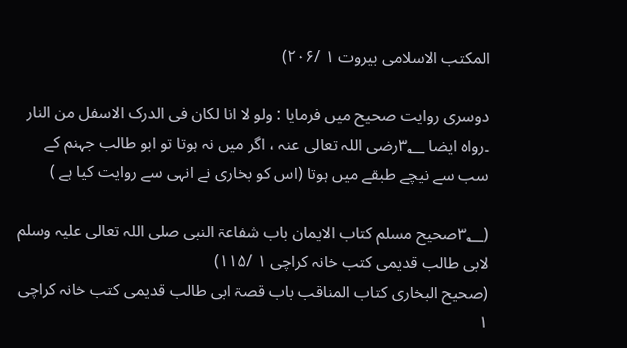المکتب الاسلامی بیروت ۱ /۲۰۶)

دوسری روایت صحیح میں فرمایا : ولو لا انا لکان فی الدرک الاسفل من النار ۔رواہ ایضا ۳؂رضی اللہ تعالی عنہ ، اگر میں نہ ہوتا تو ابو طالب جہنم کے سب سے نیچے طبقے میں ہوتا (اس کو بخاری نے انہی سے روایت کیا ہے )

(۳؂صحیح مسلم کتاب الایمان باب شفاعۃ النبی صلی اللہ تعالی علیہ وسلم لابی طالب قدیمی کتب خانہ کراچی ۱ /۱۱۵)
(صحیح البخاری کتاب المناقب باب قصۃ ابی طالب قدیمی کتب خانہ کراچی ۱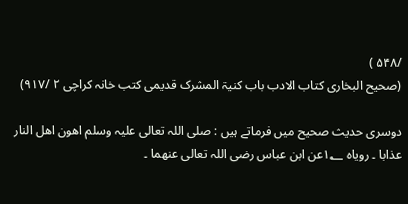/۵۴۸ )
(صحیح البخاری کتاب الادب باب کنیۃ المشرک قدیمی کتب خانہ کراچی ۲ /۹۱۷)

دوسری حدیث صحیح میں فرماتے ہیں : صلی اللہ تعالی علیہ وسلم اھون اھل النار عذابا ۔ رویاہ ۱؂عن ابن عباس رضی اللہ تعالی عنھما ۔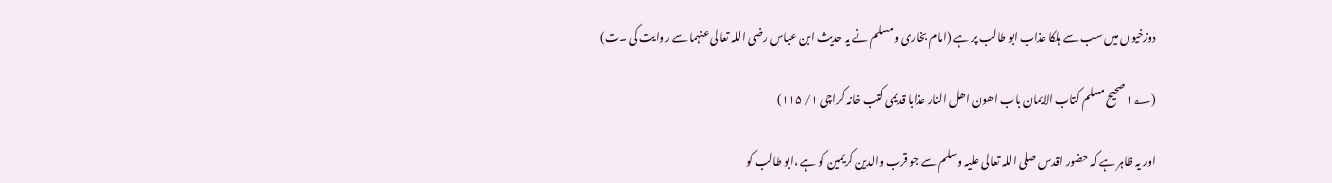دوزخیوں میں سب سے ہلکا عذاب ابو طالب پر ہے (امام بخاری ومسلم نے یہ حدیث ابن عباس رضی اللہ تعالی عنہما سے روایت کی ۔ت)

(۱؂ صحیح مسلم کتاب الایمان باب اھون اھل النار عذابا قدیمی کتب خانہ کراچی ۱/ ۱۱۵)

اور یہ ظاہر ہے کہ حضور اقدس صلی اللہ تعالی علیہ وسلم سے جو قرب والدین کریمین کو ہے ،ابو طالب کو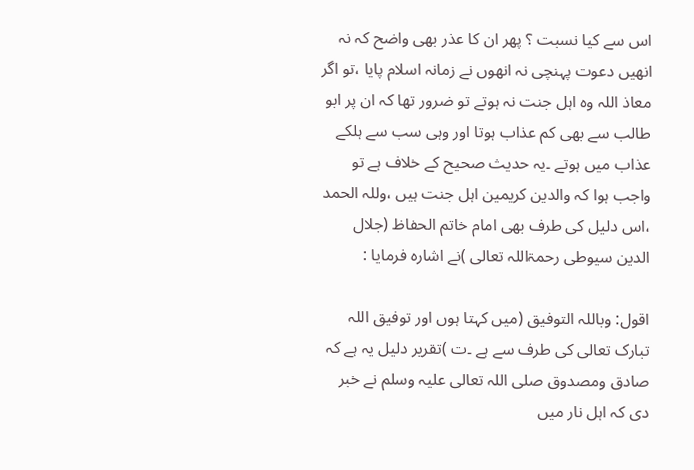اس سے کیا نسبت ؟ پھر ان کا عذر بھی واضح کہ نہ انھیں دعوت پہنچی نہ انھوں نے زمانہ اسلام پایا ،تو اگر معاذ اللہ وہ اہل جنت نہ ہوتے تو ضرور تھا کہ ان پر ابو طالب سے بھی کم عذاب ہوتا اور وہی سب سے ہلکے عذاب میں ہوتے ۔یہ حدیث صحیح کے خلاف ہے تو واجب ہوا کہ والدین کریمین اہل جنت ہیں ،وللہ الحمد ،اس دلیل کی طرف بھی امام خاتم الحفاظ (جلال الدین سیوطی رحمۃاللہ تعالی )نے اشارہ فرمایا :

اقول: وباللہ التوفیق (میں کہتا ہوں اور توفیق اللہ تبارک تعالی کی طرف سے ہے ۔ت )تقریر دلیل یہ ہے کہ صادق ومصدوق صلی اللہ تعالی علیہ وسلم نے خبر دی کہ اہل نار میں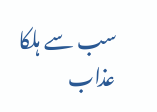سب سے ہلکا عذاب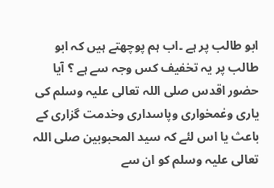ابو طالب پر ہے ۔اب ہم پوچھتے ہیں کہ ابو طالب پر یہ تخفیف کس وجہ سے ہے ؟ آیا حضور اقدس صلی اللہ تعالی علیہ وسلم کی یاری وغمخواری وپاسداری وخدمت گزاری کے باعث یا اس لئے کہ سید المحبوبین صلی اللہ تعالی علیہ وسلم کو ان سے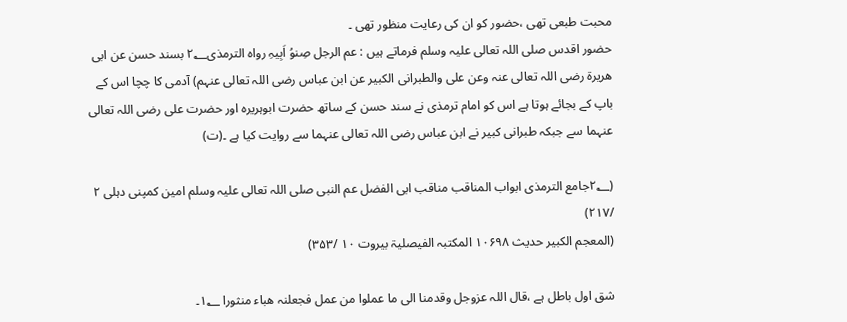محبت طبعی تھی ،حضور کو ان کی رعایت منظور تھی ۔
حضور اقدس صلی اللہ تعالی علیہ وسلم فرماتے ہیں : عم الرجل صِنوُ اَبِیہِ رواہ الترمذی۲؂ بسند حسن عن ابی ھریرۃ رضی اللہ تعالی عنہ وعن علی والطبرانی الکبیر عن ابن عباس رضی اللہ تعالی عنہم) آدمی کا چچا اس کے باپ کے بجائے ہوتا ہے اس کو امام ترمذی نے سند حسن کے ساتھ حضرت ابوہریرہ اور حضرت علی رضی اللہ تعالی عنہما سے جبکہ طبرانی کبیر نے ابن عباس رضی اللہ تعالی عنہما سے روایت کیا ہے ۔(ت)

(۲؂جامع الترمذی ابواب المناقب مناقب ابی الفضل عم النبی صلی اللہ تعالی علیہ وسلم امین کمپنی دہلی ۲ /۲۱۷)
(المعجم الکبیر حدیث ۱۰۶۹۸ المکتبہ الفیصلیۃ بیروت ۱۰ /۳۵۳)

شق اول باطل ہے ،قال اللہ عزوجل وقدمنا الی ما عملوا من عمل فجعلنہ ھباء منثورا ۱؂۔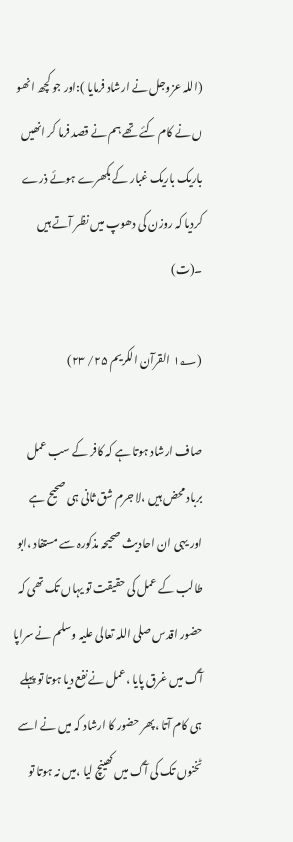(اللہ عزوجل نے ارشاد فرمایا ):اور جو کچھ انھو ں نے کام کئے تھے ہم نے قصد فرما کر انھیں باریک باریک غبار کے بکھرے ہوئے ذرے کردیا کہ روزن کی دھوپ میں نظر آتے ہیں ۔(ت)

(۱؂ القرآن الکریم ۲۵/ ۲۳)

صاف ارشاد ہوتا ہے کہ کافر کے سب عمل برباد محض ہیں ،لا جرم شق ثانی ہی صحیح ہے اور یہی ان احادیث صحیحہ مذکورہ سے مستفاد ،ابو طالب کے عمل کی حقیقت تو یہاں تک تھی کہ حضور اقدس صلی اللہ تعالی علیہ وسلم نے سراپا آگ میں غرق پایا ،عمل نے نفع دیا ہوتا تو پہلے ہی کام آتا ،پھر حضور کا ارشاد کہ میں نے اسے ٹخنوں تک کی آگ میں کھینچ لیا ،میں نہ ہوتا تو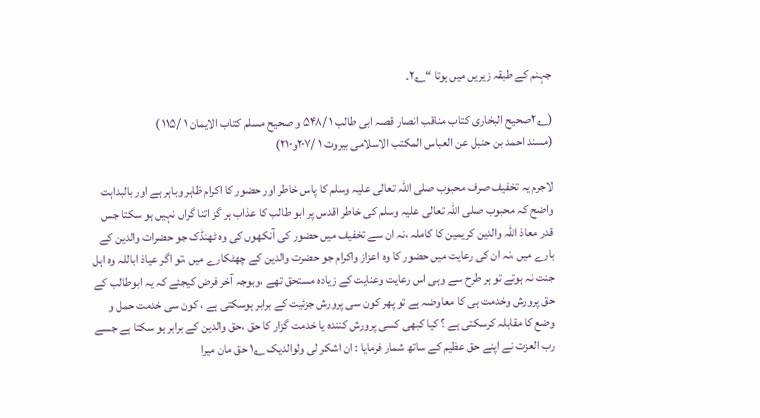جہنم کے طبقہ زیریں میں ہوتا “۲؂۔

(۲؂صحیح البخاری کتاب مناقب انصار قصہ ابی طالب ۱ /۵۴۸ و صحیح مسلم کتاب الایمان ۱ /۱۱۵ )
(مسند احمد بن حنبل عن العباس المکتب الاسلامی بیروت ۱ /۲۰۷و۲۱۰)

لاجرم یہ تخفیف صرف محبوب صلی اللہ تعالی علیہ وسلم کا پاس خاطر اور حضور کا اکرام ظاہر وباہر ہے اور بالبداہت واضح کہ محبوب صلی اللہ تعالی علیہ وسلم کی خاطر اقدس پر ابو طالب کا عذاب ہر گز اتنا گراں نہیں ہو سکتا جس قدر معاذ اللہ والدین کریمین کا کاملہ ،نہ ان سے تخفیف میں حضور کی آنکھوں کی وہ ٹھنڈک جو حضرات والدین کے بارے میں ،نہ ان کی رعایت میں حضور کا وہ اعزاز واکرام جو حضرت والدین کے چھٹکارے میں ،تو اگر عیاذ اباللہ وہ اہل جنت نہ ہوتے تو ہر طرح سے وہی اس رعایت وعنایت کے زیادہ مستحق تھے ،وبوجہ آخر فرض کیجئے کہ یہ ابوطالب کے حق پرورش وخدمت ہی کا معاوضہ ہے تو پھر کون سی پرورش جزئیت کے برابر ہوسکتی ہے ، کون سی خدمت حمل و وضع کا مقابلہ کرسکتی ہے ؟ کیا کبھی کسی پرورش کنندہ یا خدمت گزار کا حق ،حق والدین کے برابر ہو سکتا ہے جسے رب العزت نے اپنے حق عظیم کے ساتھ شمار فرمایا : ان اشکر لی ولوالدیک ۱؂ حق مان میرا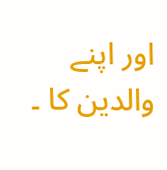اور اپنے والدین کا ۔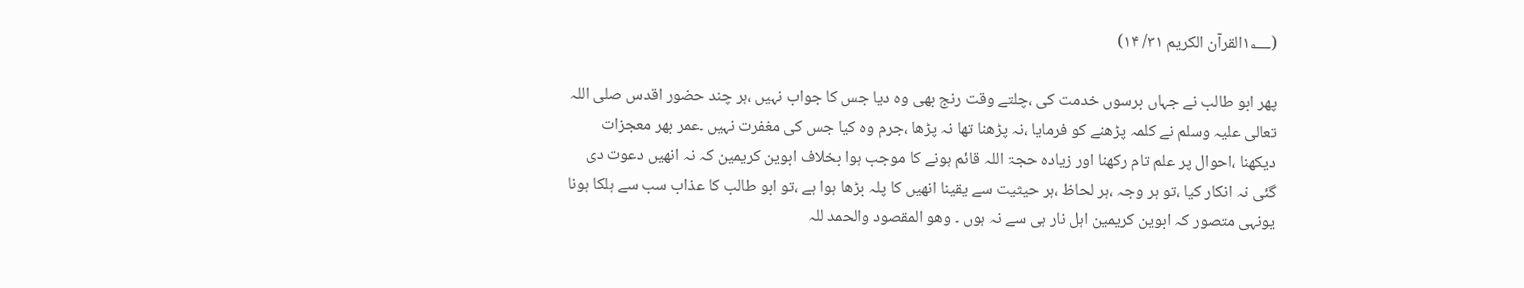(۱؂القرآن الکریم ۳۱/ ۱۴)

پھر ابو طالب نے جہاں برسوں خدمت کی ،چلتے وقت رنج بھی وہ دیا جس کا جواب نہیں ،ہر چند حضور اقدس صلی اللہ تعالی علیہ وسلم نے کلمہ پڑھنے کو فرمایا ،نہ پڑھنا تھا نہ پڑھا ،جرم وہ کیا جس کی مغفرت نہیں ۔عمر بھر معجزات دیکھنا ،احوال پر علم تام رکھنا اور زیادہ حجۃ اللہ قائم ہونے کا موجب ہوا بخلاف ابوین کریمین کہ نہ انھیں دعوت دی گئی نہ انکار کیا ،تو ہر وجہ ،ہر لحاظ ،ہر حیثیت سے یقینا انھیں کا پلہ بڑھا ہوا ہے ،تو ابو طالب کا عذاب سب سے ہلکا ہونا یونہی متصور کہ ابوین کریمین اہل نار ہی سے نہ ہوں ۔ وھو المقصود والحمد للہ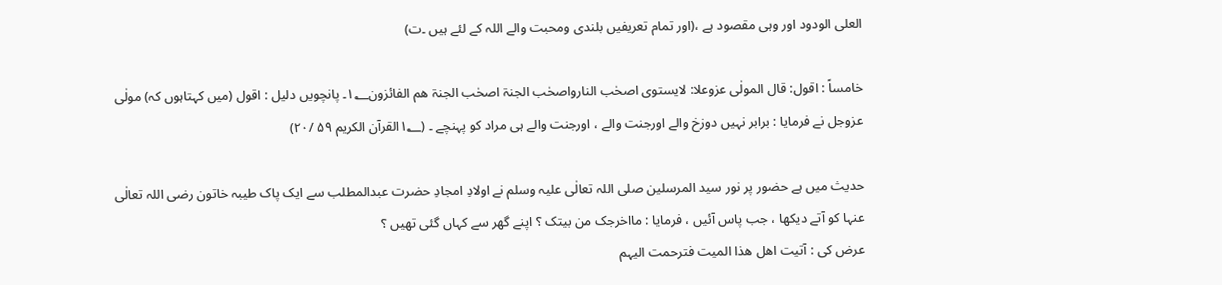العلی الودود اور وہی مقصود ہے ،(اور تمام تعریفیں بلندی ومحبت والے اللہ کے لئے ہیں ۔ت)

خامساً : اقول: قال المولٰی عزوعلا: لایستوی اصحٰب النارواصحٰب الجنۃ اصحٰب الجنۃ ھم الفائزون۱؂۔ پانچویں دلیل : اقول (میں کہتاہوں کہ) مولٰی عزوجل نے فرمایا : برابر نہیں دوزخ والے اورجنت والے ، اورجنت والے ہی مراد کو پہنچے ۔ (۱؂القرآن الکریم ۵۹ /۲۰)

حدیث میں ہے حضور پر نور سید المرسلین صلی اللہ تعالٰی علیہ وسلم نے اولادِ امجادِ حضرت عبدالمطلب سے ایک پاک طیبہ خاتون رضی اللہ تعالٰی عنہا کو آتے دیکھا ، جب پاس آئیں ، فرمایا : مااخرجک من بیتک ؟ اپنے گھر سے کہاں گئی تھیں ؟
عرض کی : آتیت اھل ھذا المیت فترحمت الیہم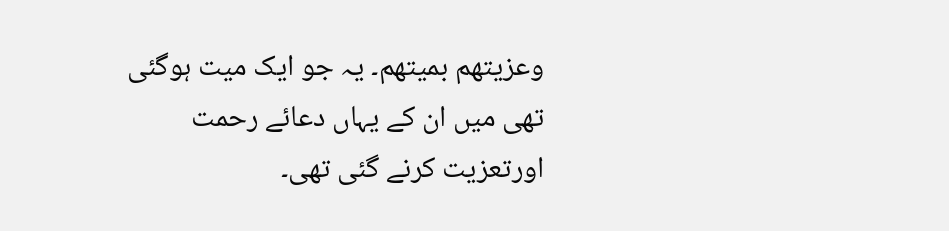وعزیتھم بمیتھم۔ یہ جو ایک میت ہوگئی تھی میں ان کے یہاں دعائے رحمت اورتعزیت کرنے گئی تھی۔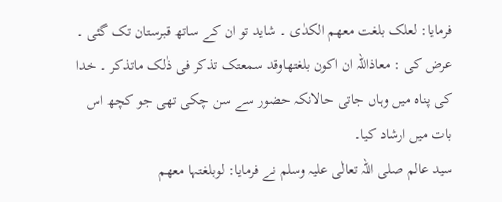فرمایا: لعلک بلغت معھم الکدٰی ۔ شاید تو ان کے ساتھ قبرستان تک گئی ۔ عرض کی : معاذاللہ ان اکون بلغتھاوقد سمعتک تذکر فی ذٰلک ماتذکر ۔ خدا کی پناہ میں وہاں جاتی حالانکہ حضور سے سن چکی تھی جو کچھ اس بات میں ارشاد کیا۔
سید عالم صلی اللہ تعالٰی علیہ وسلم نے فرمایا: لوبلغتہا معھم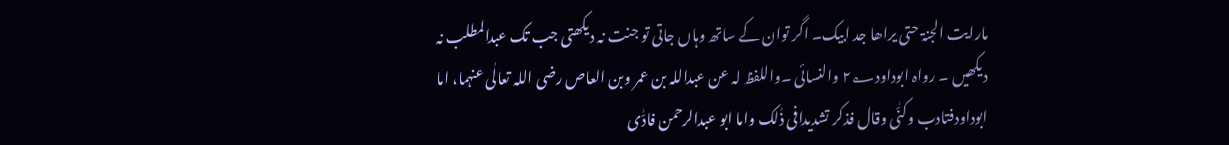مارایت الجنۃ حتی یراھا جد ابیک۔ اگر توان کے ساتھ وہاں جاتی تو جنت نہ دیکھتی جب تک عبدالمطلب نہ دیکھیں ۔ رواہ ابوداود۲؂ والنسائی ۔واللفظ لہ عن عبداللہ بن عمر وبن العاص رضی اللہ تعالٰی عنہما، اما ابوداودفتادب وکنّٰی وقال فذکر تشدیدافی ذٰلک واما ابو عبدالرحمن فادّٰی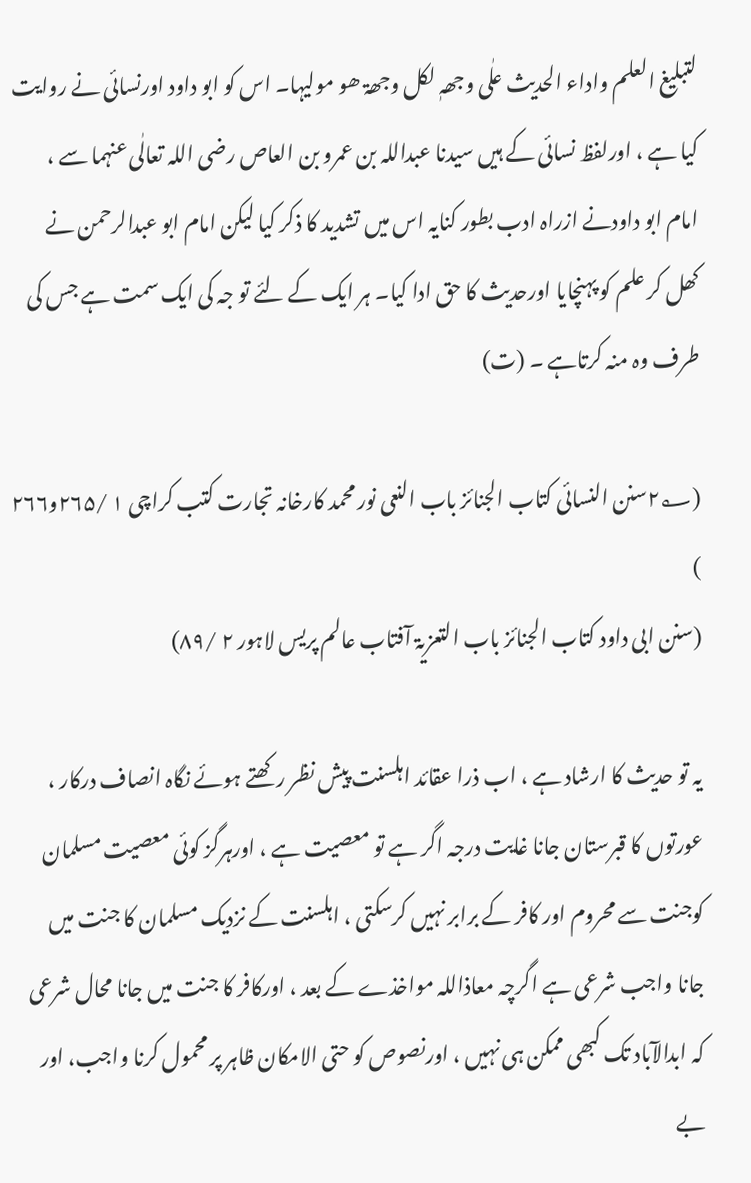لتبلیغ العلم واداء الحدیث علٰی وجھہٖ لکل وجھۃ ھو مولیہا۔ اس کو ابو داود اورنسائی نے روایت کیا ہے ، اورلفظ نسائی کے ہیں سیدنا عبداللہ بن عمرو بن العاص رضی اللہ تعالٰی عنہما سے ، امام ابو داودنے ازراہ ادب بطور کنایہ اس میں تشدید کا ذکر کیا لیکن امام ابو عبدالرحمن نے کھل کر علم کو پہنچایا اورحدیث کا حق ادا کیا۔ ہر ایک کے لئے تو جہ کی ایک سمت ہے جس کی طرف وہ منہ کرتاہے ۔ (ت)

(۲؂سنن النسائی کتاب الجنائز باب النعی نور محمد کارخانہ تجارت کتب کراچی ۱ /۲۶۵و۲۶۶ )
(سنن ابی داود کتاب الجنائز باب التعزیۃ آفتاب عالم پریس لاہور ۲ /۸۹)

یہ تو حدیث کا ارشاد ہے ، اب ذرا عقائد اہلسنت پیش نظر رکھتے ہوئے نگاہ انصاف درکار ، عورتوں کا قبرستان جانا غایت درجہ اگر ہے تو معصیت ہے ، اورہرگز کوئی معصیت مسلمان کوجنت سے محروم اور کافر کے برابر نہیں کرسکتی ، اہلسنت کے نزدیک مسلمان کا جنت میں جانا واجب شرعی ہے اگرچہ معاذاللہ مواخذے کے بعد ، اورکافر کا جنت میں جانا محال شرعی کہ ابدالآباد تک کبھی ممکن ہی نہیں ، اورنصوص کو حتی الامکان ظاہر پر محمول کرنا واجب، اور بے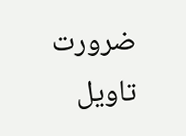ضرورت تاویل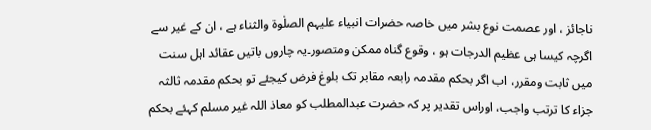ناجائز ، اور عصمت نوع بشر میں خاصہ حضرات انبیاء علیہم الصلٰوۃ والثناء ہے ، ان کے غیر سے اگرچہ کیسا ہی عظیم الدرجات ہو ، وقوع گناہ ممکن ومتصور۔یہ چاروں باتیں عقائد اہل سنت میں ثابت ومقرر، اب اگر بحکم مقدمہ رابعہ مقابر تک بلوغ فرض کیجئے تو بحکم مقدمہ ثالثہ جزاء کا ترتب واجب، اوراس تقدیر پر کہ حضرت عبدالمطلب کو معاذ اللہ غیر مسلم کہئے بحکم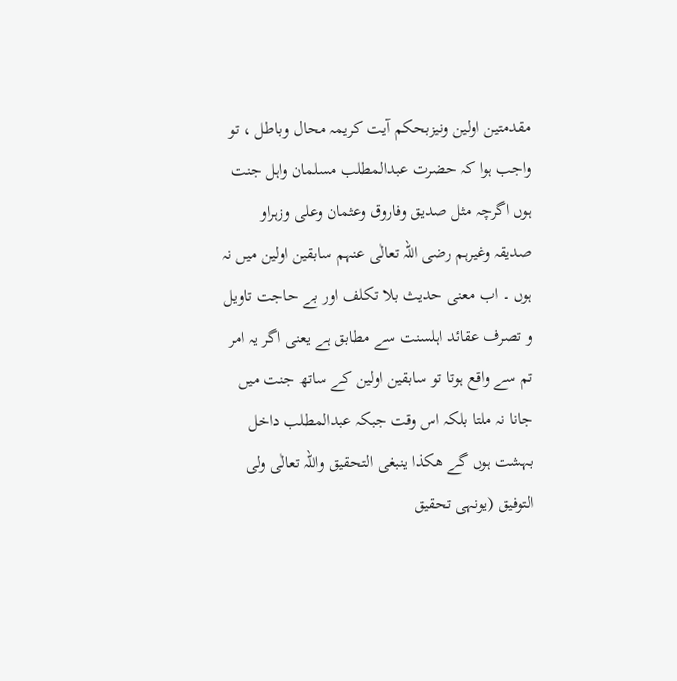مقدمتین اولین ونیزبحکم آیت کریمہ محال وباطل ، تو واجب ہوا کہ حضرت عبدالمطلب مسلمان واہل جنت ہوں اگرچہ مثل صدیق وفاروق وعثمان وعلی وزہراو صدیقہ وغیرہم رضی اللہ تعالٰی عنہم سابقین اولین میں نہ ہوں ۔ اب معنی حدیث بلا تکلف اور بے حاجت تاویل و تصرف عقائد اہلسنت سے مطابق ہے یعنی اگر یہ امر تم سے واقع ہوتا تو سابقین اولین کے ساتھ جنت میں جانا نہ ملتا بلکہ اس وقت جبکہ عبدالمطلب داخل بہشت ہوں گے ھکذا ینبغی التحقیق واللہ تعالٰی ولی التوفیق (یونہی تحقیق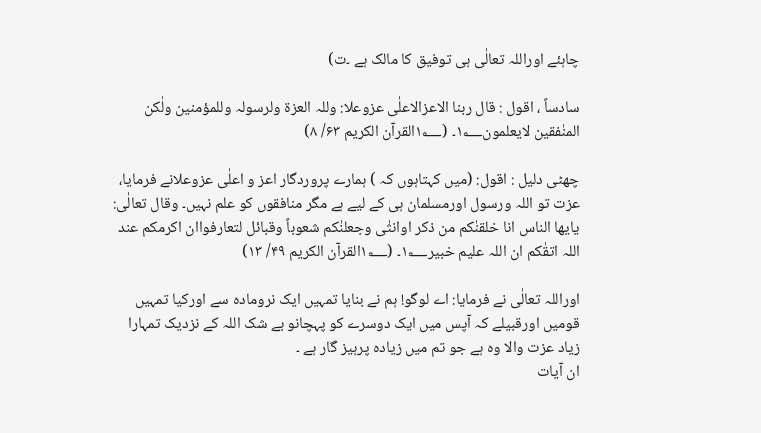چاہئے اوراللہ تعالٰی ہی توفیق کا مالک ہے ۔ت)

سادساً ، اقول : قال ربنا الاعزالاعلٰی عزوعلا: وللہ العزۃ ولرسولہ وللمؤمنین ولٰکن المنٰفقین لایعلمون۱؂۔ (۱؂القرآن الکریم ۶۳/ ۸)

چھٹی دلیل : اقول: (میں کہتاہوں کہ ) ہمارے پروردگار اعز و اعلٰی عزوعلانے فرمایا، عزت تو اللہ ورسول اورمسلمان ہی کے لیے ہے مگر منافقوں کو علم نہیں۔ وقال تعالٰی: یایھا الناس انا خلقنٰکم من ذکر اوانثٰی وجعلنٰکم شعوباً وقبائل لتعارفواان اکرمکم عند اللہ اتقٰکم ان اللہ علیم خبیر۱؂۔ (۱؂القرآن الکریم ۴۹/ ۱۳)

اوراللہ تعالٰی نے فرمایا: اے لوگو! ہم نے بنایا تمہیں ایک نرومادہ سے اورکیا تمہیں قومیں اورقبیلے کہ آپس میں ایک دوسرے کو پہچانو بے شک اللہ کے نزدیک تمہارا زیاد عزت والا وہ ہے جو تم میں زیادہ پرہیز گار ہے ۔
ان آیات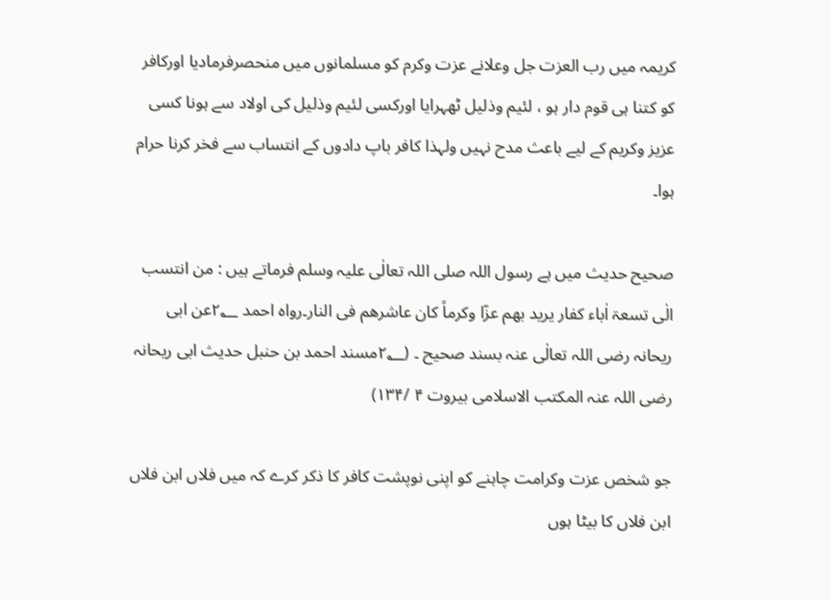کریمہ میں رب العزت جل وعلانے عزت وکرم کو مسلمانوں میں منحصرفرمادیا اورکافر کو کتنا ہی قوم دار ہو ، لئیم وذلیل ٹھہرایا اورکسی لئیم وذلیل کی اولاد سے ہونا کسی عزیز وکریم کے لیے باعث مدح نہیں ولہذا کافر باپ دادوں کے انتساب سے فخر کرنا حرام ہوا۔

صحیح حدیث میں ہے رسول اللہ صلی اللہ تعالٰی علیہ وسلم فرماتے ہیں : من انتسب الٰی تسعۃ اٰباء کفار یرید بھم عزّا وکرماً کان عاشرھم فی النار۔رواہ احمد ۲؂عن ابی ریحانہ رضی اللہ تعالٰی عنہ بسند صحیح ۔ (۲؂مسند احمد بن حنبل حدیث ابی ریحانہ رضی اللہ عنہ المکتب الاسلامی بیروت ۴ /۱۳۴)

جو شخص عزت وکرامت چاہنے کو اپنی نوپشت کافر کا ذکر کرے کہ میں فلاں ابن فلاں ابن فلاں کا بیٹا ہوں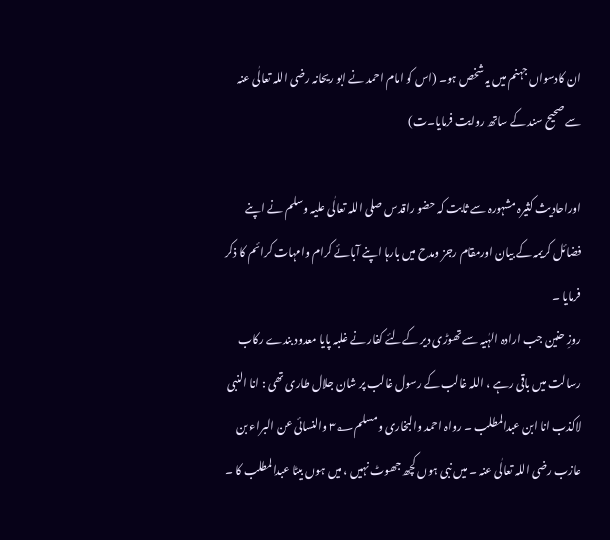ان کادسواں جہنم میں یہ شخص ہو۔ (اس کو امام احمد نے ابو ریحانہ رضی اللہ تعالٰی عنہ سے صحیح سند کے ساتھ روایت فرمایا۔ت)

اوراحادیث کثیرہ مشہورہ سے ثابت کہ حضو راقدس صلی اللہ تعالٰی علیہ وسلم نے اپنے فضائل کریمہ کے بیان اورمقام رجز ومدح میں بارہا اپنے آبائے کرام وامہات کرائم کا ذکر فرمایا ۔
روزِ حنین جب ارادہ الہٰیہ سے تھوڑی دیر کےلئے کفار نے غلبہ پایا معدود بندے رکاب رسالت میں باقی رہے ، اللہ غالب کے رسول غالب پر شان جلال طاری تھی : انا النبی لاکذب انا ابن عبدالمطلب ۔ رواہ احمد والبخاری ومسلم۳؂ والنسائی عن البراء بن عازب رضی اللہ تعالٰی عنہ ۔ میں نبی ہوں کچھ جھوٹ نہیں ، میں ہوں بیٹا عبدالمطلب کا ۔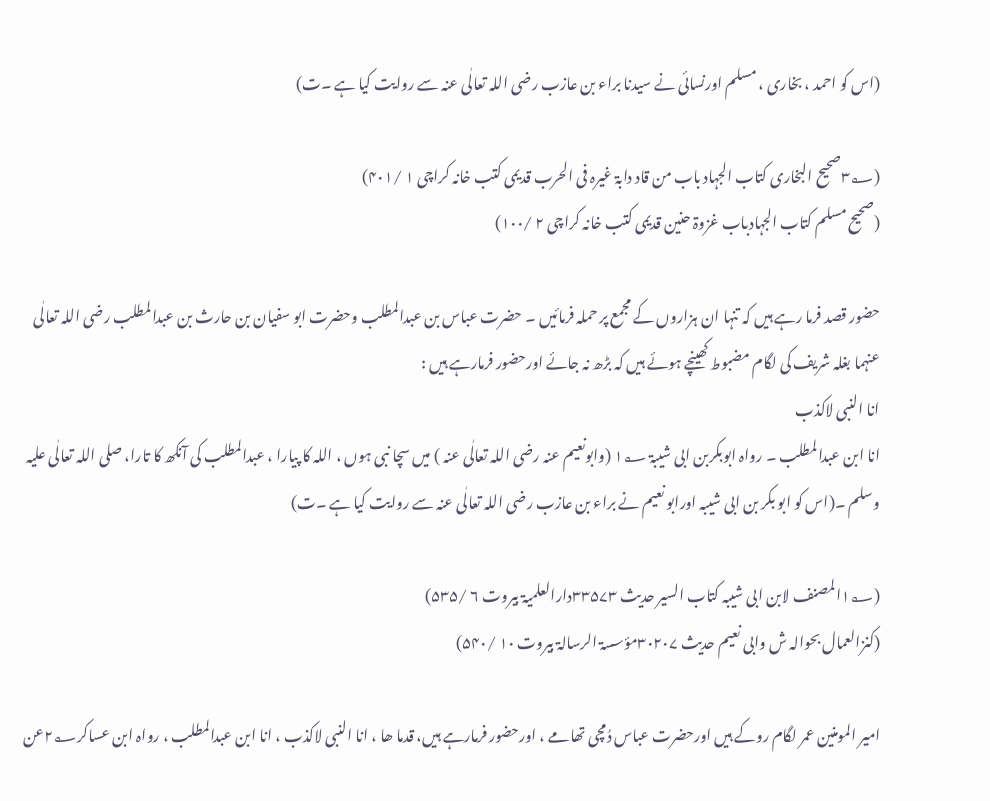(اس کو احمد ، بخاری ، مسلم اورنسائی نے سیدنا براء بن عازب رضی اللہ تعالٰی عنہ سے روایت کیا ہے ۔ت)

(۳؂صحیح البخاری کتاب الجہاد باب من قاد دابۃ غیرہ فی الحرب قدیمی کتب خانہ کراچی ۱ /۴۰۱)
(صحیح مسلم کتاب الجہادباب غزوۃ حنین قدیمی کتب خانہ کراچی ۲ /۱۰۰)

حضور قصد فرما رہے ہیں کہ تنہا ان ہزاروں کے مجمع پر حملہ فرمائیں ۔ حضرت عباس بن عبدالمطلب وحضرت ابو سفیان بن حارث بن عبدالمطلب رضی اللہ تعالٰی عنہما بغلہ شریف کی لگام مضبوط کھینچے ہوئے ہیں کہ بڑھ نہ جائے اورحضور فرمارہے ہیں :
انا النبی لاکذب
انا ابن عبدالمطلب ۔ رواہ ابوبکربن ابی شیبۃ ۱؂ (وابونعیم عنہ رضی اللہ تعالٰی عنہ ) میں سچا نبی ہوں ، اللہ کا پیارا ، عبدالمطلب کی آنکھ کا تارا، صلی اللہ تعالٰی علیہ وسلم ۔(اس کو ابو بکر بن ابی شیبہ اورابو نعیم نے براء بن عازب رضی اللہ تعالٰی عنہ سے روایت کیا ہے ۔ت)

(۱؂المصنف لابن ابی شیبہ کتاب السیر حدیث ۳۳۵۷۳دارالعلمیۃ بیروت ۶ /۵۳۵)
(کنزالعمال بحوالہ ش وابی نعیم حدیث ۳۰۲۰۷مؤسسۃ الرسالۃ بیروت ۱۰ /۵۴۰)

امیر المومنین عمر لگام روکے ہیں اورحضرت عباس دُمچی تھامے ، اورحضور فرمارہے ہیں، قدما ھا ، انا النبی لاکذب ، انا ابن عبدالمطلب ، رواہ ابن عساکر۲؂عن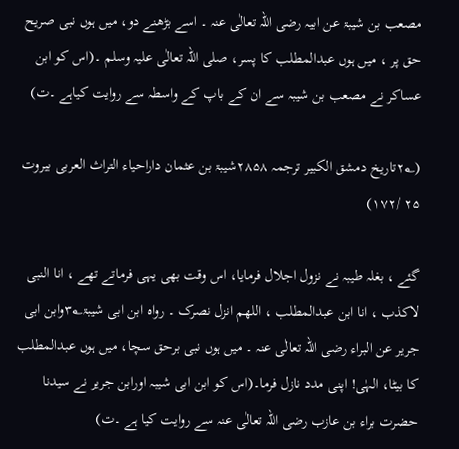مصعب بن شیبۃ عن ابیہ رضی اللہ تعالٰی عنہ ۔ اسے بڑھنے دو، میں ہوں نبی صریح حق پر ، میں ہوں عبدالمطلب کا پسر، صلی اللہ تعالٰی علیہ وسلم ۔(اس کو ابن عساکر نے مصعب بن شیبہ سے ان کے باپ کے واسطہ سے روایت کیاہے ۔ت)

(۲؂تاریخ دمشق الکبیر ترجمہ ۲۸۵۸شیبۃ بن عثمان داراحیاء التراث العربی بیروت ۲۵ /۱۷۲)

گئے ، بغلہ طیبہ نے نزول اجلال فرمایا، اس وقت بھی یہی فرماتے تھے ، انا النبی لاکذب ، انا ابن عبدالمطلب ، اللھم انزل نصرک ۔ رواہ ابن ابی شیبۃ۳؂وابن ابی جریر عن البراء رضی اللہ تعالٰی عنہ ۔ میں ہوں نبی برحق سچا، میں ہوں عبدالمطلب کا بیٹا، الہٰی! اپنی مدد نازل فرما۔(اس کو ابن ابی شیبہ اورابن جریر نے سیدنا حضرت براء بن عازب رضی اللہ تعالٰی عنہ سے روایت کیا ہے ۔ت)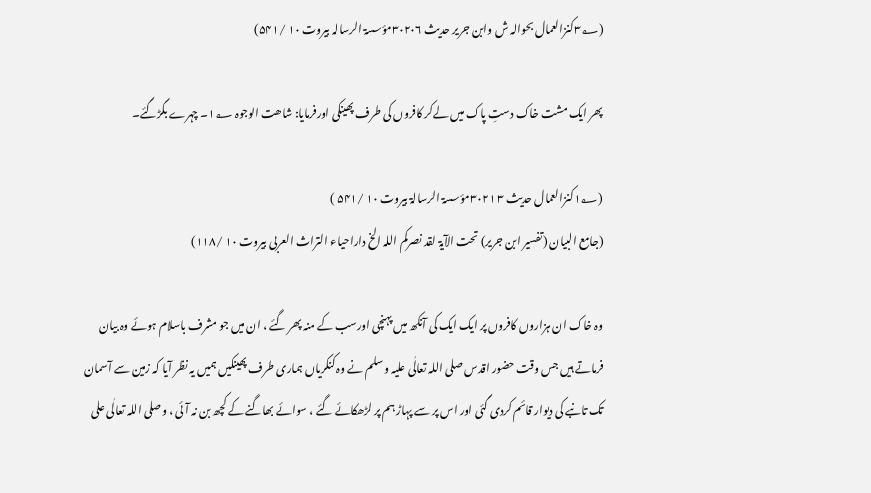(۳؂کنزالعمال بحوالہ ش وابن جریر حدیث ۳۰۲۰۶مؤسسۃ الرسالہ بیروت ۱۰ /۵۴۱)

پھر ایک مشت خاک دستِ پاک میں لےکر کافروں کی طرف پھینکی اورفرمایا: شاھت الوجوہ ۱؂۔ چہرے بگڑگئے۔

(۱؂کنزالعمال حدیث ۳ ۳۰۲۱مؤسسۃ الرسالۃ بیروت ۱۰ /۵۴۱ )
(جامع البیان (تفسیر ابن جریر) تحت الآیۃ لقد نصرکم اللہ الخ داراحیاء التراث العربی بیروت ۱۰ /۱۱۸)

وہ خاک ان ہزاروں کافروں پر ایک ایک کی آنکھ میں پہنچی اورسب کے منہ پھر گئے ، ان میں جو مشرف باسلام ہوئے وہ بیان فرماتے ہیں جس وقت حضور اقدس صلی اللہ تعالٰی علیہ وسلم نے وہ کنکریاں ہماری طرف پھینکیں ہمیں یہ نظر آیا کہ زمین سے آسمان تک تانبے کی دیوار قائم کردی گئی اور اس پر سے پہاڑ ہم پر لڑھکائے گئے ، سوائے بھاگنے کے کچھ بن نہ آئی ، وصلی اللہ تعالٰی علی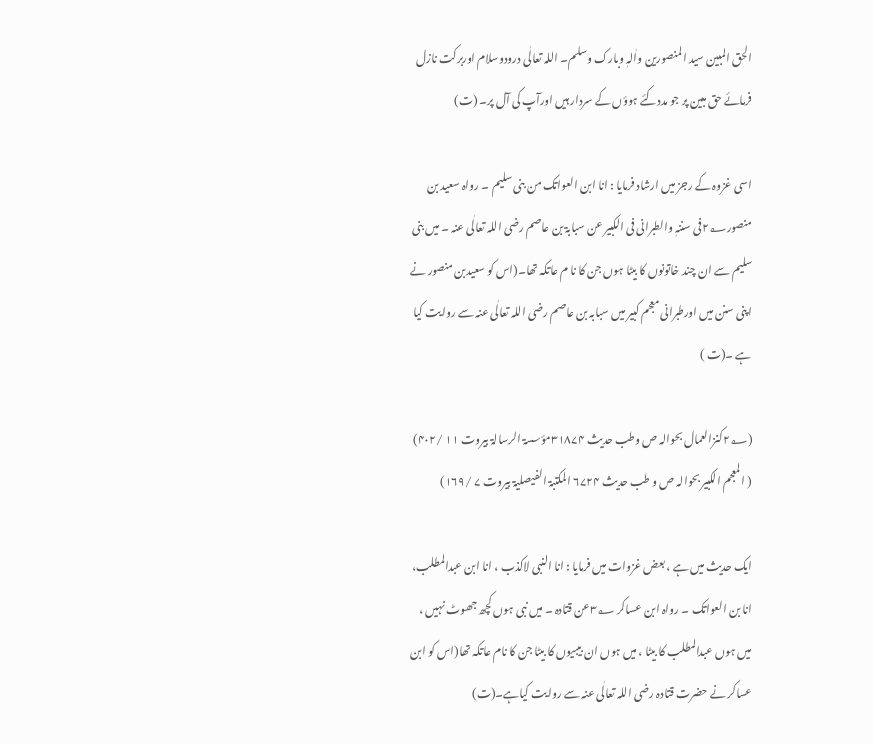الحق المبین سید المنصورین واٰلہٖ وبارک وسلم۔ اللہ تعالٰی درودوسلام اوربرکت نازل فرمائے حق مبین پر جو مددکئے ہوؤں کے سردار ہیں اورآپ کی آل پر۔ (ت)

اسی غزوہ کے رجز میں ارشاد فرمایا : انا ابن العواتک من بنی سلیم ۔ رواہ سعید بن منصور۲؂فی سننہٖ والطبرانی فی الکبیر عن سبابۃ بن عاصم رضی اللہ تعالٰی عنہ ۔ میں بنی سلیم سے ان چند خاتونوں کا بیٹا ہوں جن کا نا م عاتکہ تھا۔(اس کو سعیدبن منصور نے اپنی سنن میں اورطبرانی معجم کبیر میں سبابہ بن عاصم رضی اللہ تعالٰی عنہ سے روایت کیا ہے ۔(ت )

(۲؂کنزالعمال بحوالہ ص وطب حدیث ۳۱۸۷۴مؤسسۃ الرسالۃ بیروت ۱۱ /۴۰۲)
( المعجم الکبیر بحوالہ ص و طب حدیث ۶۷۲۴ المکتبۃ الفیصلیۃ بیروت ۷ /۱۶۹)

ایک حدیث میں ہے ، بعض غزوات میں فرمایا : انا النبی لاکذب ، انا ابن عبدالمطلب، انا بن العواتک ۔ رواہ ابن عساکر ۳؂عن قتادہ ۔ میں نبی ہوں کچھ جھوٹ نہیں ، میں ہوں عبدالمطلب کا بیٹا ، میں ہوں ان بیبیوں کا بیٹا جن کا نام عاتکہ تھا(اس کو ابن عساکر نے حضرت قتادہ رضی اللہ تعالٰی عنہ سے روایت کیاہے۔(ت)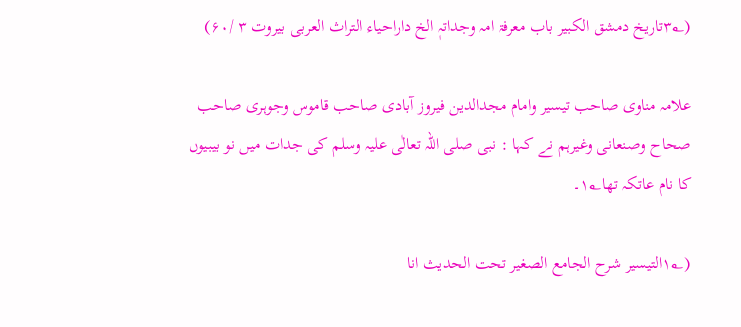(۳؂تاریخ دمشق الکبیر باب معرفۃ امہ وجداتہٖ الخ داراحیاء التراث العربی بیروت ۳ /۶۰)

علامہ مناوی صاحب تیسیر وامام مجدالدین فیروز آبادی صاحب قاموس وجوہری صاحب صحاح وصنعانی وغیرہم نے کہا : نبی صلی اللہ تعالٰی علیہ وسلم کی جدات میں نو بیبیوں کا نام عاتکہ تھا۱؂۔

(۱؂التیسیر شرح الجامع الصغیر تحت الحدیث انا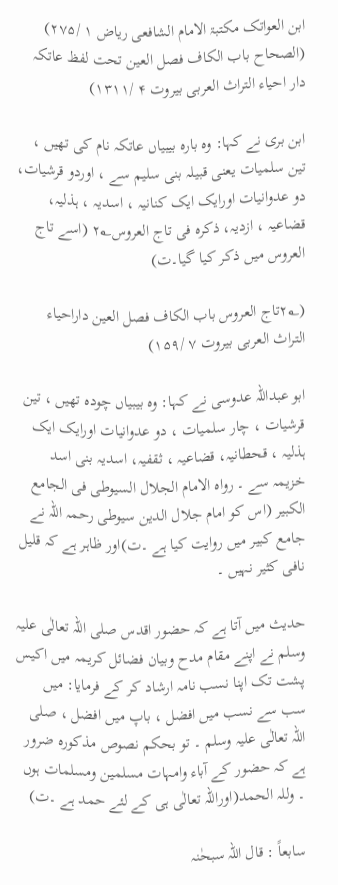ابن العواتک مکتبۃ الامام الشافعی ریاض ۱ /۲۷۵)
(الصحاح باب الکاف فصل العین تحت لفظ عاتکہ دار احیاء التراث العربی بیروت ۴ /۱۳۱۱)

ابن بری نے کہا: وہ بارہ بیبیاں عاتکہ نام کی تھیں ، تین سلمیات یعنی قبیلہ بنی سلیم سے ، اوردو قرشیات، دو عدوانیات اورایک ایک کنانیہ ، اسدیہ ، ہذلیہ، قضاعیہ ، ازدیہ، ذکرہ فی تاج العروس۲؂ (اسے تاج العروس میں ذکر کیا گیا۔ت)

(۲؂تاج العروس باب الکاف فصل العین داراحیاء التراث العربی بیروت ۷ /۱۵۹)

ابو عبداللہ عدوسی نے کہا: وہ بیبیاں چودہ تھیں ، تین قرشیات ، چار سلمیات ، دو عدوانیات اورایک ایک ہذلیہ ، قحطانیہ، قضاعیہ ، ثقفیہ، اسدیہ بنی اسد خزیمہ سے ۔ رواہ الامام الجلال السیوطی فی الجامع الکبیر (اس کو امام جلال الدین سیوطی رحمہ اللہ نے جامع کبیر میں روایت کیا ہے ۔ت)اور ظاہر ہے کہ قلیل نافی کثیر نہیں ۔

حدیث میں آتا ہے کہ حضور اقدس صلی اللہ تعالٰی علیہ وسلم نے اپنے مقام مدح وبیان فضائل کریمہ میں اکیس پشت تک اپنا نسب نامہ ارشاد کر کے فرمایا: میں سب سے نسب میں افضل ، باپ میں افضل ، صلی اللہ تعالٰی علیہ وسلم ۔ تو بحکم نصوص مذکورہ ضرور ہے کہ حضور کے آباء وامہات مسلمین ومسلمات ہوں ۔ وللہ الحمد(اوراللہ تعالٰی ہی کے لئے حمد ہے ۔ت)

سابعاً : قال اللہ سبحٰنہ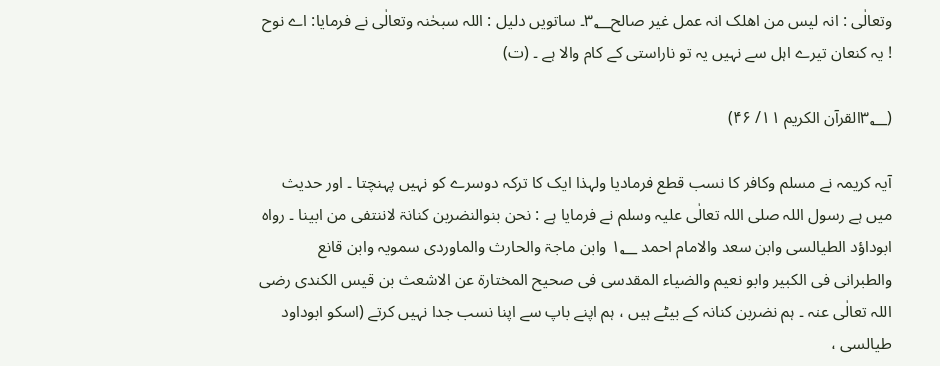وتعالٰی : انہ لیس من اھلک انہ عمل غیر صالح۳؂۔ ساتویں دلیل : اللہ سبحٰنہ وتعالٰی نے فرمایا: اے نوح ! یہ کنعان تیرے اہل سے نہیں یہ تو ناراستی کے کام والا ہے ۔ (ت)

(۳؂القرآن الکریم ۱۱/ ۴۶)

آیہ کریمہ نے مسلم وکافر کا نسب قطع فرمادیا ولہذا ایک کا ترکہ دوسرے کو نہیں پہنچتا ۔ اور حدیث میں ہے رسول اللہ صلی اللہ تعالٰی علیہ وسلم نے فرمایا ہے : نحن بنوالنضربن کنانۃ لاننتفی من ابینا ۔ رواہ ابوداؤد الطیالسی وابن سعد والامام احمد ۱؂ وابن ماجۃ والحارث والماوردی سمویہ وابن قانع والطبرانی فی الکبیر وابو نعیم والضیاء المقدسی فی صحیح المختارۃ عن الاشعث بن قیس الکندی رضی اللہ تعالٰی عنہ ۔ ہم نضربن کنانہ کے بیٹے ہیں ، ہم اپنے باپ سے اپنا نسب جدا نہیں کرتے (اسکو ابوداود طیالسی ،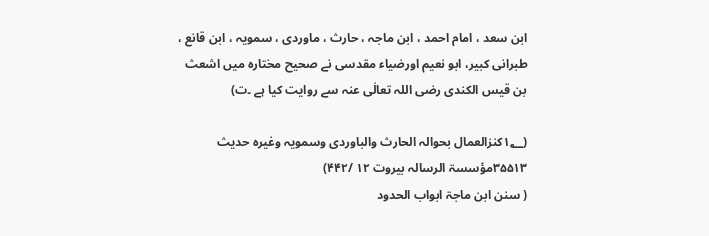ابن سعد ، امام احمد ، ابن ماجہ ، حارث ، ماوردی ، سمویہ ، ابن قانع ، طبرانی کبیر، ابو نعیم اورضیاء مقدسی نے صحیح مختارہ میں اشعث بن قیس الکندی رضی اللہ تعالٰی عنہ سے روایت کیا ہے ۔ت)

(۱؂کنزالعمال بحوالہ الحارث والباوردی وسمویہ وغیرہ حدیث ۳۵۵۱۳مؤسسۃ الرسالہ بیروت ۱۲ /۴۴۲)
( سنن ابن ماجۃ ابواب الحدود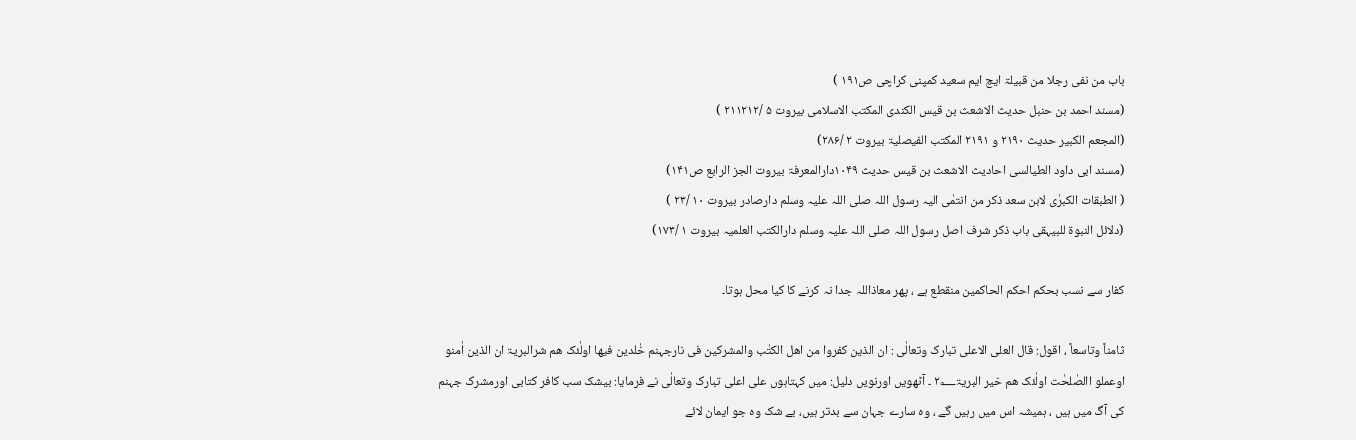باب من نفی رجلا من قبیلۃ ایچ ایم سعید کمپنی کراچی ص۱۹۱ )
(مسند احمد بن حنبل حدیث الاشعث بن قیس الکندی المکتب الاسلامی بیروت ۵ /۲۱۱۲۱۲ )
(المجعم الکبیر حدیث ۲۱۹۰ و ۲۱۹۱ المکتب الفیصلیۃ بیروت ۲ /۲۸۶)
(مسند ابی داود الطیالسی احادیث الاشعث بن قیس حدیث ۱۰۴۹دارالمعرفۃ بیروت الجز الرابع ص۱۴۱)
( الطبقات الکبرٰی لابن سعد ذکر من انتمٰی الیہ رسول اللہ صلی اللہ علیہ وسلم دارصادر بیروت ۱۰ /۲۳ )
(دلائل النبوۃ للبیہقی باب ذکر شرف اصل رسول اللہ صلی اللہ علیہ وسلم دارالکتب العلمیہ بیروت ۱ /۱۷۳)

کفار سے نسب بحکم احکم الحاکمین منقطع ہے ، پھر معاذاللہ جدا نہ کرنے کا کیا محل ہوتا۔

ثامناً وتاسعاً ، اقول: قال العلی الاعلی تبارک وتعالٰی : ان الذین کفروا من اھل الکتٰب والمشرکین فی نارجہنم خٰلدین فیھا اولٰئک ھم شرالبریۃ ان الذین اٰمنو اوعملو االصٰلحٰت اولٰئک ھم خیر البریۃ۲؂ ۔ آٹھویں اورنویں دلیل: میں کہتاہوں علی اعلی تبارک وتعالٰی نے فرمایا: بیشک سب کافر کتابی اورمشرک جہنم کی آگ میں ہیں ، ہمیشہ اس میں رہیں گے ، وہ سارے جہان سے بدتر ہیں، بے شک وہ جو ایمان لائے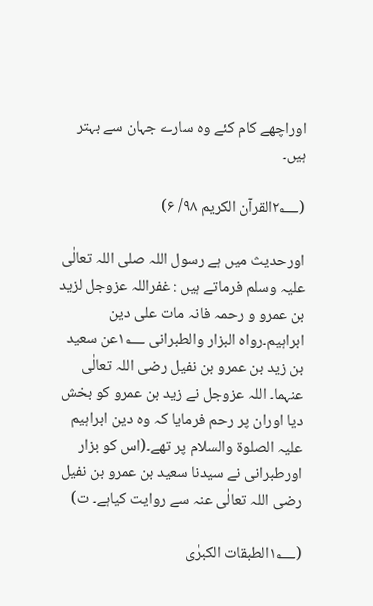اوراچھے کام کئے وہ سارے جہان سے بہتر ہیں۔

(۲؂القرآن الکریم ۹۸/ ۶)

اورحدیث میں ہے رسول اللہ صلی اللہ تعالٰی علیہ وسلم فرماتے ہیں : غفراللہ عزوجل لزید بن عمرو و رحمہ فانہ مات علی دین ابراہیم۔رواہ البزار والطبرانی ۱؂عن سعید بن زید بن عمرو بن نفیل رضی اللہ تعالٰی عنہما۔ اللہ عزوجل نے زید بن عمرو کو بخش دیا اوران پر رحم فرمایا کہ وہ دین ابراہیم علیہ الصلوۃ والسلام پر تھے۔(اس کو بزار اورطبرانی نے سیدنا سعید بن عمرو بن نفیل رضی اللہ تعالٰی عنہ سے روایت کیاہے۔ ت)

(۱؂الطبقات الکبرٰی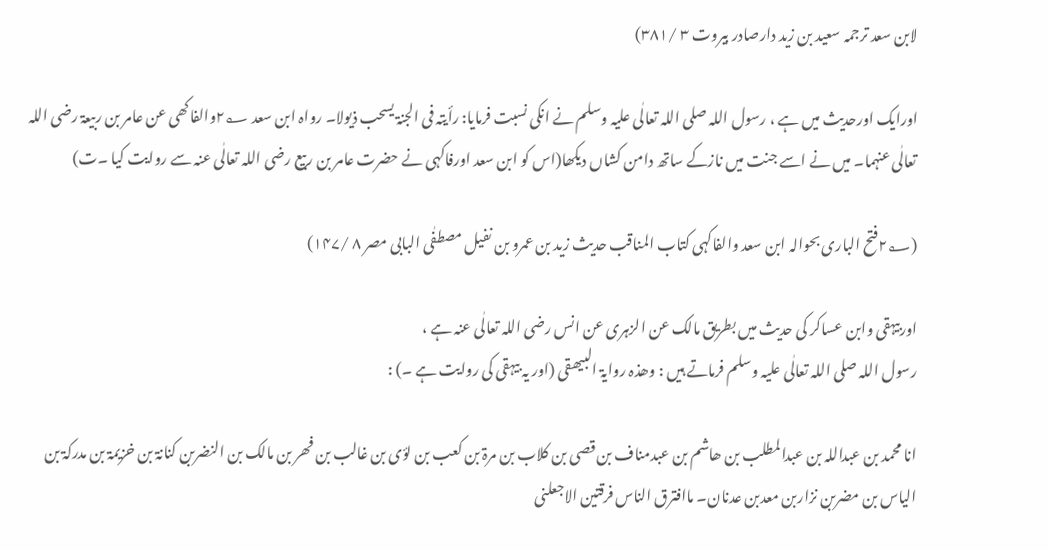لابن سعد ترجمہ سعید بن زید دارصادر بیروت ۳ /۳۸۱)

اورایک اورحدیث میں ہے ، رسول اللہ صلی اللہ تعالٰی علیہ وسلم نے انکی نسبت فرمایا: رأیتہ فی الجنۃ یسحب ذیولا۔ رواہ ابن سعد ۲؂والفاکھی عن عامر بن ربیعۃ رضی اللہ تعالٰی عنہما۔ میں نے اسے جنت میں نازکے ساتھ دامن کشاں دیکھا(اس کو ابن سعد اورفاکہی نے حضرت عامر بن ربیع رضی اللہ تعالٰی عنہ سے روایت کیا ۔ت)

(۲؂فتح الباری بحوالہ ابن سعد والفاکہی کتاب المناقب حدیث زید بن عمرو بن نفیل مصطفٰی البابی مصر ۸ /۱۴۷)

اوربیہقی وابن عساکر کی حدیث میں بطریق مالک عن الزہری عن انس رضی اللہ تعالٰی عنہ ہے ،
رسول اللہ صلی اللہ تعالٰی علیہ وسلم فرماتے ہیں : وھذہ روایۃ البیھقی (اور یہ بیہقی کی روایت ہے ۔) :

انا محمد بن عبداللہ بن عبدالمطلب بن ھاشم بن عبدمناف بن قصی بن کلاب بن مرۃ بن کعب بن لؤی بن غالب بن فھر بن مالک بن النضربن کنانۃ بن خزیمۃ بن مدرکۃ بن الیاس بن مضربن نزاربن معدبن عدنان۔ ماافترق الناس فرقتین الاجعلنی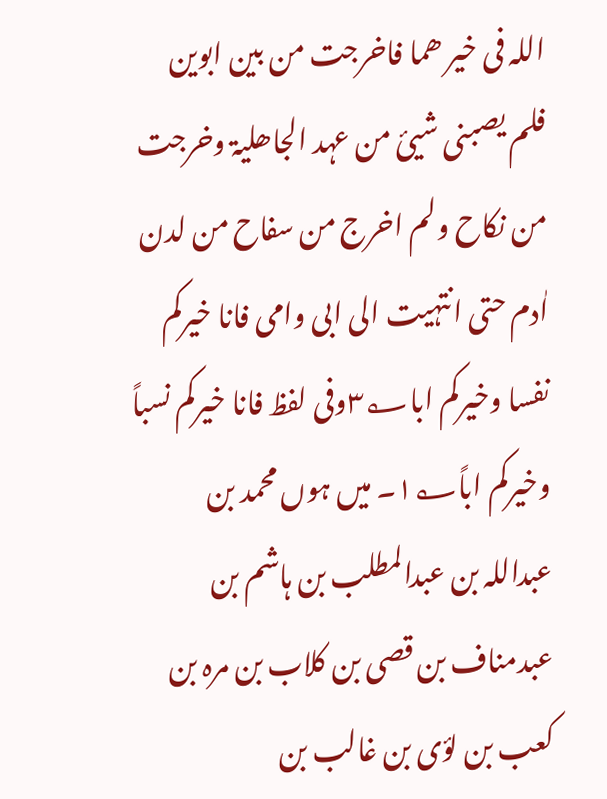اللہ فی خیر ھما فاخرجت من بین ابوین فلم یصبنی شیئ من عہد الجاھلیۃ وخرجت من نکاح ولم اخرج من سفاح من لدن اٰدم حتی انتہیت الی ابی وامی فانا خیرکم نفسا وخیرکم ابا۳؂وفی لفظ فانا خیرکم نسباً وخیرکم اباً۱؂۔ میں ہوں محمد بن عبداللہ بن عبدالمطلب بن ہاشم بن عبدمناف بن قصی بن کلاب بن مرہ بن کعب بن لؤی بن غالب بن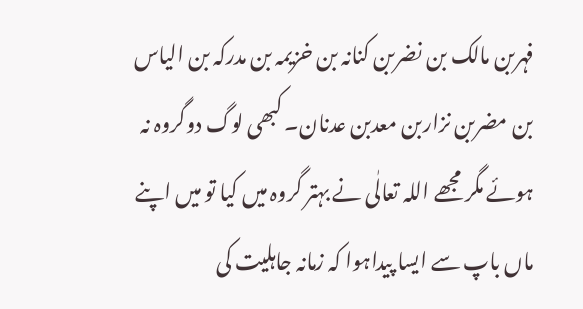فہربن مالک بن نضربن کنانہ بن خزیمہ بن مدرکہ بن الیاس بن مضربن نزاربن معدبن عدنان۔ کبھی لوگ دوگروہ نہ ہوئے مگر مجھے اللہ تعالٰی نے بہتر گروہ میں کیا تو میں اپنے ماں باپ سے ایسا پیداہوا کہ زمانہ جاہلیت کی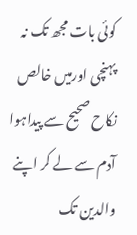کوئی بات مجھ تک نہ پہنچی اورمیں خالص نکاح صحیح سے پیداہوا آدم سے لے کر اپنے والدین تک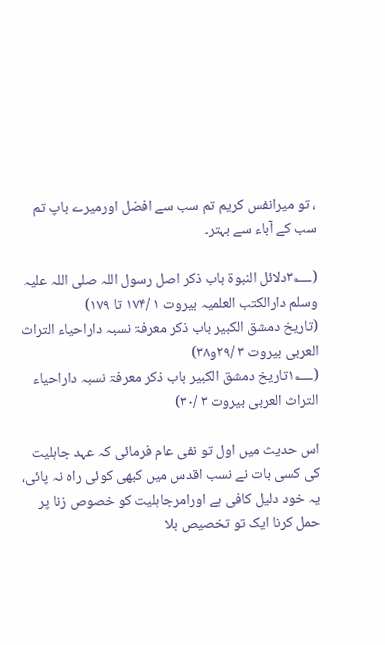، تو میرانفس کریم تم سب سے افضل اورمیرے باپ تم سب کے آباء سے بہتر۔

(۳؂دلائل النبوۃ باب ذکر اصل رسول اللہ صلی اللہ علیہ وسلم دارالکتب العلمیہ بیروت ۱ /۱۷۴ تا ۱۷۹)
(تاریخ دمشق الکبیر باب ذکر معرفۃ نسبہ داراحیاء التراث العربی بیروت ۳ /۲۹و۳۸)
(۱؂تاریخ دمشق الکبیر باب ذکر معرفۃ نسبہ داراحیاء التراث العربی بیروت ۳ /۳۰)

اس حدیث میں اول تو نفی عام فرمائی کہ عہد جاہلیت کی کسی بات نے نسب اقدس میں کبھی کوئی راہ نہ پائی، یہ خود دلیل کافی ہے اورامرجاہلیت کو خصوص زنا پر حمل کرنا ایک تو تخصیص بلا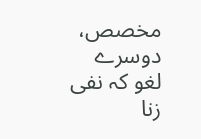مخصص، دوسرے لغو کہ نفی زنا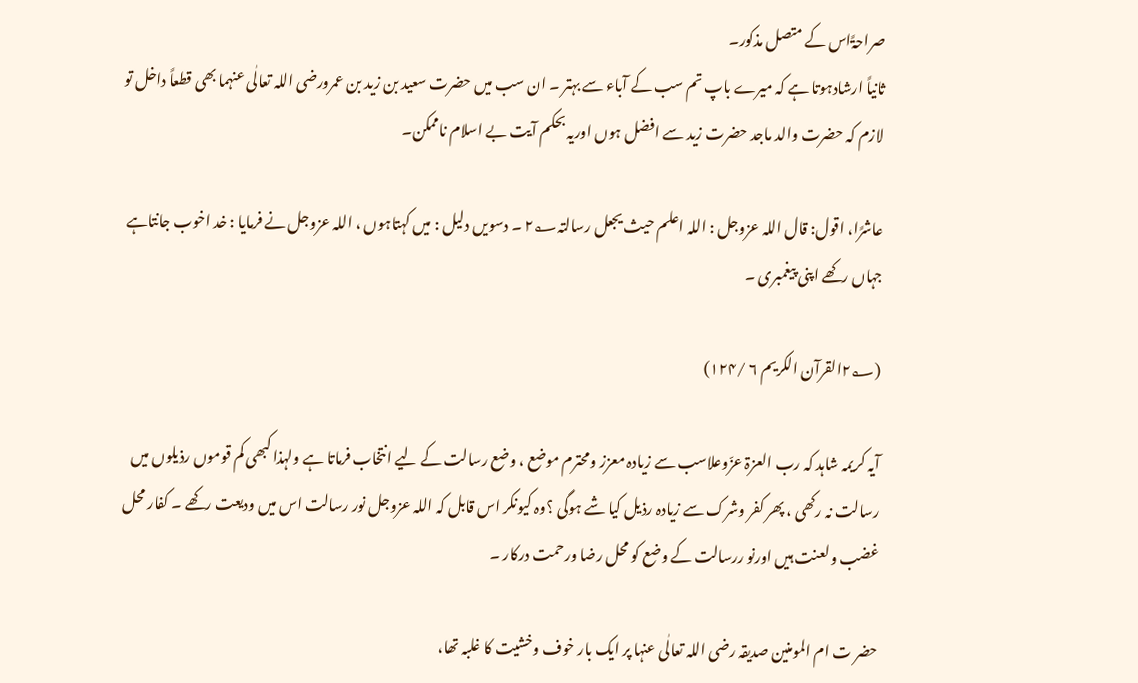صراحۃًاس کے متصل مذکور۔
ثانیاً ارشادہوتا ہے کہ میرے باپ تم سب کے آباء سے بہتر ۔ ان سب میں حضرت سعید بن زید بن عمرورضی اللہ تعالٰی عنہما بھی قطعاً داخل تو لازم کہ حضرت والد ماجد حضرت زید سے افضل ہوں اوریہ بحکم آیت بے اسلام ناممکن۔

عاشرًا، اقول: قال اللہ عزوجل : اللہ اعلم حیث یجعل رسالتہ۲؂ ۔ دسویں دلیل : میں کہتاہوں ، اللہ عزوجل نے فرمایا : خد اخوب جانتاہے جہاں رکھے اپنی پیغمبری ۔

(۲؂القرآن الکریم ۶ /۱۲۴)

آیہ کریمہ شاہد کہ رب العزۃ عزّوعلاسب سے زیادہ معزز ومحترم موضع ، وضع رسالت کے لیے انتخاب فرماتا ہے ولہذا کبھی کم قوموں رذیلوں میں رسالت نہ رکھی ، پھر کفر وشرک سے زیادہ رذیل کیا شے ہوگی ؟وہ کیونکر اس قابل کہ اللہ عزوجل نور رسالت اس میں ودیعت رکھے ۔ کفار محل غضب ولعنت ہیں اورنو ررسالت کے وضع کو محل رضا ورحمت درکار ۔

حضر ت ام المومنین صدیقہ رضی اللہ تعالٰی عنہا پر ایک بار خوف وخشیت کا غلبہ تھا،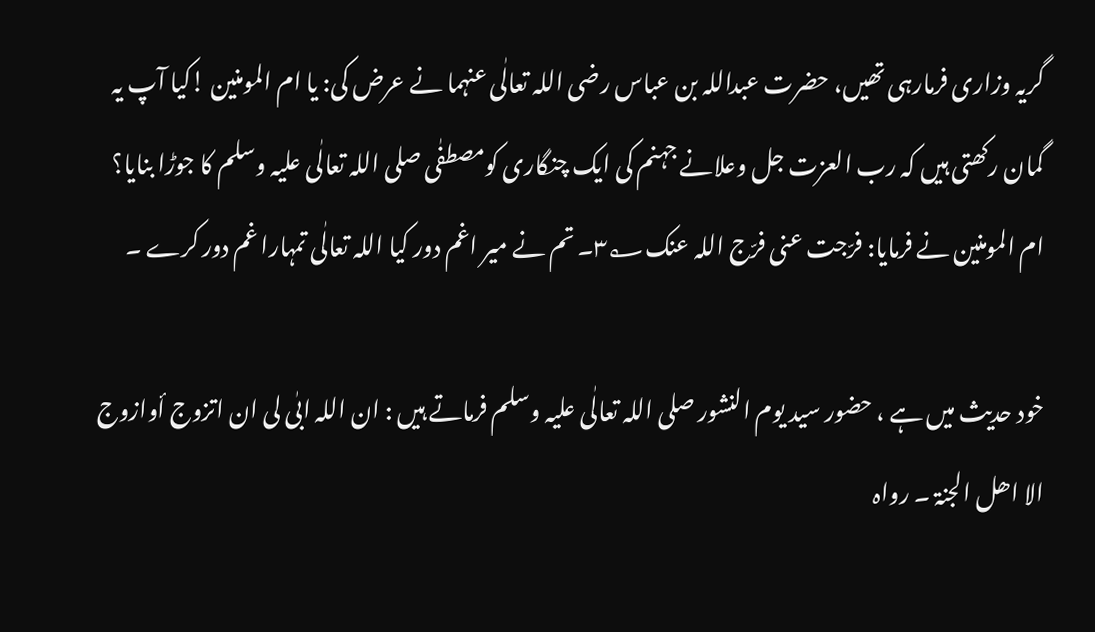گریہ وزاری فرمارہی تھیں، حضرت عبداللہ بن عباس رضی اللہ تعالٰی عنہما نے عرض کی: یا ام المومنین !کیا آپ یہ گمان رکھتی ہیں کہ رب العزت جل وعلانے جہنم کی ایک چنگاری کومصطفٰی صلی اللہ تعالٰی علیہ وسلم کا جوڑا بنایا؟ ام المومنین نے فرمایا: فرّجت عنی فرّج اللہ عنک۳؂۔ تم نے میر اغم دور کیا اللہ تعالٰی تمہارا غم دور کرے ۔

خود حدیث میں ہے ، حضور سید یوم النشور صلی اللہ تعالٰی علیہ وسلم فرماتے ہیں : ان اللہ ابٰی لی ان اتزوج أوازوج الا اھل الجنۃ ۔ رواہ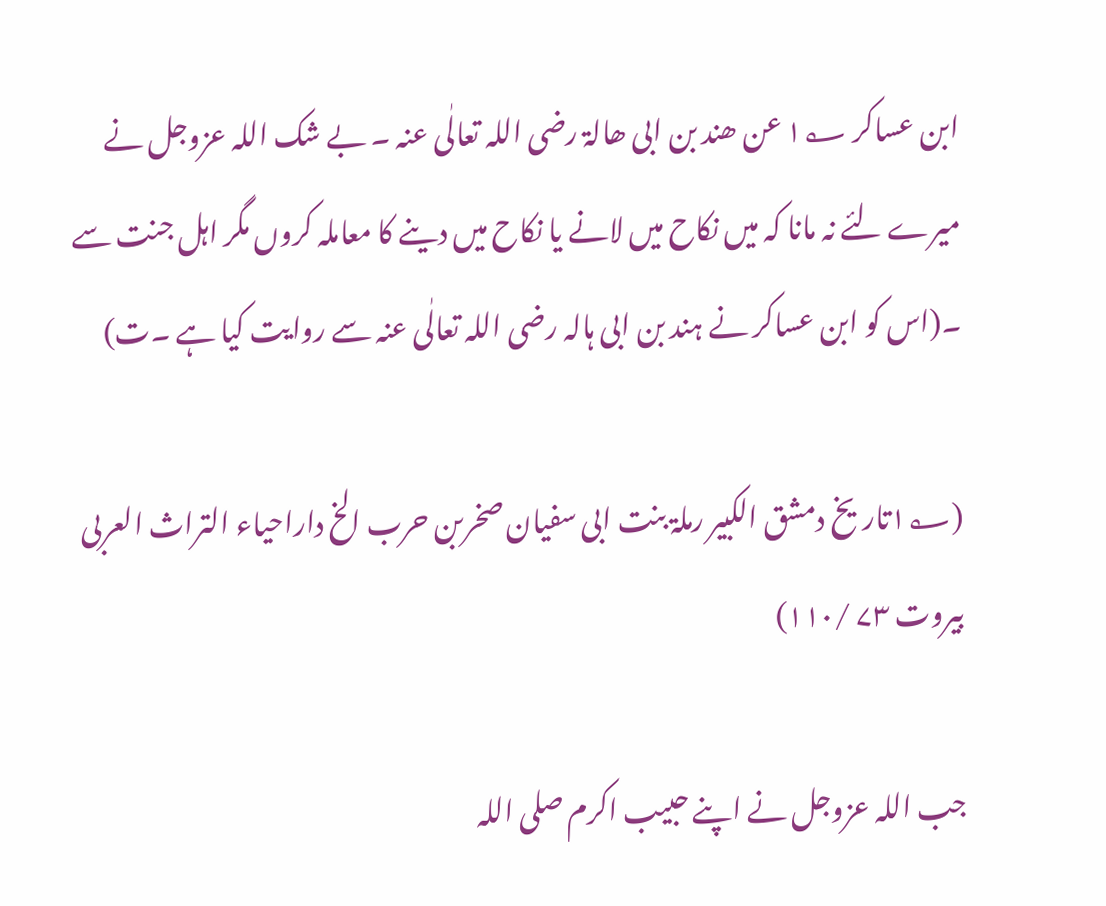ابن عساکر ۱؂ عن ھند بن ابی ھالۃ رضی اللہ تعالٰی عنہ ۔ بے شک اللہ عزوجل نے میرے لئے نہ مانا کہ میں نکاح میں لانے یا نکاح میں دینے کا معاملہ کروں مگر اہل جنت سے ۔(اس کو ابن عساکر نے ہند بن ابی ہالہ رضی اللہ تعالٰی عنہ سے روایت کیا ہے ۔ت)

(۱؂تاریخ دمشق الکبیر رملۃ بنت ابی سفیان صخربن حرب الخ داراحیاء التراث العربی بیروت ۷۳ /۱۱۰)

جب اللہ عزوجل نے اپنے حبیب اکرم صلی اللہ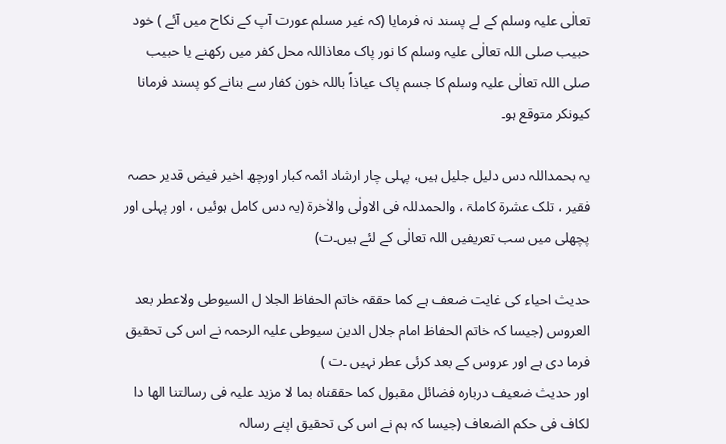تعالٰی علیہ وسلم کے لے پسند نہ فرمایا (کہ غیر مسلم عورت آپ کے نکاح میں آئے ) خود حبیب صلی اللہ تعالٰی علیہ وسلم کا نور پاک معاذاللہ محل کفر میں رکھنے یا حبیب صلی اللہ تعالٰی علیہ وسلم کا جسم پاک عیاذاً باللہ خون کفار سے بنانے کو پسند فرمانا کیونکر متوقع ہو۔

یہ بحمداللہ دس دلیل جلیل ہیں، پہلی چار ارشاد ائمہ کبار اورچھ اخیر فیض قدیر حصہ فقیر ، تلک عشرۃ کاملۃ ، والحمدللہ فی الاولٰی والاٰخرۃ (یہ دس کامل ہوئیں ، اور پہلی اور پچھلی میں سب تعریفیں اللہ تعالٰی کے لئے ہیں۔ت)

حدیث احیاء کی غایت ضعف ہے کما حققہ خاتم الحفاظ الجلا ل السیوطی ولاعطر بعد العروس (جیسا کہ خاتم الحفاظ امام جلال الدین سیوطی علیہ الرحمہ نے اس کی تحقیق فرما دی ہے اور عروس کے بعد کرئی عطر نہیں ۔ت )
اور حدیث ضعیف دربارہ فضائل مقبول کما حققناہ بما لا مزید علیہ فی رسالتنا الھا دا لکاف فی حکم الضعاف (جیسا کہ ہم نے اس کی تحقیق اپنے رسالہ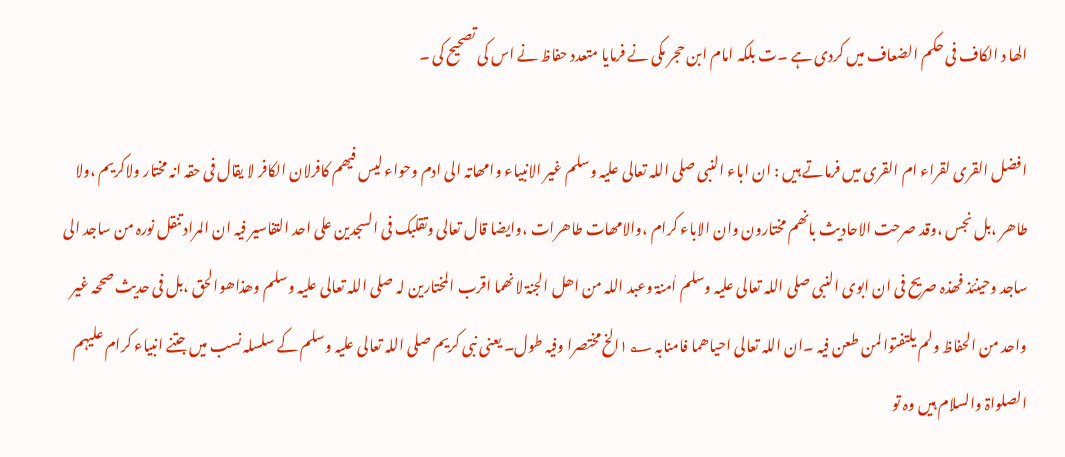الھا د الکاف فی حکم الضعاف میں کردی ہے ۔ت بلکہ امام ابن حجر مکی نے فرمایا متعدد حفاظ نے اس کی تصحیح کی ۔

افضل القری لقراء ام القری میں فرماتے ہیں : ان اباء النبی صلی اللہ تعالی علیہ وسلم غیر الانبیاء وامھاتہ الی ادم وحواء لیس فیھم کافرلان الکافر لا یقال فی حقہ انہ مختار ولاکریم ،ولا طاھر ،بل نجس ،وقد صرحت الاحادیث بانھم مختارون وان الاباء کرام ،والامھات طاھرات ،وایضا قال تعالی وتقلبک فی السجدین علی احد التفاسیر فیہ ان المراد تنقل نورہ من ساجد الی ساجد وحینئذ فھذہ صریح فی ان ابوی النبی صلی اللہ تعالی علیہ وسلم اٰمنۃ وعبد اللہ من اھل الجنۃ لانھما اقرب المختارین لہ صلی اللہ تعالی علیہ وسلم وھذاھوالحق ،بل فی حدیث صححہ غیر واحد من الحفاظ ولم یلتفتوا لمن طعن فیہ ۔ان اللہ تعالی احیاھما فامنابہ ۱؂الخ مختصرا وفیہ طول۔ یعنی نبی کریم صلی اللہ تعالی علیہ وسلم کے سلسلہ نسب میں جتنے انبیاء کرام علیہم الصلواۃ والسلام ہیں وہ تو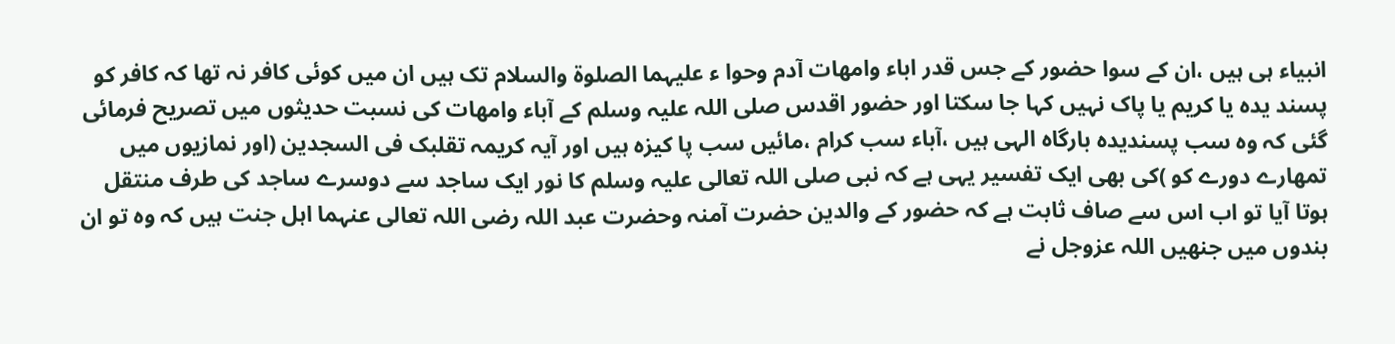انبیاء ہی ہیں ،ان کے سوا حضور کے جس قدر اباء وامھات آدم وحوا ء علیہما الصلوۃ والسلام تک ہیں ان میں کوئی کافر نہ تھا کہ کافر کو پسند یدہ یا کریم یا پاک نہیں کہا جا سکتا اور حضور اقدس صلی اللہ علیہ وسلم کے آباء وامھات کی نسبت حدیثوں میں تصریح فرمائی گئی کہ وہ سب پسندیدہ بارگاہ الہی ہیں ،آباء سب کرام ،مائیں سب پا کیزہ ہیں اور آیہ کریمہ تقلبک فی السجدین (اور نمازیوں میں تمھارے دورے کو )کی بھی ایک تفسیر یہی ہے کہ نبی صلی اللہ تعالی علیہ وسلم کا نور ایک ساجد سے دوسرے ساجد کی طرف منتقل ہوتا آیا تو اب اس سے صاف ثابت ہے کہ حضور کے والدین حضرت آمنہ وحضرت عبد اللہ رضی اللہ تعالی عنہما اہل جنت ہیں کہ وہ تو ان بندوں میں جنھیں اللہ عزوجل نے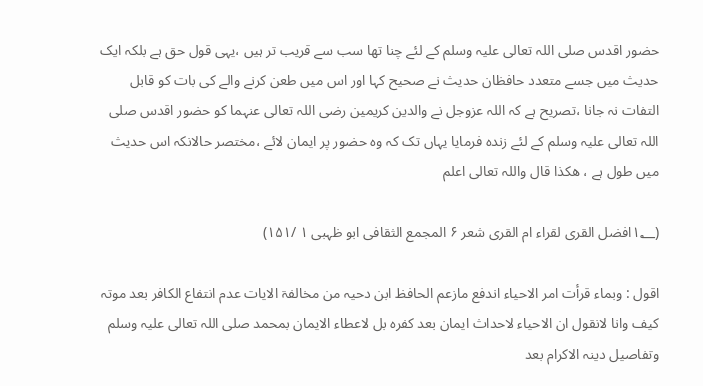حضور اقدس صلی اللہ تعالی علیہ وسلم کے لئے چنا تھا سب سے قریب تر ہیں ،یہی قول حق ہے بلکہ ایک حدیث میں جسے متعدد حافظان حدیث نے صحیح کہا اور اس میں طعن کرنے والے کی بات کو قابل التفات نہ جانا ،تصریح ہے کہ اللہ عزوجل نے والدین کریمین رضی اللہ تعالی عنہما کو حضور اقدس صلی اللہ تعالی علیہ وسلم کے لئے زندہ فرمایا یہاں تک کہ وہ حضور پر ایمان لائے ،مختصر حالانکہ اس حدیث میں طول ہے ، ھکذا قال واللہ تعالی اعلم

(۱؂افضل القری لقراء ام القری شعر ۶ المجمع الثقافی ابو ظہبی ۱ /۱۵۱)

اقول : وبماء قرأت امر الاحیاء اندفع مازعم الحافظ ابن دحیہ من مخالفۃ الایات عدم انتفاع الکافر بعد موتہ کیف وانا لانقول ان الاحیاء لاحداث ایمان بعد کفرہ بل لاعطاء الایمان بمحمد صلی اللہ تعالی علیہ وسلم وتفاصیل دینہ الاکرام بعد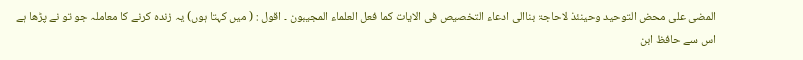المضی علی محض التوحید وحینئذ لاحاجۃ بناالی ادعاء التخصیص فی الایات کما فعل العلماء المجیبون ۔ اقول : ( میں کہتا ہوں) یہ زندہ کرنے کا معاملہ جو تو نے پڑھا ہے اس سے حافظ ابن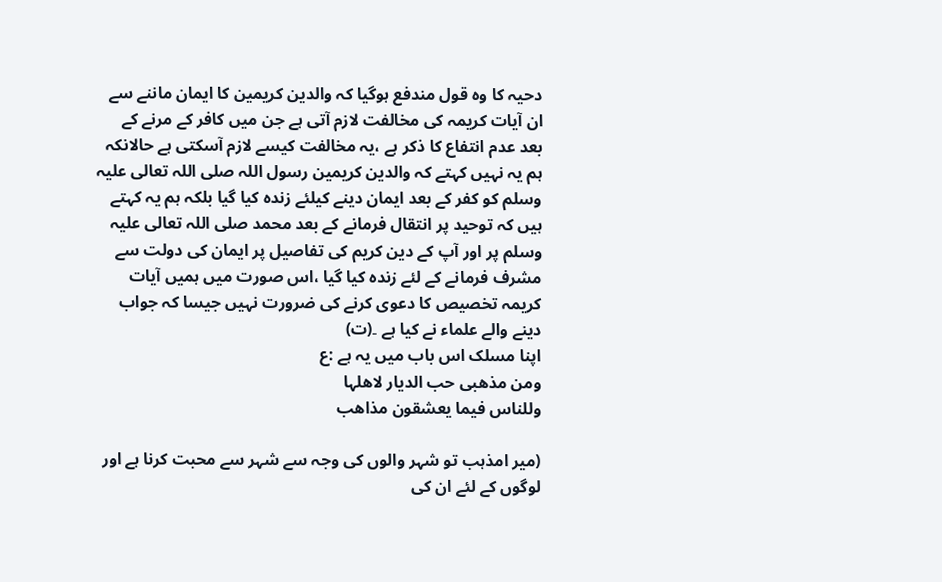دحیہ کا وہ قول مندفع ہوگیا کہ والدین کریمین کا ایمان ماننے سے ان آیات کریمہ کی مخالفت لازم آتی ہے جن میں کافر کے مرنے کے بعد عدم انتفاع کا ذکر ہے ،یہ مخالفت کیسے لازم آسکتی ہے حالانکہ ہم یہ نہیں کہتے کہ والدین کریمین رسول اللہ صلی اللہ تعالی علیہ وسلم کو کفر کے بعد ایمان دینے کیلئے زندہ کیا گیا بلکہ ہم یہ کہتے ہیں کہ توحید پر انتقال فرمانے کے بعد محمد صلی اللہ تعالی علیہ وسلم پر اور آپ کے دین کریم کی تفاصیل پر ایمان کی دولت سے مشرف فرمانے کے لئے زندہ کیا گیا ،اس صورت میں ہمیں آیات کریمہ تخصیص کا دعوی کرنے کی ضرورت نہیں جیسا کہ جواب دینے والے علماء نے کیا ہے ۔(ت)
اپنا مسلک اس باب میں یہ ہے :ع
ومن مذھبی حب الدیار لاھلہا
وللناس فیما یعشقون مذاھب

(میر امذہب تو شہر والوں کی وجہ سے شہر سے محبت کرنا ہے اور لوگوں کے لئے ان کی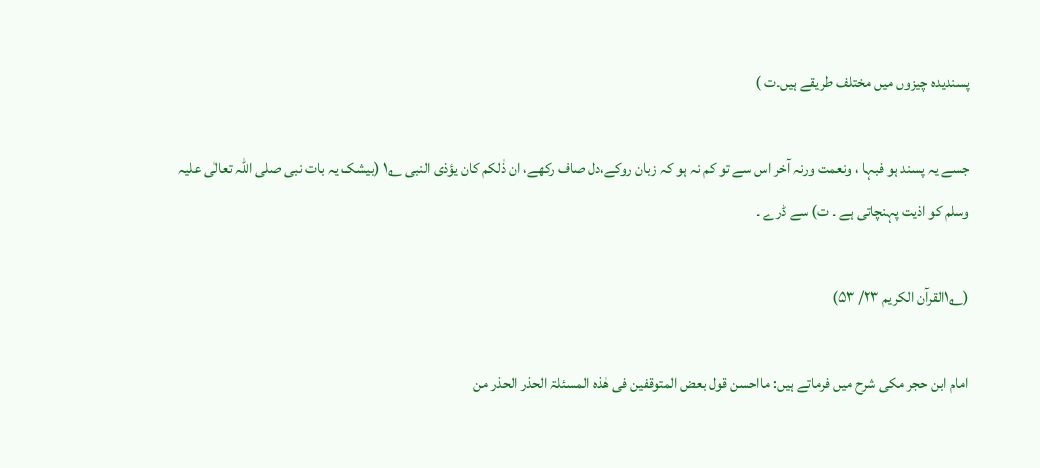پسندیدہ چیزوں میں مختلف طریقے ہیں۔ت )

جسے یہ پسند ہو فبہا ، ونعمت ورنہ آخر اس سے تو کم نہ ہو کہ زبان روکے،دل صاف رکھے، ان ذٰلکم کان یؤذی النبی ۱؂ (بیشک یہ بات نبی صلی اللہ تعالٰی علیہ وسلم کو اذیت پہنچاتی ہے ۔ ت) سے ڈرے ۔

(۱؂القرآن الکریم ۲۳/ ۵۳)

امام ابن حجر مکی شرح میں فرماتے ہیں: مااحسن قول بعض المتوقفین فی ھٰذہ المسئلۃ الحذر الحذر من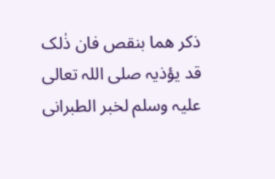ذکر ھما بنقص فان ذٰلک قد یؤذیہ صلی اللہ تعالی علیہ وسلم لخبر الطبرانی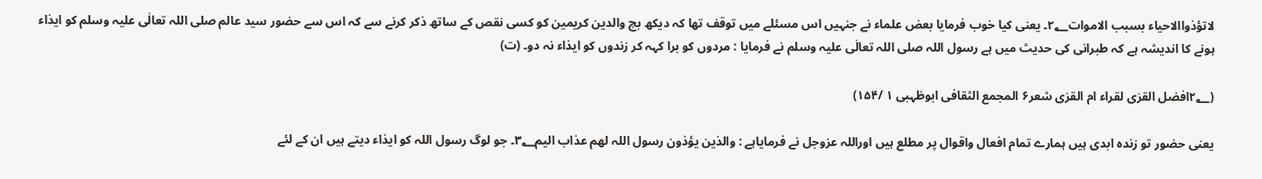لاتؤذواالاحیاء بسبب الاموات۲؂۔ یعنی کیا خوب فرمایا بعض علماء نے جنہیں اس مسئلے میں توقف تھا کہ دیکھ بچ والدین کریمین کو کسی نقص کے ساتھ ذکر کرنے سے کہ اس سے حضور سید عالم صلی اللہ تعالٰی علیہ وسلم کو ایذاء ہونے کا اندیشہ ہے کہ طبرانی کی حدیث میں ہے رسول اللہ صلی اللہ تعالٰی علیہ وسلم نے فرمایا : مردوں کو برا کہہ کر زندوں کو ایذاء نہ دو۔ (ت)

(۲؂افضل القرٰی لقراء ام القرٰی شعر۶ المجمع الثقافی ابوظہبی ۱ /۱۵۴)

یعنی حضور تو زندہ ابدی ہیں ہمارے تمام افعال واقوال پر مطلع ہیں اوراللہ عزوجل نے فرمایاہے : والذین یؤذون رسول اللہ لھم عذاب الیم۳؂۔ جو لوگ رسول اللہ کو ایذاء دیتے ہیں ان کے لئے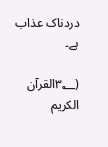دردناک عذاب ہے۔

(۳؂القرآن الکریم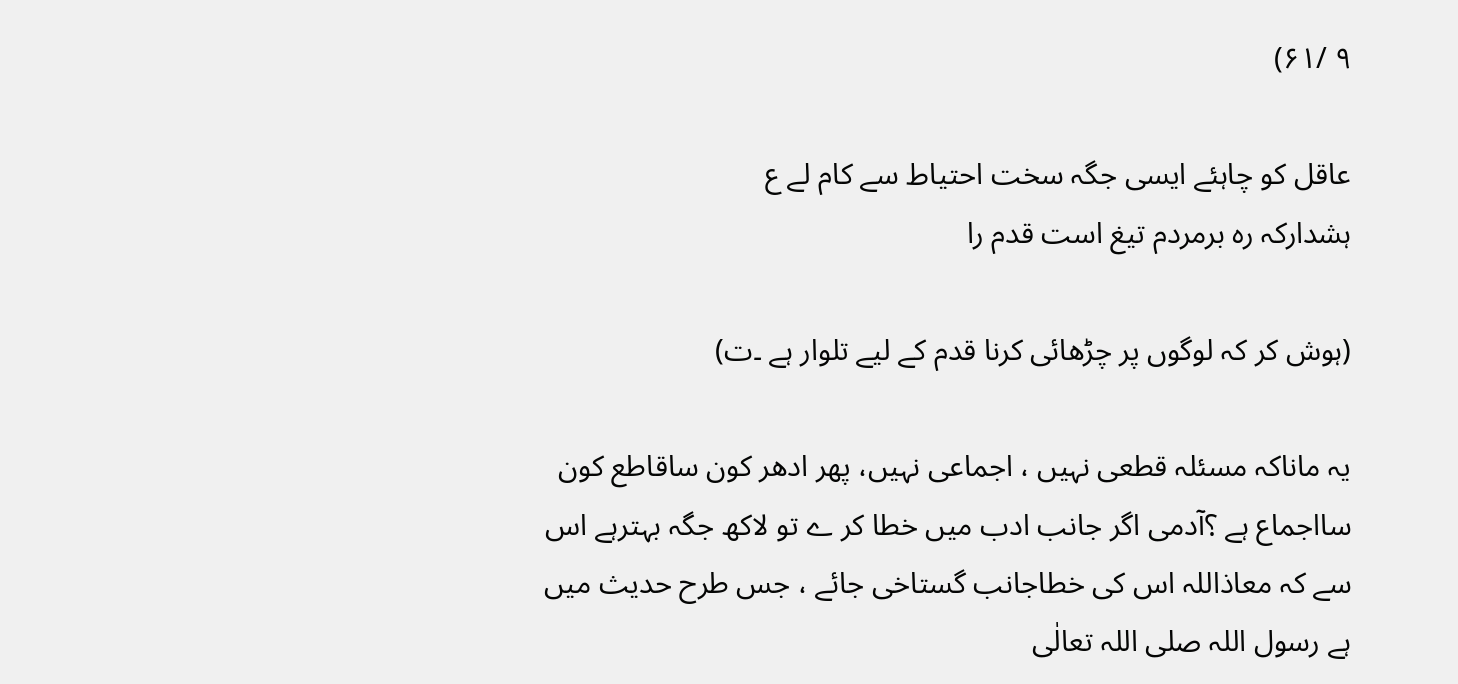۹ /۶۱)

عاقل کو چاہئے ایسی جگہ سخت احتیاط سے کام لے ع
ہشدارکہ رہ برمردم تیغ است قدم را

(ہوش کر کہ لوگوں پر چڑھائی کرنا قدم کے لیے تلوار ہے ۔ت)

یہ ماناکہ مسئلہ قطعی نہیں ، اجماعی نہیں، پھر ادھر کون ساقاطع کون سااجماع ہے ؟آدمی اگر جانب ادب میں خطا کر ے تو لاکھ جگہ بہترہے اس سے کہ معاذاللہ اس کی خطاجانب گستاخی جائے ، جس طرح حدیث میں ہے رسول اللہ صلی اللہ تعالٰی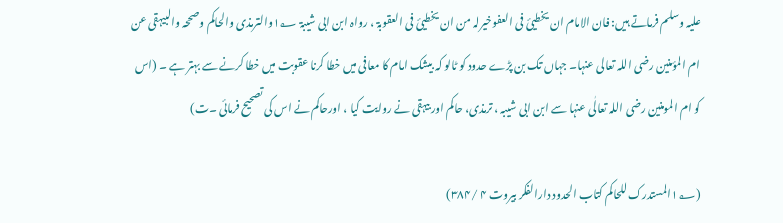علیہ وسلم فرماتے ہیں: فان الامام ان یخطیئ فی العفوخیرلہ من ان یخطیئ فی العقوبۃ ، رواہ ابن ابی شیبۃ ۱؂والترمذی والحاکم وصححہ والبیہقی عن ام المؤمنین رضی اللہ تعالی عنہا۔ جہاں تک بن پڑے حدود کو ٹالو کہ بیشک امام کا معافی میں خطا کرنا عقوبت میں خطا کرنے سے بہتر ہے ۔ (اس کو ام المومنین رضی اللہ تعالٰی عنہا سے ابن ابی شیبہ ، ترمذی، حاکم اور بیہقی نے روایت کیا ، اورحاکم نے اس کی تصحیح فرمائی ۔ت)

(۱؂المستدرک للحاکم کتاب الحدود دارالفکر بیروت ۴ /۳۸۴)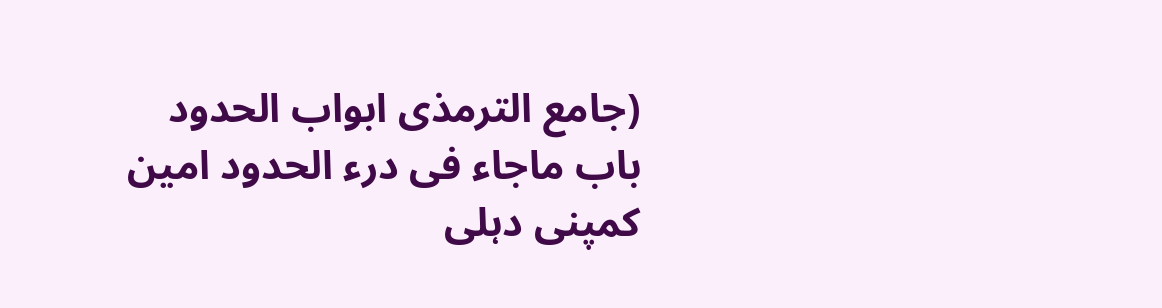(جامع الترمذی ابواب الحدود باب ماجاء فی درء الحدود امین کمپنی دہلی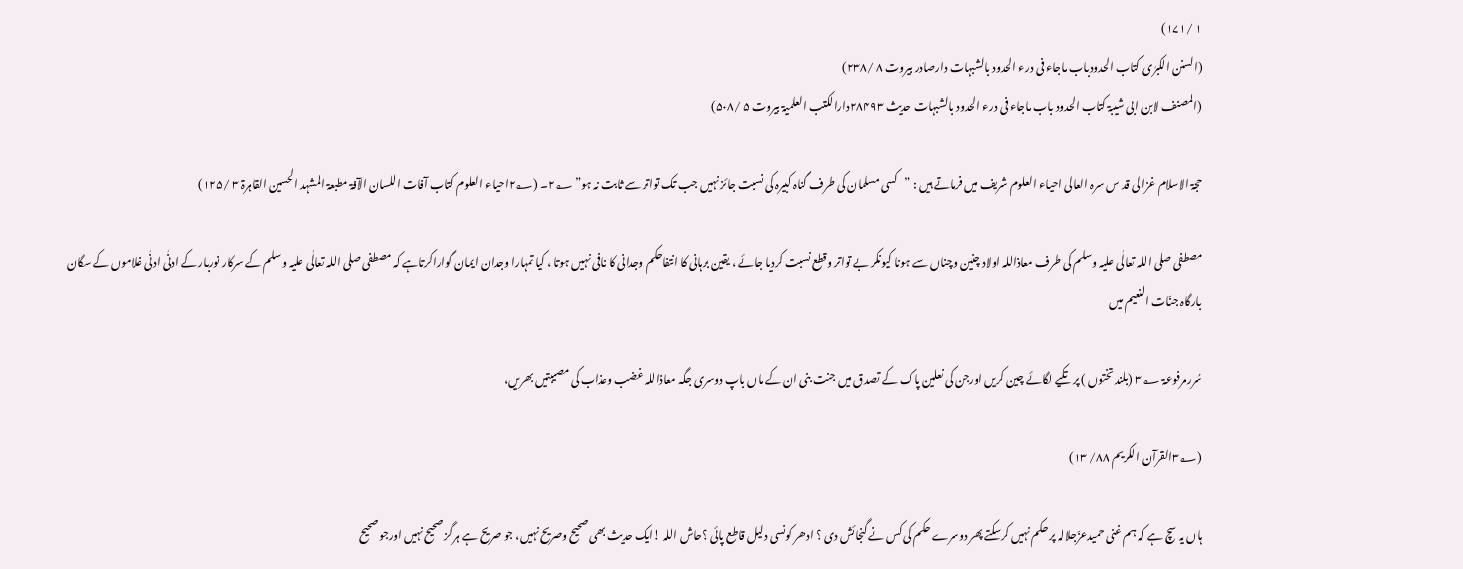۱ /۱۷۱)
(السنن الکبرٰی کتاب الحدودباب ماجاء فی درء الحدود بالشبہات دارصادر بیروت ۸ /۲۳۸)
(المصنف لابن ابی شیبۃ کتاب الحدود باب ماجاء فی درء الحدود بالشبہات حدیث ۲۸۴۹۳دارالکتب العلمیۃ بیروت ۵ /۵۰۸)

حجۃ الاسلام غزالی قد س سرہ العالی احیاء العلوم شریف میں فرماتے ہیں : ”کسی مسلمان کی طرف گناہ کبیرہ کی نسبت جائز نہیں جب تک تواتر سے ثابت نہ ہو” ۲؂۔ (۲؂احیاء العلوم کتاب آفات اللسان الآفۃ مطبعۃ المشہد الحسین القاہرۃ ۳ /۱۲۵)

مصطفی صلی اللہ تعالٰی علیہ وسلم کی طرف معاذاللہ اولاد چنین وچناں سے ہونا کیونکر بے تواتر وقطع نسبت کردیا جائے ، یقین برہانی کا انتفاحکم وجدانی کا نافی نہیں ہوتا ، کیا تمہارا وجدان ایمان گواراکرتاہے کہ مصطفی صلی اللہ تعالٰی علیہ وسلم کے سرکار نوربار کے ادنٰی ادنٰی غلاموں کے سگان بارگاہ جنّات النعیم میں

سُررمرفوعۃ ۳؂ (بلند تختوں ) پر تکیے لگائے چین کریں اورجن کی نعلین پاک کے تصدق میں جنت بنی ان کے ماں باپ دوسری جگہ معاذاللہ غضب وعذاب کی مصیبتیں بھریں،

(۳؂القرآن الکریم ۸۸/ ۱۳)

ہاں یہ سچ ہے کہ ہم غنی حمیدعزّجلالہ پر حکم نہیں کرسکتے پھر دوسرے حکم کی کس نے گنجائش دی ؟ ادھر کونسی دلیل قاطع پائی ؟حاش اللہ !ایک حدیث بھی صحیح وصریح نہیں، جو صریح ہے ہرگز صحیح نہیں اورجو صحیح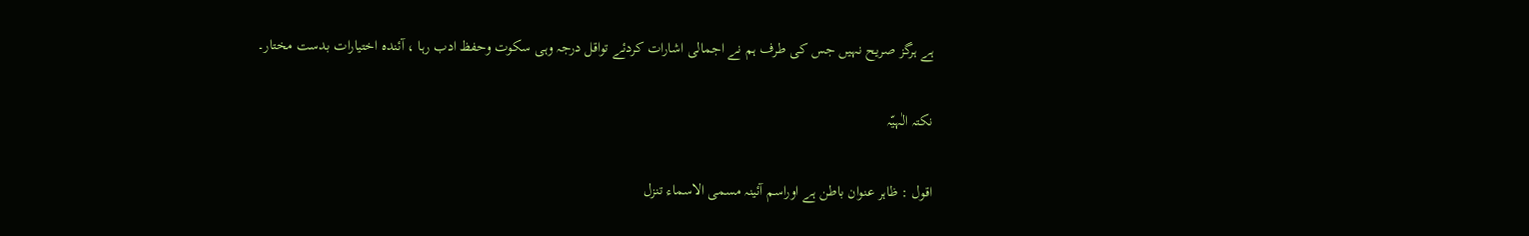ہے ہرگز صریح نہیں جس کی طرف ہم نے اجمالی اشارات کردئے تواقل درجہ وہی سکوت وحفظ ادب رہا ، آئندہ اختیارات بدست مختار۔

نکتہ الٰہیّہ

اقول : ظاہر عنوان باطن ہے اوراسم آئینہ مسمی الاسماء تنزل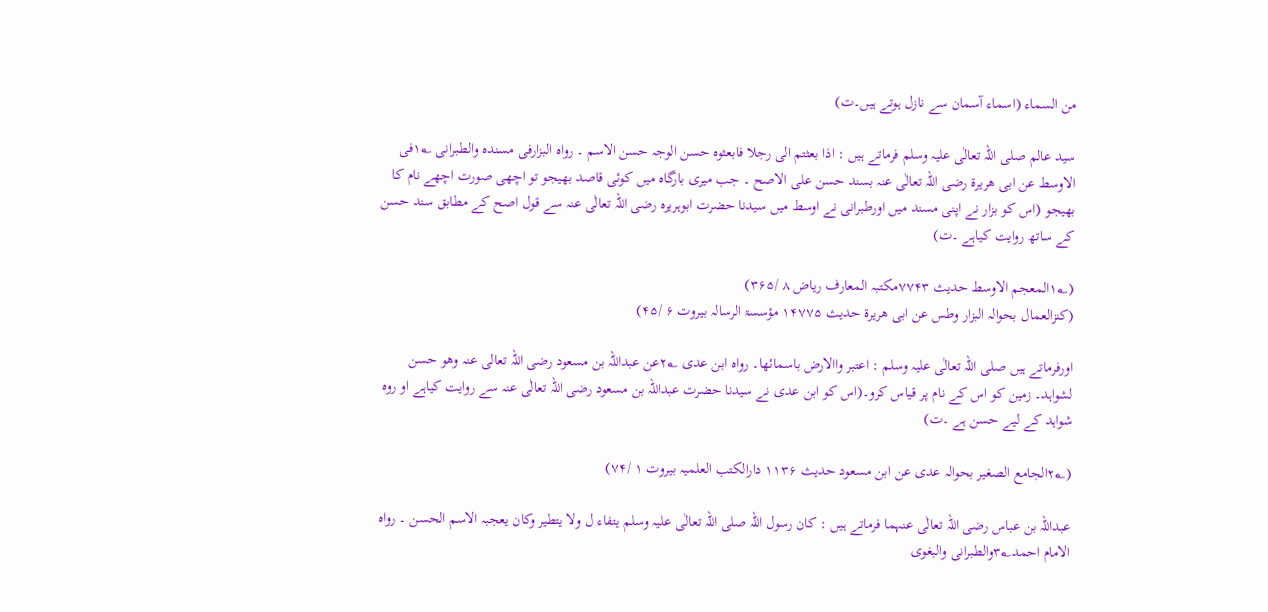من السماء (اسماء آسمان سے نازل ہوتے ہیں۔ت)

سید عالم صلی اللہ تعالٰی علیہ وسلم فرماتے ہیں : اذا بعثتم الی رجلا فابعثوہ حسن الوجہ حسن الاسم ۔ رواہ البزارفی مسندہ والطبرانی ۱؂فی الاوسط عن ابی ھریرۃ رضی اللہ تعالٰی عنہ بسند حسن علی الاصح ۔ جب میری بارگاہ میں کوئی قاصد بھیجو تو اچھی صورت اچھے نام کا بھیجو (اس کو بزار نے اپنی مسند میں اورطبرانی نے اوسط میں سیدنا حضرت ابوہریرہ رضی اللہ تعالٰی عنہ سے قول اصح کے مطابق سند حسن کے ساتھ روایت کیاہے ۔ت)

(۱؂المعجم الاوسط حدیث ۷۷۴۳مکتبہ المعارف ریاض ۸ /۳۶۵)
(کنزالعمال بحوالہ البزار وطس عن ابی ھریرۃ حدیث ۱۴۷۷۵ مؤسسۃ الرسالہ بیروت ۶ /۴۵)

اورفرماتے ہیں صلی اللہ تعالٰی علیہ وسلم : اعتبر واالارض باسمائھا۔ رواہ ابن عدی ۲؂عن عبداللہ بن مسعود رضی اللہ تعالی عنہ وھو حسن لشواہد۔ زمین کو اس کے نام پر قیاس کرو۔(اس کو ابن عدی نے سیدنا حضرت عبداللہ بن مسعود رضی اللہ تعالٰی عنہ سے روایت کیاہے او روہ شواہد کے لیے حسن ہے ۔ت)

(۲؂الجامع الصغیر بحوالہ عدی عن ابن مسعود حدیث ۱۱۳۶ دارالکتب العلمیہ بیروت ۱ /۷۴)

عبداللہ بن عباس رضی اللہ تعالٰی عنہما فرماتے ہیں : کان رسول اللہ صلی اللہ تعالٰی علیہ وسلم یتفاء ل ولا یتطیر وکان یعجبہ الاسم الحسن ۔ رواہ الامام احمد۳؂والطبرانی والبغوی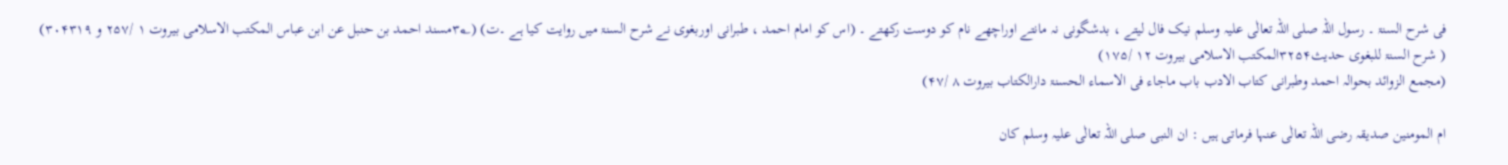فی شرح السنۃ ۔ رسول اللہ صلی اللہ تعالٰی علیہ وسلم نیک فال لیتے ، بدشگونی نہ مانتے اوراچھے نام کو دوست رکھتے ۔ (اس کو امام احمد ، طبرانی اوربغوی نے شرح السنۃ میں روایت کیا ہے ۔ت) (۳؂مسند احمد بن حنبل عن ابن عباس المکتب الاسلامی بیروت ۱ /۲۵۷ و ۳۰۴۳۱۹)
( شرح السنۃ للبغوی حدیث۳۲۵۴المکتب الاسلامی بیروت ۱۲ /۱۷۵)
(مجمع الزوائد بحوالہ احمد وطبرانی کتاب الادب باب ماجاء فی الاسماء الحسنۃ دارالکتاب بیروت ۸ /۴۷)

ام المومنین صدیقہ رضی اللہ تعالٰی عنہا فرماتی ہیں : ان النبی صلی اللہ تعالٰی علیہ وسلم کان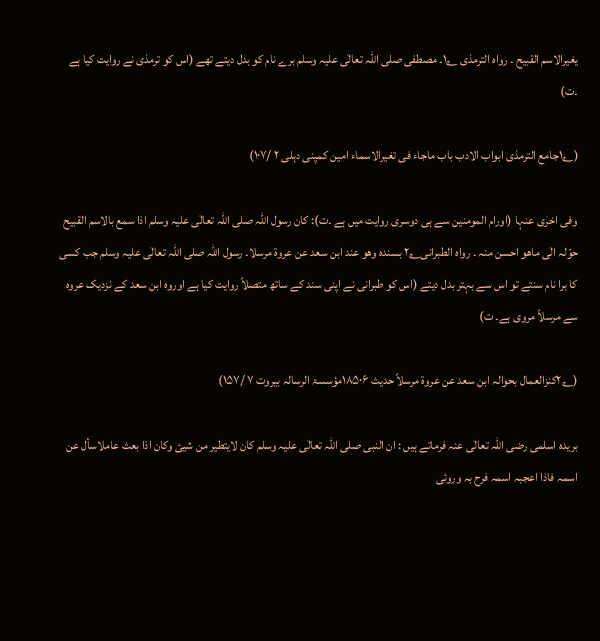یغیرالاسم القبیح ۔ رواہ الترمذی ۱؂۔ مصطفی صلی اللہ تعالٰی علیہ وسلم برے نام کو بدل دیتے تھے (اس کو ترمذی نے روایت کیا ہے ۔ت)

(۱؂جامع الترمذی ابواب الادب باب ماجاء فی تغیرالاسماء امین کمپنی دہلی ۲ /۱۰۷)

وفی اخرٰی عنہا (اورام المومنین سے ہی دوسری روایت میں ہے ۔ت): کان رسول اللہ صلی اللہ تعالٰی علیہ وسلم اذا سمع بالاسم القبیح حوّلہ الٰی ماھو احسن منہ ۔ رواہ الطبرانی۲؂ بسندہ وھو عند ابن سعد عن عروۃ مرسلا۔ رسول اللہ صلی اللہ تعالٰی علیہ وسلم جب کسی کا برا نام سنتے تو اس سے بہتر بدل دیتے (اس کو طبرانی نے اپنی سند کے ساتھ متصلاً روایت کیا ہے اوروہ ابن سعد کے نزدیک عروہ سے مرسلاً مروی ہے۔ ت)

(۲؂کنزالعمال بحوالہ ابن سعد عن عروۃ مرسلاً حدیث ۱۸۵۰۶مؤسسۃ الرسالہ بیروت ۷ /۱۵۷)

بریدہ اسلمی رضی اللہ تعالٰی عنہ فرماتے ہیں : ان النبی صلی اللہ تعالٰی علیہ وسلم کان لایتطیر من شیئ وکان اذا بعث عاملاسأل عن اسمہ فاذا اعجبہ اسمہ فرح بہ وروئی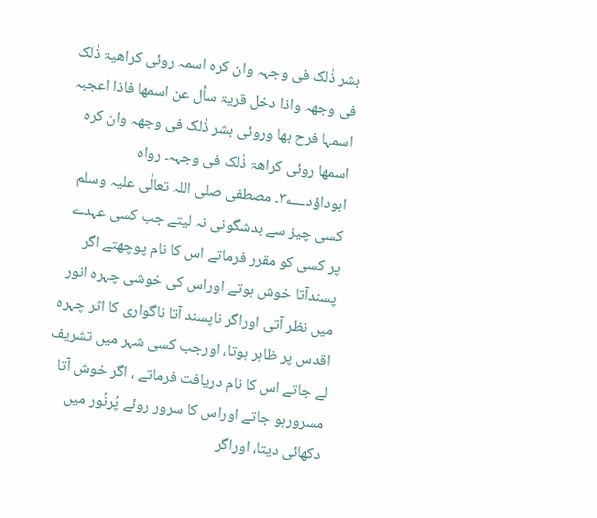بشر ذٰلک فی وجہہ وان کرہ اسمہ روئی کراھیۃ ذٰلک فی وجھہ واذا دخل قریۃ سأل عن اسمھا فاذا اعجبہ اسمہا فرح بھا وروئی بشر ذٰلک فی وجھہ وان کرہ اسمھا روئی کراھۃ ذٰلک فی وجہہ۔ رواہ ابوداؤد۳؂۔ مصطفی صلی اللہ تعالٰی علیہ وسلم کسی چیز سے بدشگونی نہ لیتے جب کسی عہدے پر کسی کو مقرر فرماتے اس کا نام پوچھتے اگر پسندآتا خوش ہوتے اوراس کی خوشی چہرہ انور میں نظر آتی اوراگر ناپسند آتا ناگواری کا اثر چہرہ اقدس پر ظاہر ہوتا، اورجب کسی شہر میں تشریف لے جاتے اس کا نام دریافت فرماتے ، اگر خوش آتا مسرورہو جاتے اوراس کا سرور روئے پُرنُور میں دکھائی دیتا، اوراگر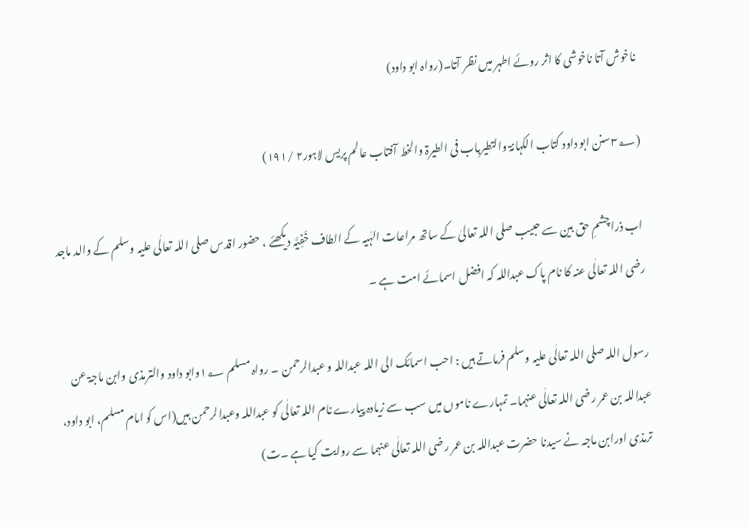ناخوش آتا ناخوشی کا اثر روئے اطہر میں نظر آتا۔(رواہ ابو داود)

(۳؂سنن ابو داود کتاب الکہانۃ والتطیرباب فی الطیرۃ والخط آفتاب عالم پریس لاہور۲ /۱۹۱)

اب ذراچشمِ حق بین سے حبیب صلی اللہ تعالیٰ کے ساتھ مراعات الہٰیہ کے الطاف خَفِیَّہ دیکھئے ، حضور اقدس صلی اللہ تعالٰی علیہ وسلم کے والد ماجد رضی اللہ تعالٰی عنہ کا نام پاک عبداللہ کہ افضل اسمائے امت ہے ۔

رسول اللہ صلی اللہ تعالٰی علیہ وسلم فرماتے ہیں : احب اسمائک الی اللہ عبداللہ و عبدالرحمن ۔ رواہ مسلم ۱؂وابو داود والترمذی وابن ماجۃ عن عبداللہ بن عمر رضی اللہ تعالٰی عنہما۔ تمہارے ناموں میں سب سے زیادہ پیارے نام اللہ تعالٰی کو عبداللہ وعبدالرحمن ہیں(اس کو امام مسلم، ابو داود، ترمذی اورابن ماجہ نے سیدنا حضرت عبداللہ بن عمر رضی اللہ تعالٰی عنہما سے روایت کیا ہے ۔ت)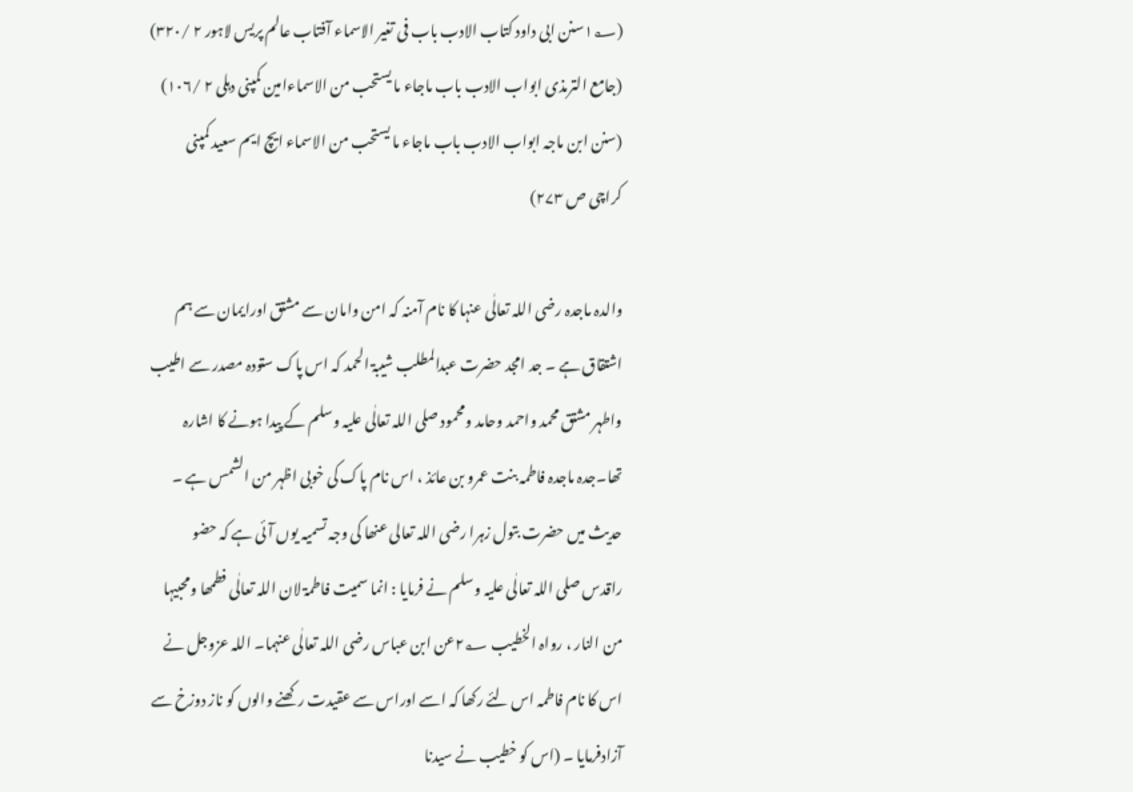(۱؂سنن ابی داود کتاب الادب باب فی تغیر الاسماء آفتاب عالم پریس لاہور ۲ /۳۲۰)
(جامع الترمذی ابواب الادب باب ماجاء ما یستحب من الاسماءامین کمپنی دہلی ۲ /۱۰۶)
(سنن ابن ماجہ ابواب الادب باب ماجاء ما یستحب من الاسماء ایچ ایم سعید کمپنی کراچی ص ۲۷۳)

والدہ ماجدہ رضی اللہ تعالٰی عنہا کا نام آمنہ کہ امن وامان سے مشتق اورایمان سے ہم اشتقاق ہے ۔ جد امجد حضرت عبدالمطلب شیبۃ الحمد کہ اس پاک ستودہ مصدر سے اطیب واطہر مشتق محمد واحمد وحامد ومحمود صلی اللہ تعالٰی علیہ وسلم کے پیدا ہونے کا اشارہ تھا۔جدہ ماجدہ فاطمہ بنت عمرو بن عائذ ، اس نام پاک کی خوبی اظہر من الشمس ہے ۔ حدیث میں حضرت بتول زہرا رضی اللہ تعالی عنھا کی وجہ تسمیہ یوں آئی ہے کہ حضو راقدس صلی اللہ تعالٰی علیہ وسلم نے فرمایا : انما سمیت فاطمۃ لان اللہ تعالٰی فطمھا ومحبیہا من النار ، رواہ الخطیب ۲؂عن ابن عباس رضی اللہ تعالٰی عنہما۔ اللہ عزوجل نے اس کا نام فاطمہ اس لئے رکھا کہ اسے اوراس سے عقیدت رکھنے والوں کو ناز دوزخ سے آزادفرمایا ۔ (اس کو خطیب نے سیدنا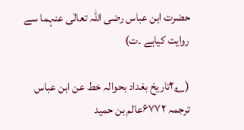حضرت ابن عباس رضی اللہ تعالٰی عنہما سے روایت کیاہے ۔ت)

(۲؂تاریخ بغداد بحوالہ خط عن ابن عباس ترجمہ ۶۷۷۲عالم بن حمید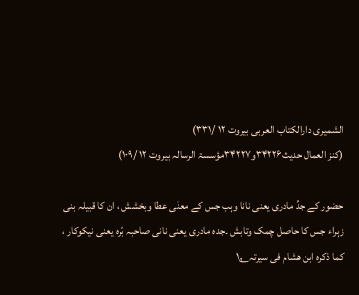الشمیری دارالکتاب العربی بیروت ۱۲ /۳۳۱)
(کنز العمال حدیث۳۴۲۲۶و۳۴۲۲۷مؤسسۃ الرسالہ بیروت ۱۲ /۱۰۹)

حضور کے جدِّ مادری یعنی نانا وہب جس کے معنٰی عطا وبخشش ، ان کا قبیلہ بنی زہراء جس کا حاصل چمک وتابش ۔جدہ مادری یعنی نانی صاحبہ بّرہ یعنی نیکوکار ، کما ذکرہ ابن ھشام فی سیرتہ۱؂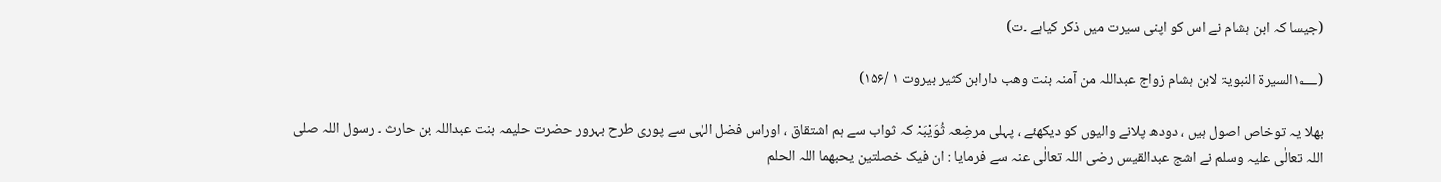(جیسا کہ ابن ہشام نے اس کو اپنی سیرت میں ذکر کیاہے ۔ت)

(۱؂السیرۃ النبویۃ لابن ہشام زواج عبداللہ من آمنہ بنت وھب دارابن کثیر بیروت ۱ /۱۵۶)

بھلا یہ توخاص اصول ہیں ، دودھ پلانے والیوں کو دیکھئے ، پہلی مرضِعہ ثُوَیْبَہْ کہ ثواب سے ہم اشتقاق ، اوراس فضل الہٰی سے پوری طرح بہرور حضرت حلیمہ بنت عبداللہ بن حارث ۔ رسول اللہ صلی اللہ تعالٰی علیہ وسلم نے اشج عبدالقیس رضی اللہ تعالٰی عنہ سے فرمایا : ان فیک خصلتین یحبھما اللہ الحلم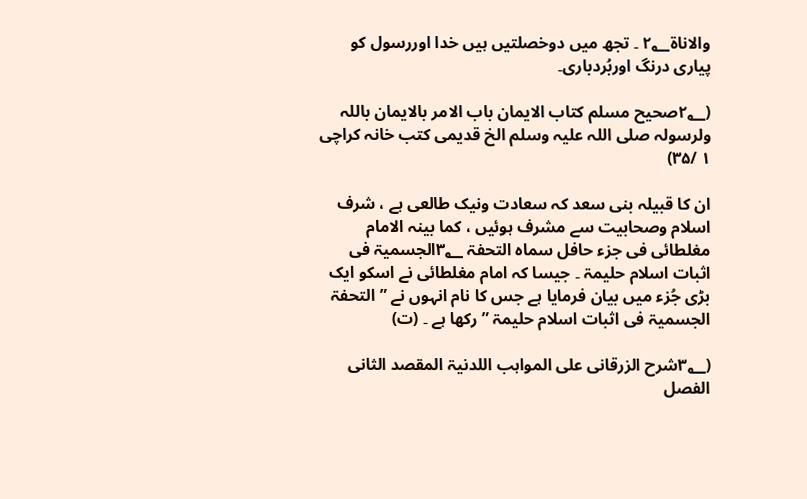والاناۃ۲؂ ۔ تجھ میں دوخصلتیں ہیں خدا اوررسول کو پیاری درنگ اوربُردباری۔

(۲؂صحیح مسلم کتاب الایمان باب الامر بالایمان باللہ ولرسولہ صلی اللہ علیہ وسلم الخ قدیمی کتب خانہ کراچی ۱ /۳۵)

ان کا قبیلہ بنی سعد کہ سعادت ونیک طالعی ہے ، شرف اسلام وصحابیت سے مشرف ہوئیں ، کما بینہ الامام مغلطائی فی جزء حافل سماہ التحفۃ ۳؂الجسمیۃ فی اثبات اسلام حلیمۃ ۔ جیسا کہ امام مغلطائی نے اسکو ایک بڑی جُزء میں بیان فرمایا ہے جس کا نام انہوں نے ”التحفۃ الجسمیۃ فی اثبات اسلام حلیمۃ ”رکھا ہے ۔ (ت)

(۳؂شرح الزرقانی علی المواہب اللدنیۃ المقصد الثانی الفصل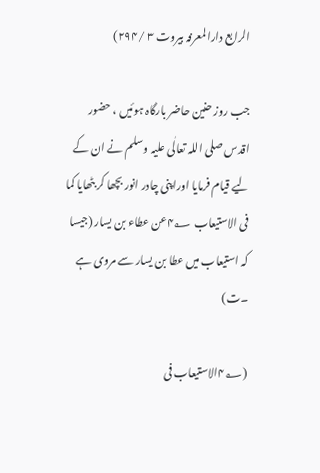الرابع دارالمعرفہ بیروت ۳ /۲۹۴)

جب روز حنین حاضر بارگاہ ہوئیں ، حضور اقدس صلی اللہ تعالٰی علیہ وسلم نے ان کے لیے قیام فرمایا اوراپنی چادر انور بچھا کر بٹھایا کما فی الاستیعاب ۴؂عن عطاء بن یسار (جیسا کہ استیعاب میں عطا بن یسار سے مروی ہے ۔ت)

(۴؂الاستیعاب فی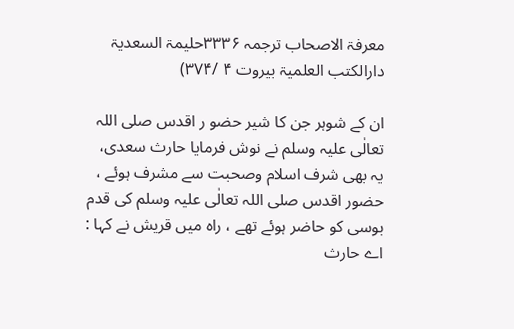معرفۃ الاصحاب ترجمہ ۳۳۳۶حلیمۃ السعدیۃ دارالکتب العلمیۃ بیروت ۴ /۳۷۴)

ان کے شوہر جن کا شیر حضو ر اقدس صلی اللہ تعالٰی علیہ وسلم نے نوش فرمایا حارث سعدی، یہ بھی شرف اسلام وصحبت سے مشرف ہوئے ، حضور اقدس صلی اللہ تعالٰی علیہ وسلم کی قدم بوسی کو حاضر ہوئے تھے ، راہ میں قریش نے کہا : اے حارث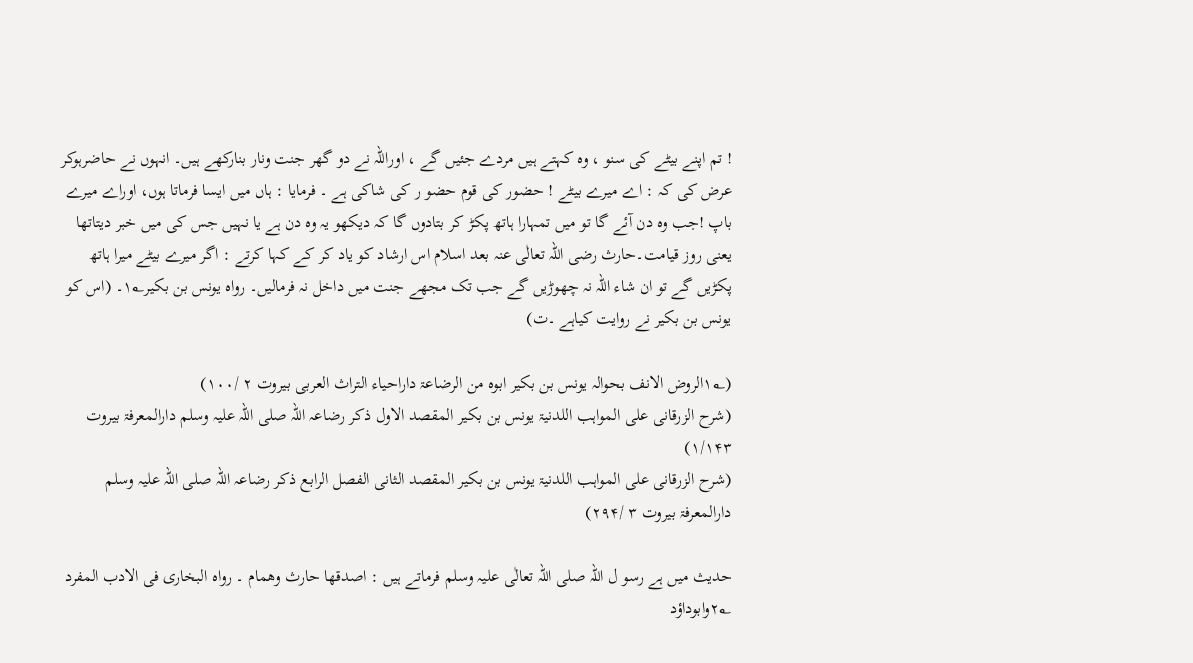! تم اپنے بیٹے کی سنو ، وہ کہتے ہیں مردے جئیں گے ، اوراللہ نے دو گھر جنت ونار بنارکھے ہیں۔ انہوں نے حاضرہوکر عرض کی کہ : اے میرے بیٹے ! حضور کی قوم حضو ر کی شاکی ہے ۔ فرمایا : ہاں میں ایسا فرماتا ہوں، اوراے میرے باپ !جب وہ دن آئے گا تو میں تمہارا ہاتھ پکڑ کر بتادوں گا کہ دیکھو یہ وہ دن ہے یا نہیں جس کی میں خبر دیتاتھا یعنی روز قیامت۔حارث رضی اللہ تعالٰی عنہ بعد اسلام اس ارشاد کو یاد کر کے کہا کرتے : اگر میرے بیٹے میرا ہاتھ پکڑیں گے تو ان شاء اللہ نہ چھوڑیں گے جب تک مجھے جنت میں داخل نہ فرمالیں۔ رواہ یونس بن بکیر۱؂۔ (اس کو یونس بن بکیر نے روایت کیاہے ۔ت)

(۱؂الروض الانف بحوالہ یونس بن بکیر ابوہ من الرضاعۃ داراحیاء التراث العربی بیروت ۲ /۱۰۰)
(شرح الزرقانی علی المواہب اللدنیۃ یونس بن بکیر المقصد الاول ذکر رضاعہ اللہ صلی اللہ علیہ وسلم دارالمعرفۃ بیروت ۱/۱۴۳)
(شرح الزرقانی علی المواہب اللدنیۃ یونس بن بکیر المقصد الثانی الفصل الرابع ذکر رضاعہ اللہ صلی اللہ علیہ وسلم دارالمعرفۃ بیروت ۳ /۲۹۴)

حدیث میں ہے رسو ل اللہ صلی اللہ تعالٰی علیہ وسلم فرماتے ہیں : اصدقھا حارث وھمام ۔ رواہ البخاری فی الادب المفرد ۲؂وابوداؤد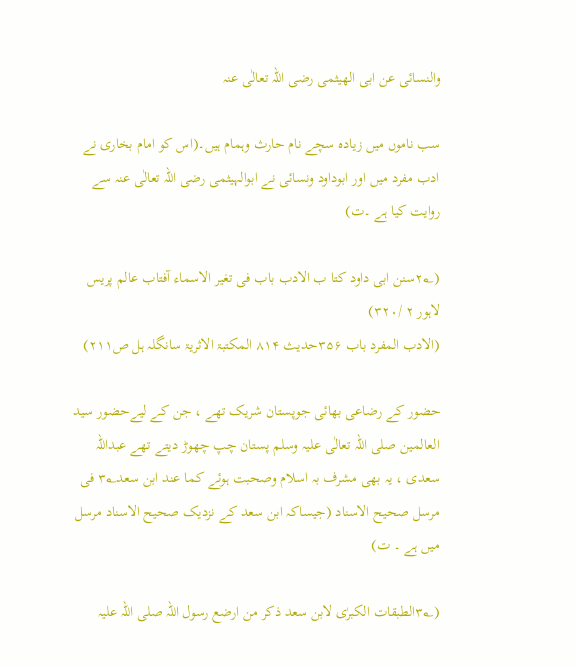والنسائی عن ابی الھیثمی رضی اللہ تعالٰی عنہ

سب ناموں میں زیادہ سچے نام حارث وہمام ہیں۔(اس کو امام بخاری نے ادب مفرد میں اور ابوداود ونسائی نے ابوالہیثمی رضی اللہ تعالٰی عنہ سے روایت کیا ہے ۔ت)

(۲؂سنن ابی داود کتا ب الادب باب فی تغیر الاسماء آفتاب عالم پریس لاہور ۲ /۳۲۰)
(الادب المفرد باب ۳۵۶حدیث ۸۱۴ المکتبۃ الاثریۃ سانگلہ ہل ص۲۱۱)

حضور کے رضاعی بھائی جوپستان شریک تھے ، جن کے لیےحضور سید العالمین صلی اللہ تعالٰی علیہ وسلم پستان چپ چھوڑ دیتے تھے عبداللہ سعدی ، یہ بھی مشرف بہ اسلام وصحبت ہوئے کما عند ابن سعد۳؂ فی مرسل صحیح الاسناد (جیساکہ ابن سعد کے نزدیک صحیح الاسناد مرسل میں ہے ۔ ت)

(۳؂الطبقات الکبرٰی لابن سعد ذکر من ارضع رسول اللہ صلی اللہ علیہ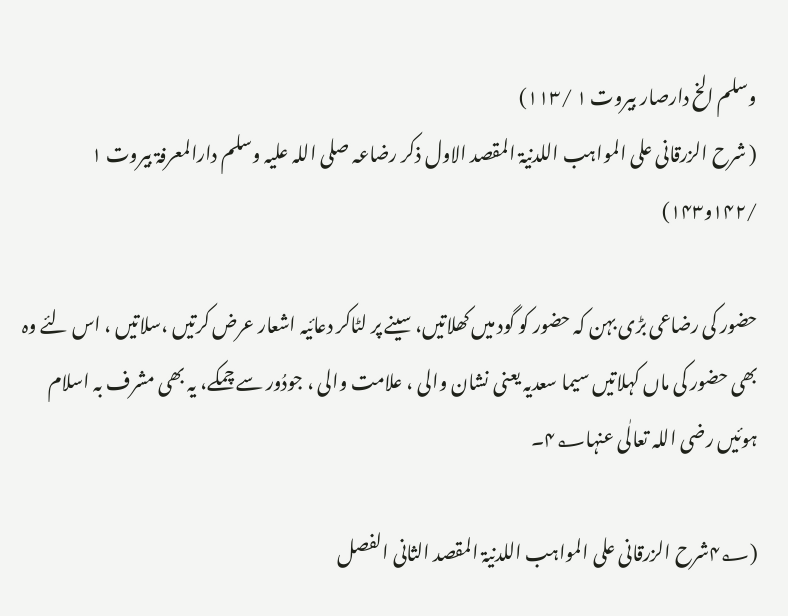وسلم الخ دارصار بیروت ۱ /۱۱۳)
( شرح الزرقانی علی المواہب اللدنیۃ المقصد الاول ذکر رضاعہ صلی اللہ علیہ وسلم دارالمعرفۃ بیروت ۱ /۱۴۲و۱۴۳)

حضور کی رضاعی بڑی بہن کہ حضور کو گود میں کھلاتیں، سینے پر لٹاکر دعائیہ اشعار عرض کرتیں ،سلاتیں ، اس لئے وہ بھی حضور کی ماں کہلاتیں سیما سعدیہ یعنی نشان والی ، علامت والی ، جودُور سے چمکے، یہ بھی مشرف بہ اسلام ہوئیں رضی اللہ تعالٰی عنہا۴؂۔

(۴؂شرح الزرقانی علی المواہب اللدنیۃ المقصد الثانی الفصل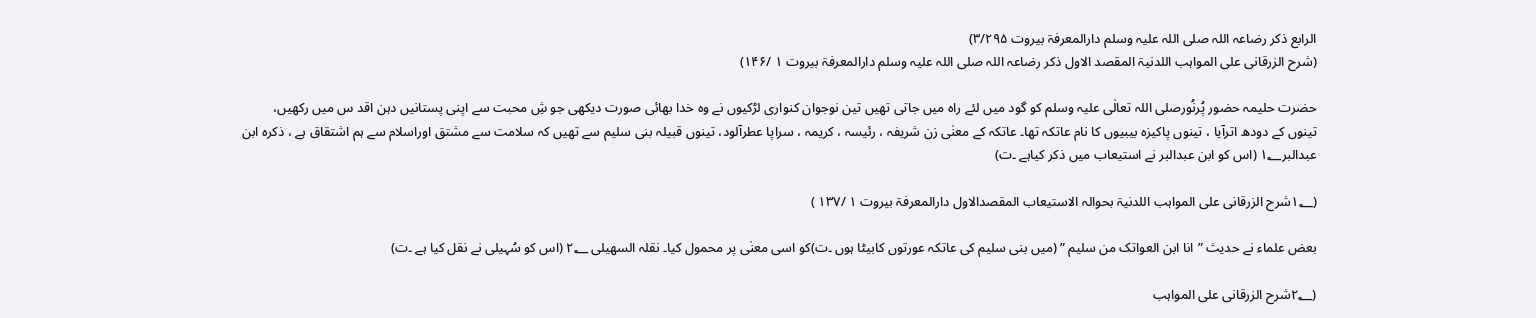الرابع ذکر رضاعہ اللہ صلی اللہ علیہ وسلم دارالمعرفۃ بیروت ۳/۲۹۵)
(شرح الزرقانی علی المواہب اللدنیۃ المقصد الاول ذکر رضاعہ اللہ صلی اللہ علیہ وسلم دارالمعرفۃ بیروت ۱ /۱۴۶)

حضرت حلیمہ حضور پُرنُورصلی اللہ تعالٰی علیہ وسلم کو گود میں لئے راہ میں جاتی تھیں تین نوجوان کنواری لڑکیوں نے وہ خدا بھائی صورت دیکھی جو شِ محبت سے اپنی پستانیں دہن اقد س میں رکھیں، تینوں کے دودھ اترآیا ، تینوں پاکیزہ بیبیوں کا نام عاتکہ تھا۔ عاتکہ کے معنٰی زن شریفہ ، رئیسہ ، کریمہ ، سراپا عطرآلود، تینوں قبیلہ بنی سلیم سے تھیں کہ سلامت سے مشتق اوراسلام سے ہم اشتقاق ہے ، ذکرہ ابن عبدالبر۱؂ (اس کو ابن عبدالبر نے استیعاب میں ذکر کیاہے ۔ت)

(۱؂شرح الزرقانی علی المواہب اللدنیۃ بحوالہ الاستیعاب المقصدالاول دارالمعرفۃ بیروت ۱ /۱۳۷ )

بعض علماء نے حدیث ”انا ابن العواتک من سلیم ” (میں بنی سلیم کی عاتکہ عورتوں کابیٹا ہوں ۔ت)کو اسی معنٰی پر محمول کیا۔ نقلہ السھیلی ۲؂ (اس کو سُہیلی نے نقل کیا ہے ۔ت)

(۲؂شرح الزرقانی علی المواہب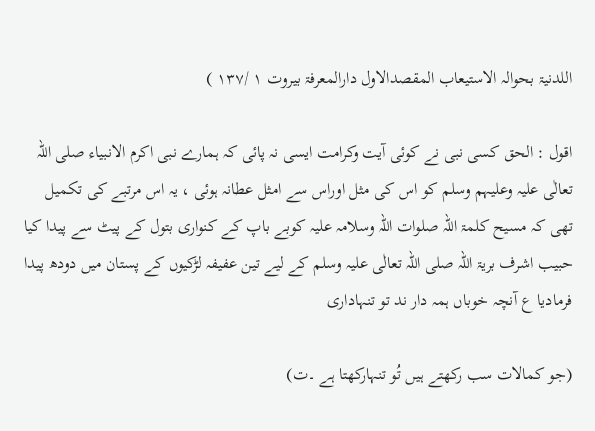اللدنیۃ بحوالہ الاستیعاب المقصدالاول دارالمعرفۃ بیروت ۱ /۱۳۷ )

اقول : الحق کسی نبی نے کوئی آیت وکرامت ایسی نہ پائی کہ ہمارے نبی اکرم الانبیاء صلی اللہ تعالٰی علیہ وعلیہم وسلم کو اس کی مثل اوراس سے امثل عطانہ ہوئی ، یہ اس مرتبے کی تکمیل تھی کہ مسیح کلمۃ اللہ صلوات اللہ وسلامہ علیہ کوبے باپ کے کنواری بتول کے پیٹ سے پیدا کیا حبیب اشرف بریۃ اللہ صلی اللہ تعالٰی علیہ وسلم کے لیے تین عفیفہ لڑکیوں کے پستان میں دودھ پیدا فرمادیا ع آنچہ خوباں ہمہ دار ند تو تنہاداری

(جو کمالات سب رکھتے ہیں تُو تنہارکھتا ہے ۔ت)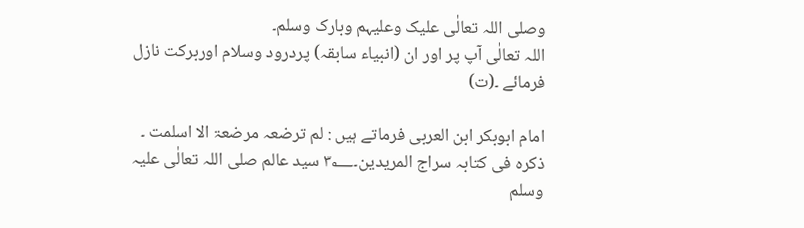وصلی اللہ تعالٰی علیک وعلیہم وبارک وسلم۔
اللہ تعالٰی آپ پر اور ان (انبیاء سابقہ) پردرود وسلام اوربرکت نازل فرمائے ۔(ت)

امام ابوبکر ابن العربی فرماتے ہیں : لم ترضعہ مرضعۃ الا اسلمت ۔ ذکرہ فی کتابہ سراج المریدین۔۳؂ سید عالم صلی اللہ تعالٰی علیہ وسلم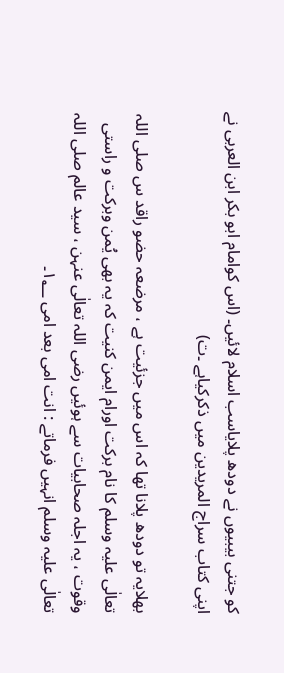کو جتنی بیبیوں نے دودھ پلایاسب اسلام لائیں۔ (اس کوامام ابو بکر ابن العربی نے اپنی کتاب سراج المریدین میں ذکرکیاہے ۔ت)

بھلایہ تو دودھ پلانا تھا کہ اس میں جزئیت ہے ، مرضعہ حضو راقد س صلی اللہ تعالٰی علیہ وسلم کا نام برکت اورام ایمن کنیت کہ یہ بھی یُمن وبرکت و راستی وقوت ، یہ اجلہ صحابیات سے ہوئیں رضی اللہ تعالٰی عنہن ، سید عالم صلی اللہ تعالٰی علیہ وسلم انہیں فرماتے : انت امی بعد امی ۱؂۔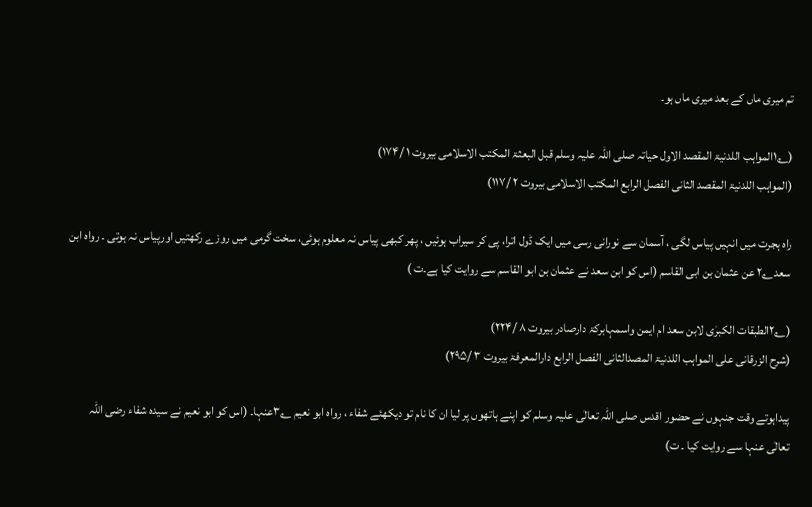تم میری ماں کے بعد میری ماں ہو۔

(۱؂المواہب اللدنیۃ المقصد الاول حیاتہ صلی اللہ علیہ وسلم قبل البعثۃ المکتب الاسلامی بیروت ۱ /۱۷۴)
(المواہب اللدنیۃ المقصد الثانی الفصل الرابع المکتب الاسلامی بیروت ۲ /۱۱۷)

راہ ہجرت میں انہیں پیاس لگی ، آسمان سے نورانی رسی میں ایک ڈول اترا، پی کر سیراب ہوئیں ، پھر کبھی پیاس نہ معلوم ہوئی، سخت گرمی میں روزے رکھتیں اورپیاس نہ ہوتی ۔ رواہ ابن سعد۲؂ عن عثمان بن ابی القاسم (اس کو ابن سعد نے عثمان بن ابو القاسم سے روایت کیا ہے۔ت )

(۲؂الطبقات الکبرٰی لابن سعد ام ایمن واسمہابرکۃ دارصادر بیروت ۸ /۲۲۴)
(شرح الزرقانی علی المواہب اللدنیۃ المصدالثانی الفصل الرابع دارالمعرفۃ بیروت ۳ /۲۹۵)

پیداہوتے وقت جنہوں نے حضور اقدس صلی اللہ تعالٰی علیہ وسلم کو اپنے ہاتھوں پر لیا ان کا نام تو دیکھئے شفاء ، رواہ ابو نعیم ۳؂عنہا۔ (اس کو ابو نعیم نے سیدہ شفاء رضی اللہ تعالٰی عنہا سے روایت کیا ۔ ت)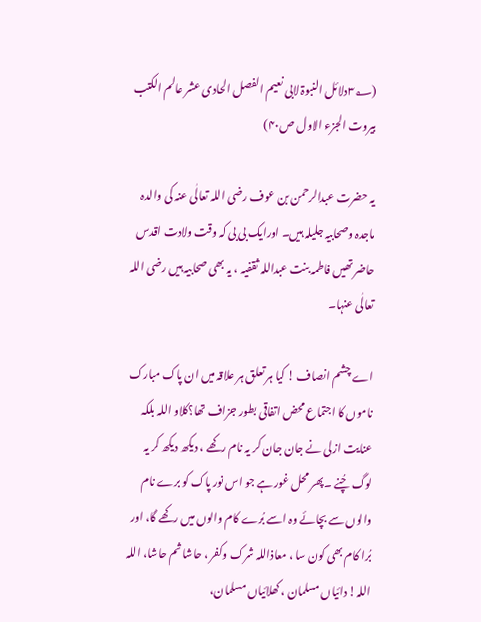(۳؂دلائل النبوۃ لابی نعیم الفصل الحادی عشر عالم الکتب بیروت الجزء الاول ص۴۰)

یہ حضرت عبدالرحمن بن عوف رضی اللہ تعالٰی عنہ کی والدہ ماجدہ وصحابیہ جلیلہ ہیں۔ اورایک بی بی کہ وقت ولادت اقدس حاضر تھیں فاطمہ بنت عبداللہ ثقفیہ ، یہ بھی صحابیہ ہیں رضی اللہ تعالٰی عنہا۔

اے چشم انصاف ! کیا ہر تعلق ہر علاقہ میں ان پاک مبارک ناموں کا اجتماع محض اتفاقی بطور جزاف تھا؟کلاو اللہ بلکہ عنایت ازلی نے جان جان کر یہ نام رکھے ، دیکھ دیکھ کر یہ لوگ چُنے ۔پھر محل غور ہے جو اس نور پاک کو برے نام والوں سے بچائے وہ اسے بُرے کام والوں میں رکھے گا، اور بُرا کام بھی کون سا ، معاذاللہ شرک وکفر ، حاشا ثم حاشا، اللہ اللہ! دائیاں مسلمان ، کھلائیاں مسلمان،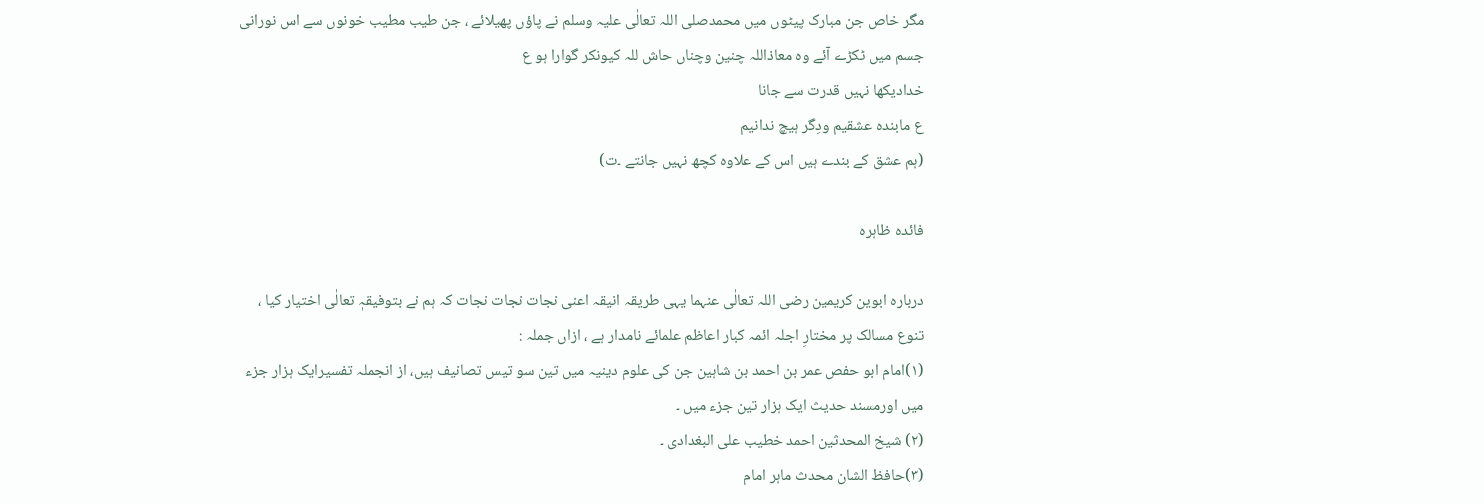مگر خاص جن مبارک پیٹوں میں محمدصلی اللہ تعالٰی علیہ وسلم نے پاؤں پھیلائے ، جن طیب مطیب خونوں سے اس نورانی جسم میں ٹکڑے آئے وہ معاذاللہ چنین وچناں حاش للہ کیونکر گوارا ہو ع
خدادیکھا نہیں قدرت سے جانا
ع مابندہ عشقیم ودِگر ہیچ ندانیم
(ہم عشق کے بندے ہیں اس کے علاوہ کچھ نہیں جانتے ۔ت)

فائدہ ظاہرہ

دربارہ ابوین کریمین رضی اللہ تعالٰی عنہما یہی طریقہ انیقہ اعنی نجات نجات نجات کہ ہم نے بتوفیقہٖ تعالٰی اختیار کیا ، تنوع مسالک پر مختارِ اجلہ ائمہ کبار اعاظم علمائے نامدار ہے ، ازاں جملہ :
(۱)امام ابو حفص عمر بن احمد بن شاہین جن کی علوم دینیہ میں تین سو تیس تصانیف ہیں، از انجملہ تفسیرایک ہزار جزء میں اورمسند حدیث ایک ہزار تین جزء میں ۔
(۲) شیخ المحدثین احمد خطیب علی البغدادی ۔
(۳)حافظ الشان محدث ماہر امام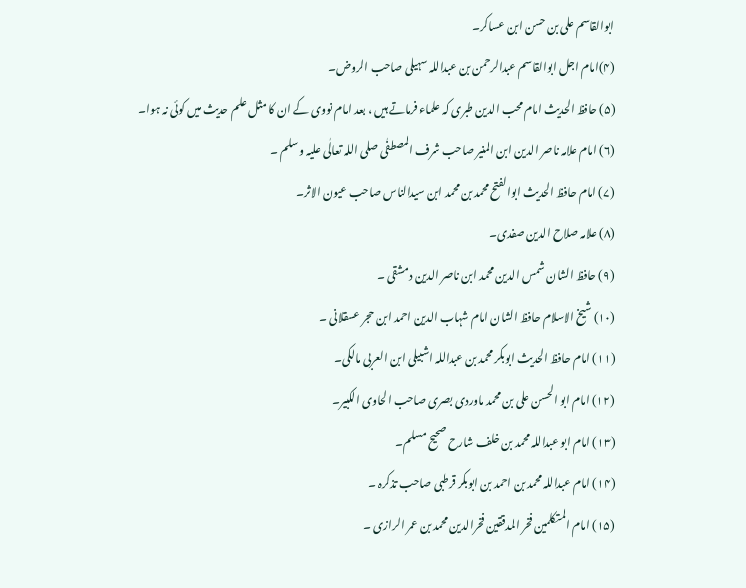ابوالقاسم علی بن حسن ابن عساکر۔
(۴)امام اجل ابوالقاسم عبدالرحمن بن عبداللہ سہیلی صاحب الروض۔
(۵) حافظ الحدیث امام محب الدین طبری کہ علماء فرماتے ہیں ، بعد امام نووی کے ان کا مثل علم حدیث میں کوئی نہ ہوا۔
(۶) امام علامہ ناصر الدین ابن المنیر صاحب شرف المصطفٰی صلی اللہ تعالٰی علیہ وسلم ۔
(۷) امام حافظ الحدیث ابوالفتح محمد بن محمد ابن سیدالناس صاحب عیون الاثر۔
(۸) علامہ صلاح الدین صفدی۔
(۹) حافظ الشان شمس الدین محمد ابن ناصر الدین دمشقی ۔
(۱۰) شیخ الاسلام حافظ الشان امام شہاب الدین احمد ابن حجر عسقلانی ۔
(۱۱) امام حافظ الحدیث ابوبکر محمد بن عبداللہ اشبیلی ابن العربی مالکی۔
(۱۲) امام ابو الحسن علی بن محمد ماوردی بصری صاحب الحاوی الکبیر۔
(۱۳) امام ابو عبداللہ محمد بن خلف شارح صحیح مسلم۔
(۱۴) امام عبداللہ محمد بن احمد بن ابوبکر قرطبی صاحب تذکرہ ۔
(۱۵) امام المتکلمین فخر المدققین فخرالدین محمد بن عمر الرازی ۔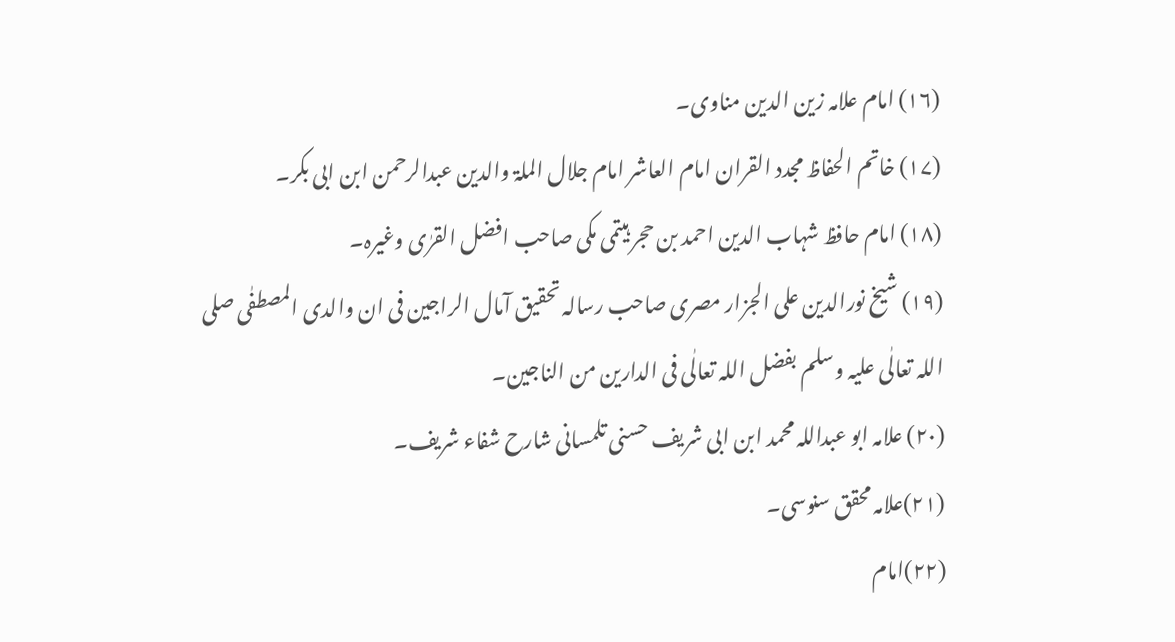(۱۶) امام علامہ زین الدین مناوی۔
(۱۷) خاتم الحفاظ مجدد القران امام العاشر امام جلال الملۃ والدین عبدالرحمن ابن ابی بکر۔
(۱۸) امام حافظ شہاب الدین احمد بن حجر ہیتمی مکی صاحب افضل القرٰی وغیرہ۔
(۱۹) شیخ نورالدین علی الجزار مصری صاحب رسالہ تحقیق آمال الراجین فی ان والدی المصطفٰی صلی اللہ تعالٰی علیہ وسلم بفضل اللہ تعالٰی فی الدارین من الناجین۔
(۲۰) علامہ ابو عبداللہ محمد ابن ابی شریف حسنی تلمسانی شارح شفاء شریف۔
(۲۱)علامہ محقق سنوسی۔
(۲۲)امام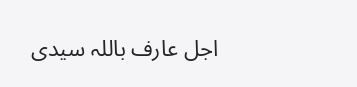اجل عارف باللہ سیدی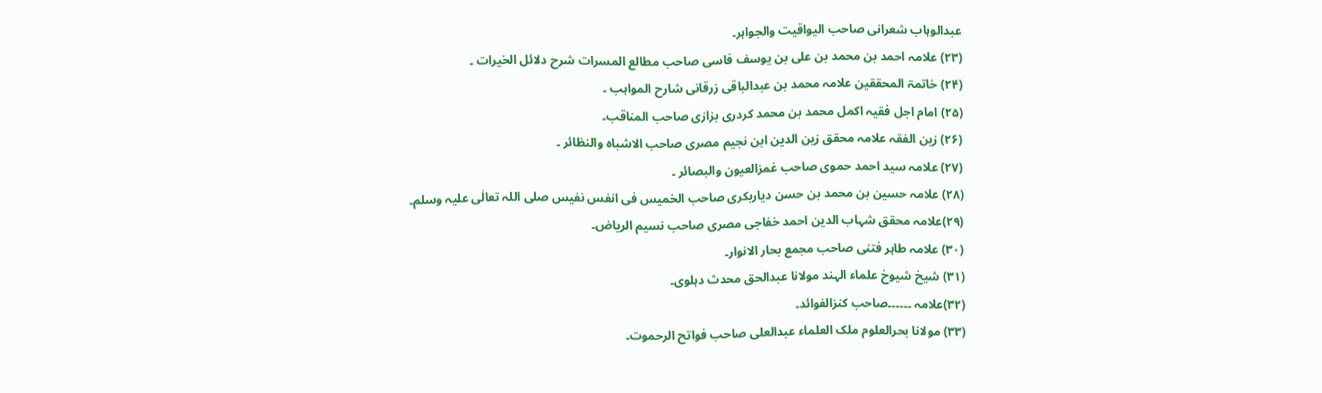عبدالوہاب شعرانی صاحب الیواقیت والجواہر۔
(۲۳) علامہ احمد بن محمد بن علی بن یوسف فاسی صاحب مطالع المسرات شرح دلائل الخیرات ۔
(۲۴) خاتمۃ المحققین علامہ محمد بن عبدالباقی زرقانی شارح المواہب ۔
(۲۵) امام اجل فقیہ اکمل محمد بن محمد کردری بزازی صاحب المناقب۔
(۲۶) زین الفقہ علامہ محقق زین الدین ابن نجیم مصری صاحب الاشباہ والنظائر ۔
(۲۷) علامہ سید احمد حموی صاحب غمزالعیون والبصائر ۔
(۲۸) علامہ حسین بن محمد بن حسن دیاربکری صاحب الخمیس فی انفس نفیس صلی اللہ تعالٰی علیہ وسلم۔
(۲۹)علامہ محقق شہاب الدین احمد خفاجی مصری صاحب نسیم الریاض۔
(۳۰) علامہ طاہر فتنی صاحب مجمع بحار الانوار۔
(۳۱) شیخ شیوخ علماء الہند مولانا عبدالحق محدث دہلوی۔
(۳۲)علامہ ۔۔۔۔۔۔صاحب کنزالفوائد۔
(۳۳) مولانا بحرالعلوم ملک العلماء عبدالعلی صاحب فواتح الرحموت۔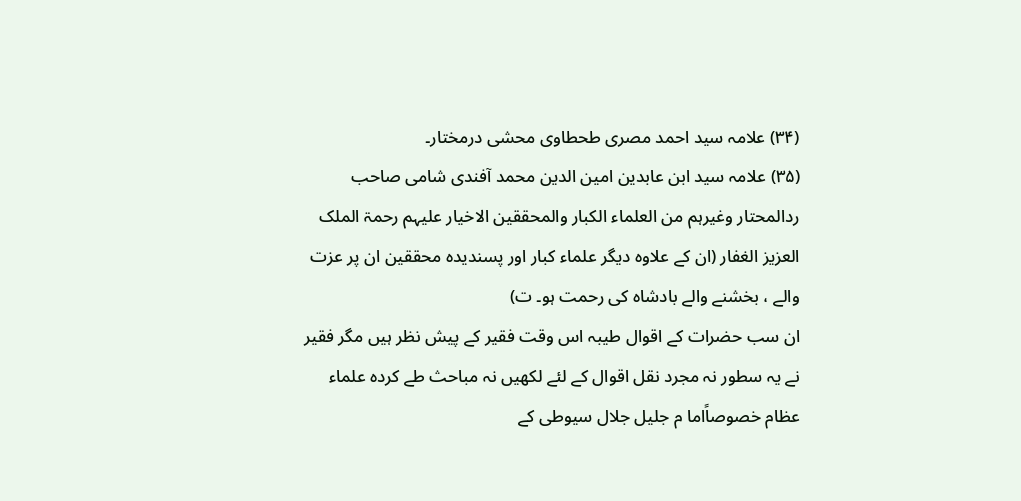(۳۴) علامہ سید احمد مصری طحطاوی محشی درمختار۔
(۳۵) علامہ سید ابن عابدین امین الدین محمد آفندی شامی صاحب ردالمحتار وغیرہم من العلماء الکبار والمحققین الاخیار علیہم رحمۃ الملک العزیز الغفار (ان کے علاوہ دیگر علماء کبار اور پسندیدہ محققین ان پر عزت والے ، بخشنے والے بادشاہ کی رحمت ہو۔ ت)
ان سب حضرات کے اقوال طیبہ اس وقت فقیر کے پیش نظر ہیں مگر فقیر نے یہ سطور نہ مجرد نقل اقوال کے لئے لکھیں نہ مباحث طے کردہ علماء عظام خصوصاًاما م جلیل جلال سیوطی کے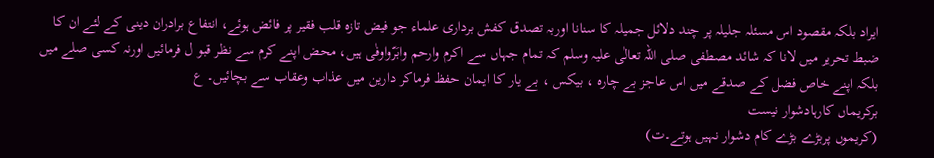ایراد بلکہ مقصود اس مسئلہ جلیلہ پر چند دلائل جمیلہ کا سنانا اوربہ تصدق کفش برداری علماء جو فیض تازہ قلب فقیر پر فائض ہوئے، انتفاع برادران دینی کے لئے ان کا ضبط تحریر میں لانا کہ شائد مصطفی صلی اللہ تعالٰی علیہ وسلم کہ تمام جہاں سے اکرم وارحم وابَرّواوفٰی ہیں، محض اپنے کرم سے نظر قبو ل فرمائیں اورنہ کسی صلے میں بلکہ اپنے خاص فضل کے صدقے میں اس عاجز بے چارہ ، بیکس ، بے یار کا ایمان حفظ فرماکر دارین میں عذاب وعقاب سے بچائیں۔ ع
برکریماں کارہادشوار نیست
(کریموں پربڑے بڑے کام دشوار نہیں ہوتے۔ت)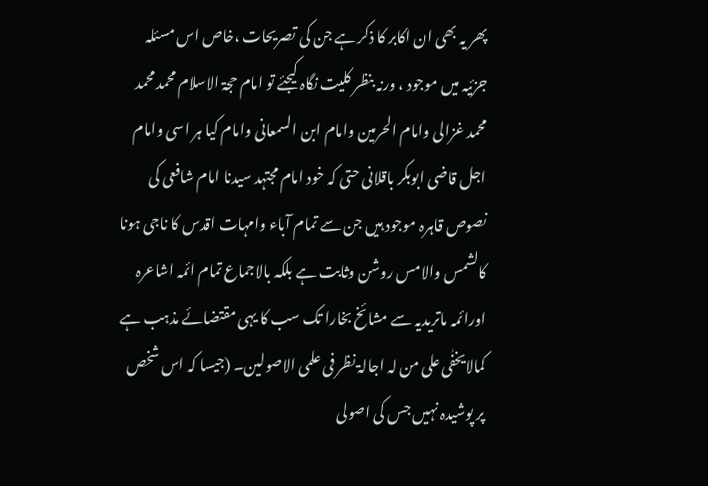پھر یہ بھی ان اکابر کا ذکر ہے جن کی تصریحات ،خاص اس مسئلہ جزئیہ میں موجود ، ورنہ بنظر کلیت نگاہ کیجئے تو امام حجۃ الاسلام محمد محمد محمد غزالی وامام الحرمین وامام ابن السمعانی وامام کیا ہر اسی وامام اجل قاضی ابوبکر باقلانی حتی کہ خود امام مجتہد سیدنا امام شافعی کی نصوص قاہرہ موجود ہیں جن سے تمام آباء وامہات اقدس کا ناجی ہونا کالشمس والامس روشن وثابت ہے بلکہ بالاجماع تمام ائمہ اشاعرہ اورائمہ ماتریدیہ سے مشائخ بخارا تک سب کا یہی مقتضائے مذہب ہے کمالایخفٰی علی من لہ اجالۃ نظر فی علمی الاصولین۔ (جیسا کہ اس شخص پر پوشیدہ نہیں جس کی اصولی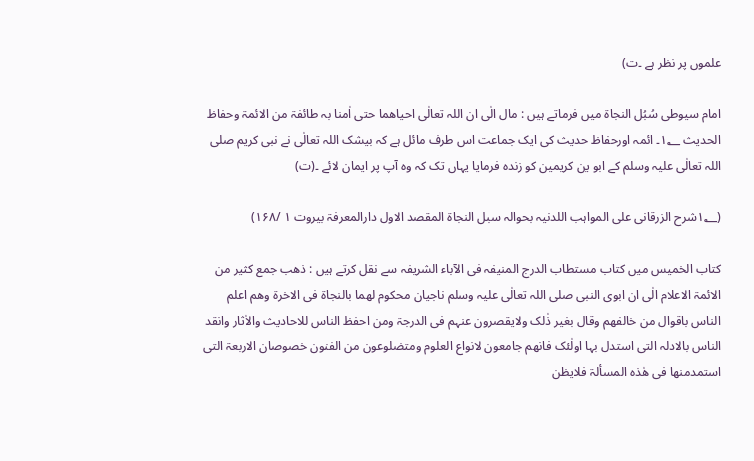علموں پر نظر ہے ۔ت)

امام سیوطی سُبُل النجاۃ میں فرماتے ہیں : مال الٰی ان اللہ تعالٰی احیاھما حتی اٰمنا بہ طائفۃ من الائمۃ وحفاظ الحدیث ۱؂۔ ائمہ اورحفاظ حدیث کی ایک جماعت اس طرف مائل ہے کہ بیشک اللہ تعالٰی نے نبی کریم صلی اللہ تعالٰی علیہ وسلم کے ابو ین کریمین کو زندہ فرمایا یہاں تک کہ وہ آپ پر ایمان لائے ۔(ت)

(۱؂شرح الزرقانی علی المواہب اللدنیہ بحوالہ سبل النجاۃ المقصد الاول دارالمعرفۃ بیروت ۱ /۱۶۸)

کتاب الخمیس میں کتاب مستطاب الدرج المنیفہ فی الآباء الشریفہ سے نقل کرتے ہیں : ذھب جمع کثیر من الائمۃ الاعلام الٰی ان ابوی النبی صلی اللہ تعالٰی علیہ وسلم ناجیان محکوم لھما بالنجاۃ فی الاخرۃ وھم اعلم الناس باقوال من خالفھم وقال بغیر ذٰلک ولایقصرون عنہم فی الدرجۃ ومن احفظ الناس للاحادیث والاٰثار وانقد الناس بالادلہ التی استدل بہا اولٰئک فانھم جامعون لانواع العلوم ومتضلوعون من الفنون خصوصان الاربعۃ التی استمدمنھا فی ھٰذہ المسألۃ فلایظن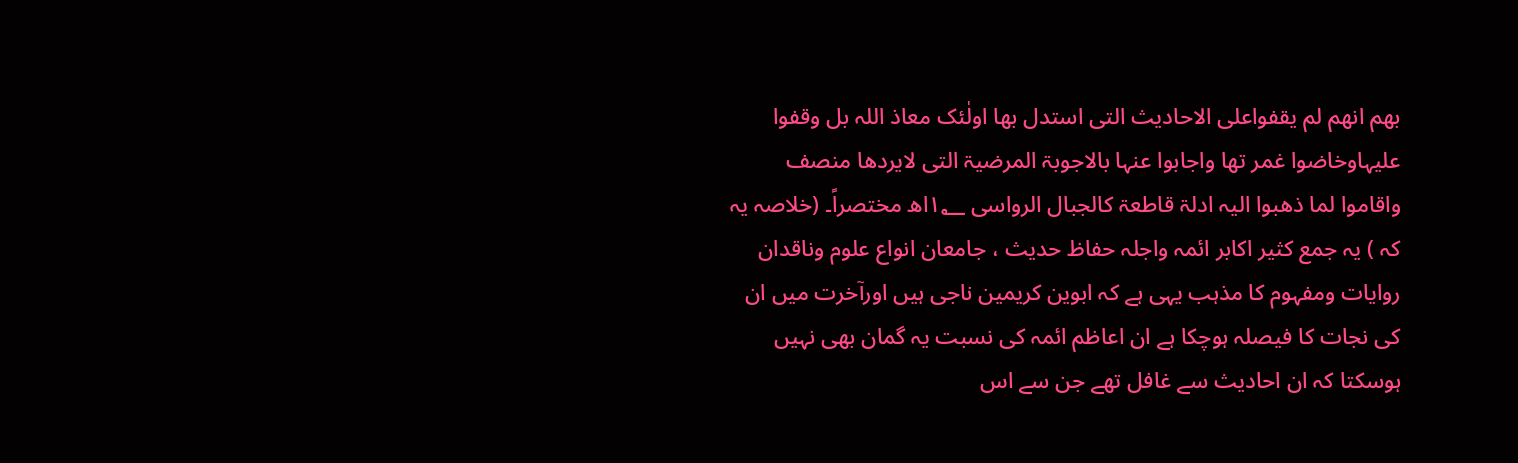بھم انھم لم یقفواعلی الاحادیث التی استدل بھا اولٰئک معاذ اللہ بل وقفوا علیہاوخاضوا غمر تھا واجابوا عنہا بالاجوبۃ المرضیۃ التی لایردھا منصف واقاموا لما ذھبوا الیہ ادلۃ قاطعۃ کالجبال الرواسی ۱؂اھ مختصراً۔ (خلاصہ یہ کہ ) یہ جمع کثیر اکابر ائمہ واجلہ حفاظ حدیث ، جامعان انواع علوم وناقدان روایات ومفہوم کا مذہب یہی ہے کہ ابوین کریمین ناجی ہیں اورآخرت میں ان کی نجات کا فیصلہ ہوچکا ہے ان اعاظم ائمہ کی نسبت یہ گمان بھی نہیں ہوسکتا کہ ان احادیث سے غافل تھے جن سے اس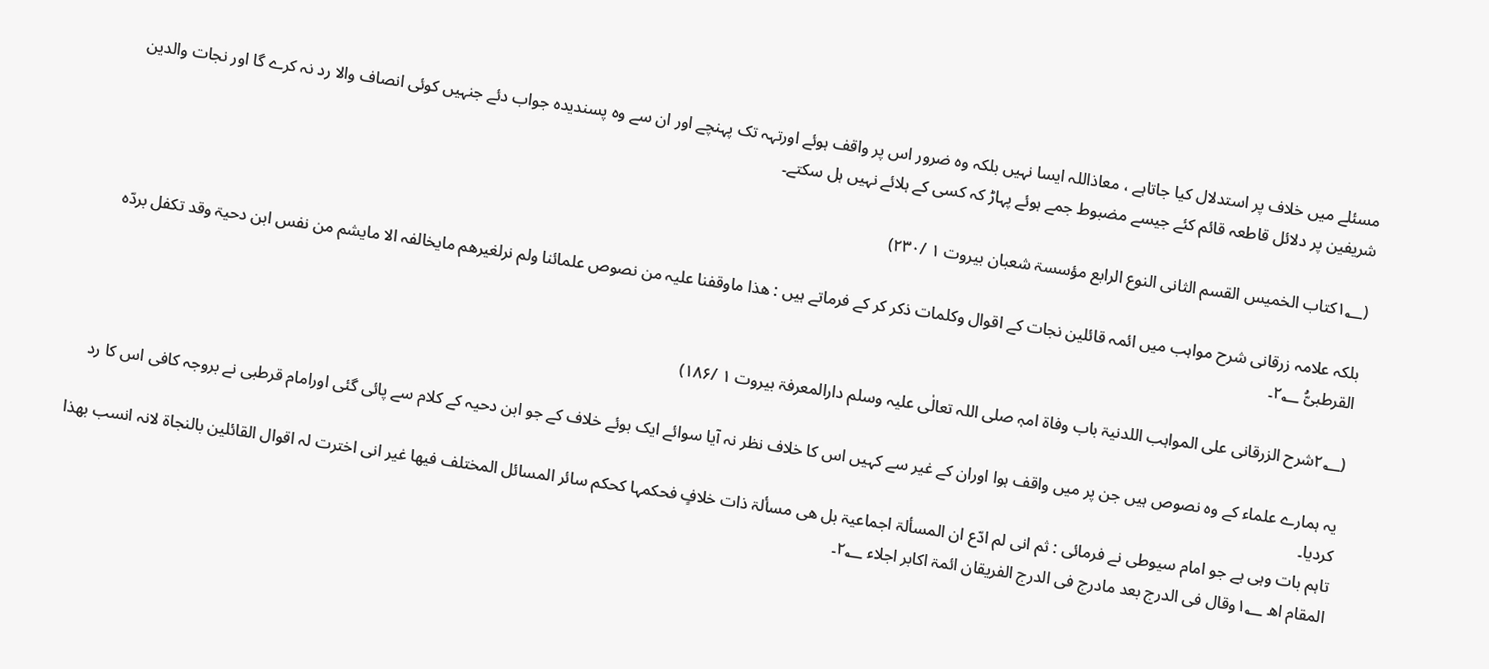مسئلے میں خلاف پر استدلال کیا جاتاہے ، معاذاللہ ایسا نہیں بلکہ وہ ضرور اس پر واقف ہوئے اورتہہ تک پہنچے اور ان سے وہ پسندیدہ جواب دئے جنہیں کوئی انصاف والا رد نہ کرے گا اور نجات والدین شریفین پر دلائل قاطعہ قائم کئے جیسے مضبوط جمے ہوئے پہاڑ کہ کسی کے ہلائے نہیں ہل سکتے۔

(۱؂کتاب الخمیس القسم الثانی النوع الرابع مؤسسۃ شعبان بیروت ۱ /۲۳۰)

بلکہ علامہ زرقانی شرح مواہب میں ائمہ قائلین نجات کے اقوال وکلمات ذکر کر کے فرماتے ہیں : ھذا ماوقفنا علیہ من نصوص علمائنا ولم نرلغیرھم مایخالفہ الا مایشم من نفس ابن دحیۃ وقد تکفل بردّہ القرطبیُّ ۲؂۔

(۲؂شرح الزرقانی علی المواہب اللدنیۃ باب وفاۃ امہٖ صلی اللہ تعالٰی علیہ وسلم دارالمعرفۃ بیروت ۱ /۱۸۶)

یہ ہمارے علماء کے وہ نصوص ہیں جن پر میں واقف ہوا اوران کے غیر سے کہیں اس کا خلاف نظر نہ آیا سوائے ایک بوئے خلاف کے جو ابن دحیہ کے کلام سے پائی گئی اورامام قرطبی نے بروجہ کافی اس کا رد کردیا۔
تاہم بات وہی ہے جو امام سیوطی نے فرمائی : ثم انی لم ادّع ان المسألۃ اجماعیۃ بل ھی مسألۃ ذات خلافٍ فحکمہا کحکم سائر المسائل المختلف فیھا غیر انی اخترت لہ اقوال القائلین بالنجاۃ لانہ انسب بھذا المقام اھ ۱؂وقال فی الدرج بعد مادرج فی الدرج الفریقان ائمۃ اکابر اجلاء ۲؂۔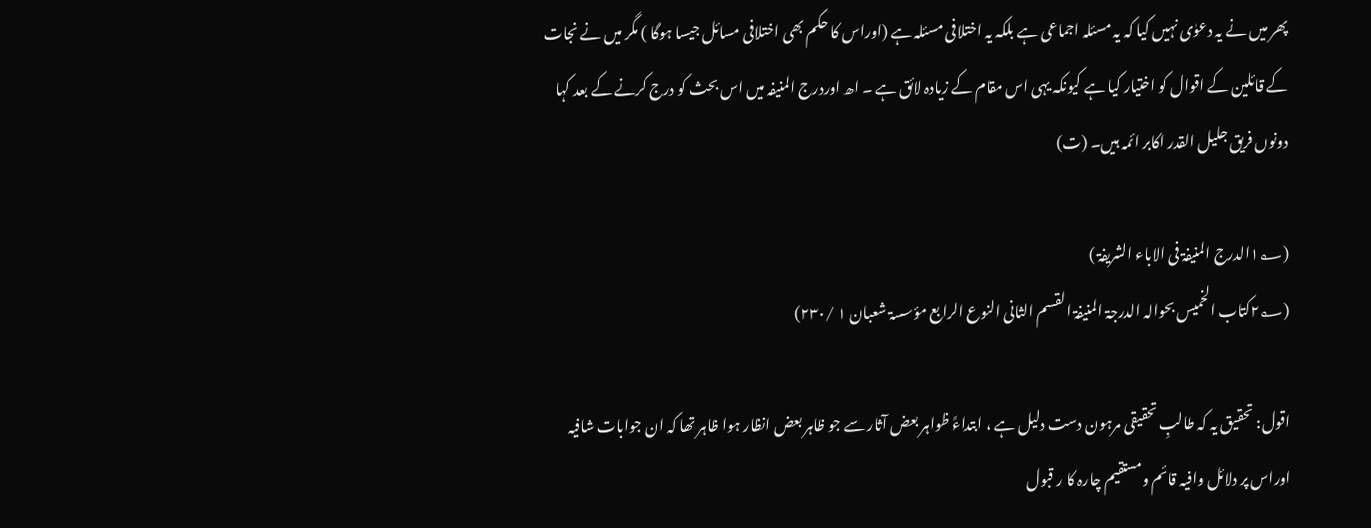پھر میں نے یہ دعوٰی نہیں کیا کہ یہ مسئلہ اجماعی ہے بلکہ یہ اختلافی مسئلہ ہے (اوراس کا حکم بھی اختلافی مسائل جیسا ہوگا ) مگر میں نے نجات کے قائلین کے اقوال کو اختیار کیا ہے کیونکہ یہی اس مقام کے زیادہ لائق ہے ۔ اھ اوردرج المنیفہ میں اس بحث کو درج کرنے کے بعد کہا دونوں فریق جلیل القدر اکابر ائمہ ہیں۔ (ت)

(۱؂الدرج المنیفۃ فی الاباء الشریفۃ )
(۲؂کتاب الخمیس بحوالہ الدرجۃ المنیفۃ القسم الثانی النوع الرابع مؤسسۃ شعبان ۱ /۲۳۰)

اقول: تحقیق یہ کہ طالبِ تحقیقی مرہون دست دلیل ہے ، ابتداءً ظواہر بعض آثار سے جو ظاہر بعض انظار ہوا ظاہر تھا کہ ان جوابات شافیہ اوراس پر دلائل وافیہ قائم ومستقیم چارہ کا ر قبول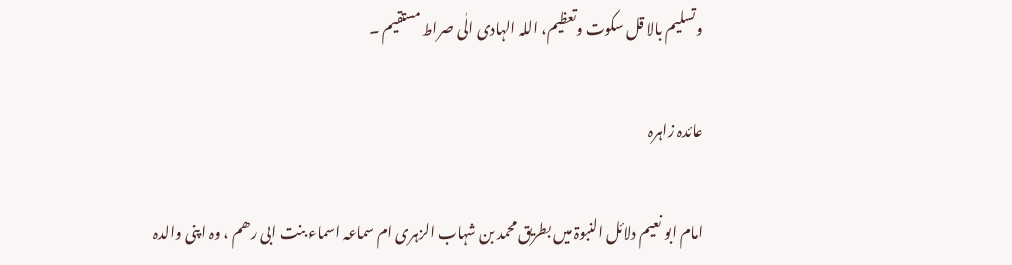وتسلیم بالا قل سکوت وتعظیم، اللہ الہادی الٰی صراط مستقیم ۔

عائدہ زاہرہ

امام ابو نعیم دلائل النبوۃ میں بطریق محمد بن شہاب الزہری ام سماعہ اسماء بنت ابی رھم ، وہ اپنی والدہ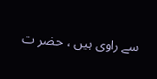سے راوی ہیں ، حضر ت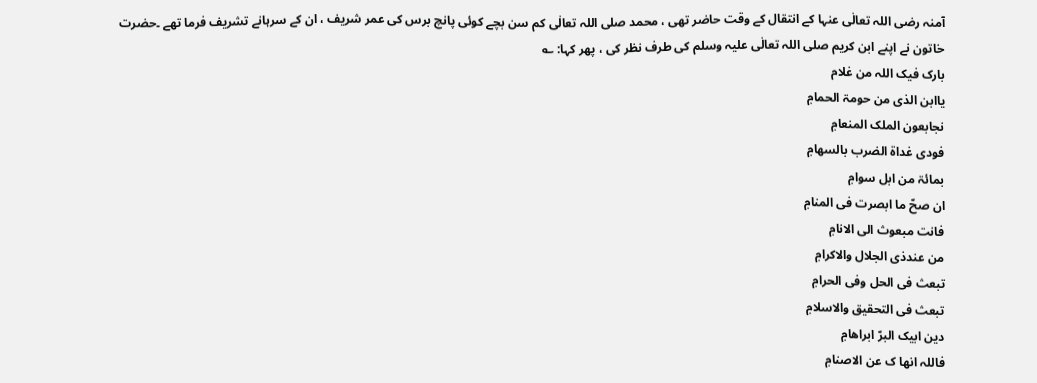آمنہ رضی اللہ تعالٰی عنہا کے انتقال کے وقت حاضر تھی ، محمد صلی اللہ تعالٰی کم سن بچے کوئی پانچ برس کی عمر شریف ، ان کے سرہانے تشریف فرما تھے ۔حضرت خاتون نے اپنے ابن کریم صلی اللہ تعالٰی علیہ وسلم کی طرف نظر کی ، پھر کہا: ؎
بارک فیک اللہ من غلام
یاابن الذی من حومۃ الحمامٖ
نجابعون الملک المنعامٖ
فودی غداۃ الضرب بالسھامٖ
بمائۃ من ابل سوامٖ
ان صحّ ما ابصرت فی المنامٖ
فانت مبعوث الی الانامٖ
من عندذی الجلال والاکرامٖ
تبعث فی الحل وفی الحرامٖ
تبعث فی التحقیق والاسلامٖ
دین ابیک البرّ ابراھامٖ
فاللہ انھا ک عن الاصنامٖ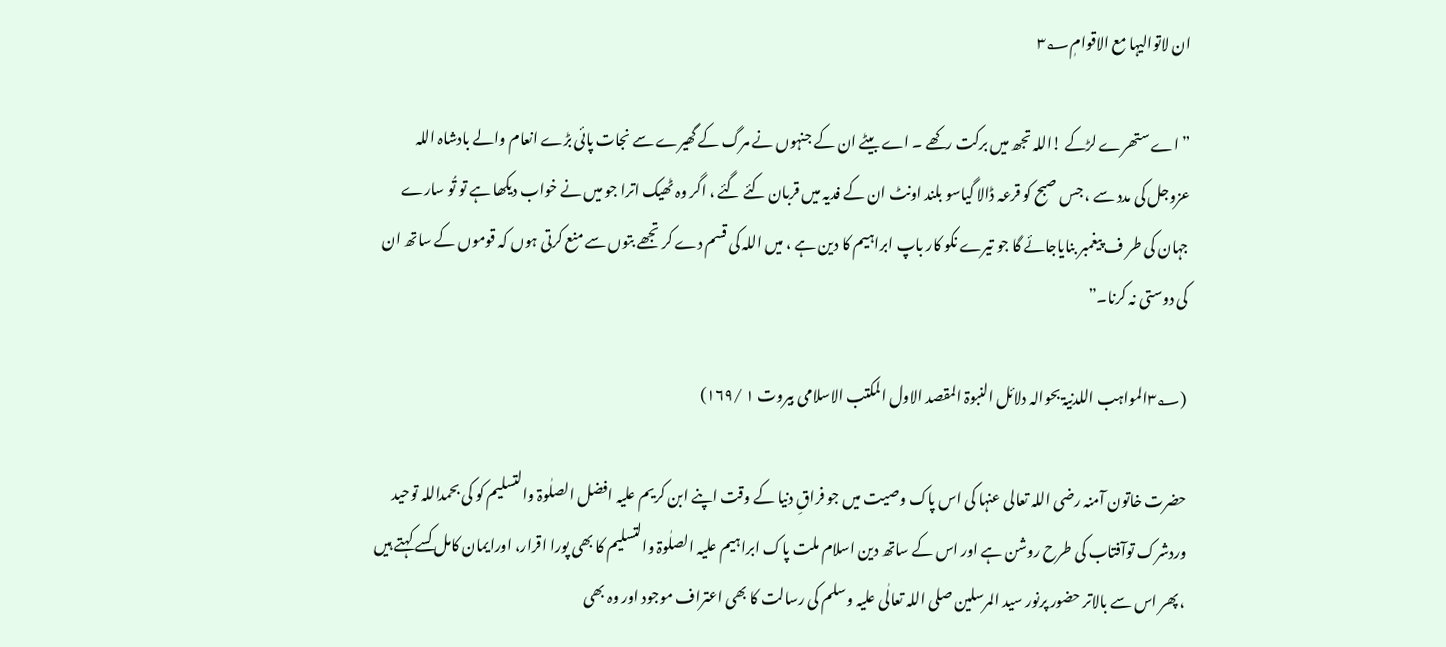ان لاتوالیہا مع الاقوامٖ۳؂

”اے ستھرے لڑکے !اللہ تجھ میں برکت رکھے ۔ اے بیٹے ان کے جنہوں نے مرگ کے گھیرے سے نجات پائی بڑے انعام والے بادشاہ اللہ عزوجل کی مدد سے ، جس صبح کو قرعہ ڈالا گیاسو بلند اونٹ ان کے فدیہ میں قربان کئے گئے ، اگر وہ ٹھیک اترا جو میں نے خواب دیکھا ہے تو تُو سارے جہان کی طر ف پیغمبر بنایاجائے گا جو تیرے نکو کار باپ ابراہیم کا دین ہے ، میں اللہ کی قسم دے کر تجھے بتوں سے منع کرتی ہوں کہ قوموں کے ساتھ ان کی دوستی نہ کرنا۔”

(۳؂المواہب اللدنیۃ بحوالہ دلائل النبوۃ المقصد الاول المکتب الاسلامی بیروت ۱ /۱۶۹)

حضرت خاتون آمنہ رضی اللہ تعالی عنہا کی اس پاک وصیت میں جو فراقِ دنیا کے وقت اپنے ابن کریم علیہ افضل الصلٰوۃ والتسلیم کو کی بحمداللہ توحید وردشرک توآفتاب کی طرح روشن ہے اور اس کے ساتھ دین اسلام ملت پاک ابراہیم علیہ الصلٰوۃ والتسلیم کا بھی پورا اقرار، اورایمان کامل کسے کہتے ہیں ، پھر اس سے بالاتر حضور پرنور سید المرسلین صلی اللہ تعالٰی علیہ وسلم کی رسالت کا بھی اعتراف موجود اور وہ بھی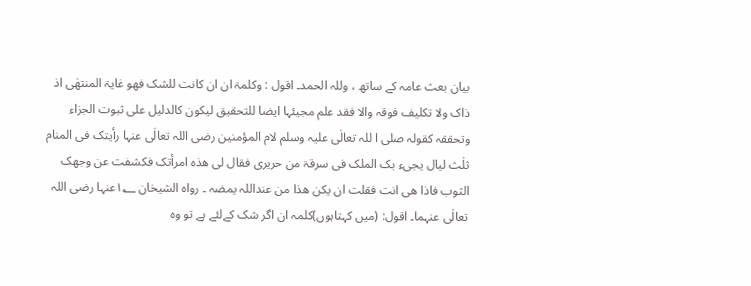بیان بعث عامہ کے ساتھ ، وللہ الحمد۔ اقول : وکلمۃ ان ان کانت للشک فھو غایۃ المنتھٰی اذ ذاک ولا تکلیف فوقہ والا فقد علم مجیئہا ایضا للتحقیق لیکون کالدلیل علی ثبوت الجزاء وتحققہ کقولہ صلی ا للہ تعالٰی علیہ وسلم لام المؤمنین رضی اللہ تعالٰی عنہا رأیتک فی المنام ثلٰث لیال یجیء بک الملک فی سرقۃ من حریری فقال لی ھذہ امرأتک فکشفت عن وجھک الثوب فاذا ھی انت فقلت ان یکن ھذا من عنداللہ یمضہ ۔ رواہ الشیخان ۱؂عنہا رضی اللہ تعالٰی عنہما۔ اقول: (میں کہتاہوں)کلمہ ان اگر شک کےلئے ہے تو وہ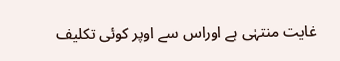غایت منتہٰی ہے اوراس سے اوپر کوئی تکلیف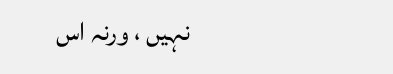نہیں ، ورنہ اس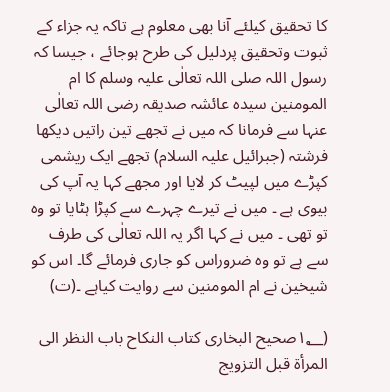کا تحقیق کیلئے آنا بھی معلوم ہے تاکہ یہ جزاء کے ثبوت وتحقیق پردلیل کی طرح ہوجائے ، جیسا کہ رسول اللہ صلی اللہ تعالٰی علیہ وسلم کا ام المومنین سیدہ عائشہ صدیقہ رضی اللہ تعالٰی عنہا سے فرمانا کہ میں نے تجھے تین راتیں دیکھا فرشتہ (جبرائیل علیہ السلام) تجھے ایک ریشمی کپڑے میں لپیٹ کر لایا اور مجھے کہا یہ آپ کی بیوی ہے ۔ میں نے تیرے چہرے سے کپڑا ہٹایا تو وہ تو تھی ۔ میں نے کہا اگر یہ اللہ تعالٰی کی طرف سے ہے تو وہ ضروراس کو جاری فرمائے گا۔ اس کو شیخین نے ام المومنین سے روایت کیاہے ۔(ت)

(۱؂صحیح البخاری کتاب النکاح باب النظر الی المرأۃ قبل التزویج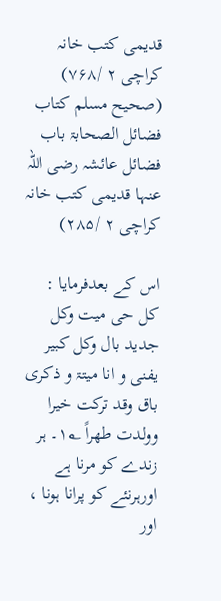قدیمی کتب خانہ کراچی ۲ /۷۶۸)
(صحیح مسلم کتاب فضائل الصحابۃ باب فضائل عائشہ رضی اللہ عنہا قدیمی کتب خانہ کراچی ۲ /۲۸۵)

اس کے بعدفرمایا : کل حی میت وکل جدید بال وکل کبیر یفنی و انا میتۃ و ذکری باق وقد ترکت خیرا وولدت طھراً ۱؂۔ ہر زندے کو مرنا ہے اورہرنئے کو پرانا ہونا ، اور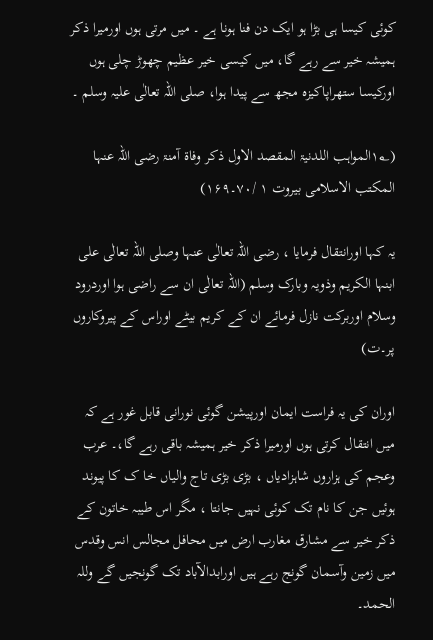کوئی کیسا ہی بڑا ہو ایک دن فنا ہونا ہے ۔ میں مرتی ہوں اورمیرا ذکر ہمیشہ خیر سے رہے گا، میں کیسی خیر عظیم چھوڑ چلی ہوں اورکیسا ستھراپاکیزہ مجھ سے پیدا ہوا، صلی اللہ تعالٰی علیہ وسلم ۔

(۱؂المواہب اللدنیۃ المقصد الاول ذکر وفاۃ آمنۃ رضی اللہ عنہا المکتب الاسلامی بیروت ۱ /۷۰۔۱۶۹)

یہ کہا اورانتقال فرمایا ، رضی اللہ تعالٰی عنہا وصلی اللہ تعالٰی علی ابنہا الکریم وذویہ وبارک وسلم (اللہ تعالٰی ان سے راضی ہوا اوردرود وسلام اوربرکت نازل فرمائے ان کے کریم بیٹے اوراس کے پیروکاروں پر۔ت)

اوران کی یہ فراست ایمان اورپیشن گوئی نورانی قابل غور ہے کہ میں انتقال کرتی ہوں اورمیرا ذکر خیر ہمیشہ باقی رہے گا،۔ عرب وعجم کی ہزاروں شاہزادیاں ، بڑی بڑی تاج والیاں خا ک کا پیوند ہوئیں جن کا نام تک کوئی نہیں جانتا ، مگر اس طیبہ خاتون کے ذکر خیر سے مشارق مغارب ارض میں محافل مجالس انس وقدس میں زمین وآسمان گونج رہے ہیں اورابدالآباد تک گونجیں گے وللہ الحمد۔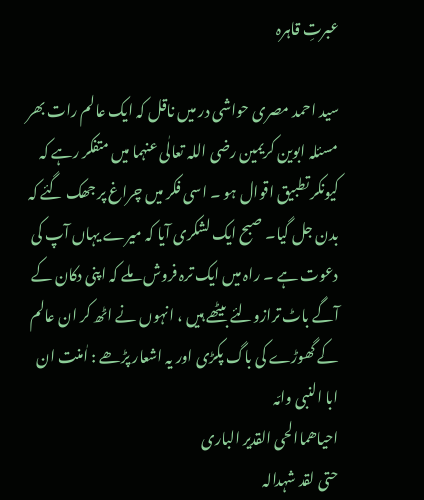عبرتِ قاہرہ

سید احمد مصری حواشی در میں ناقل کہ ایک عالم رات بھر مسئلہ ابوین کریمین رضی اللہ تعالٰی عنہما میں متفکر رہے کہ کیونکر تطبیق اقوال ہو ۔ اسی فکر میں چراغ پر جھک گئے کہ بدن جل گیا۔ صبح ایک لشکری آیا کہ میرے یہاں آپ کی دعوت ہے ۔ راہ میں ایک ترہ فروش ملے کہ اپنی دکان کے آگے باٹ ترازولئے بیٹھے ہیں ، انہوں نے اٹھ کر ان عالم کے گھوڑے کی باگ پکڑی اور یہ اشعار پڑھے : اٰمنت ان ابا النبی وامّہ
احیاھماالحی القدیر الباری
حتی لقد شہدالہ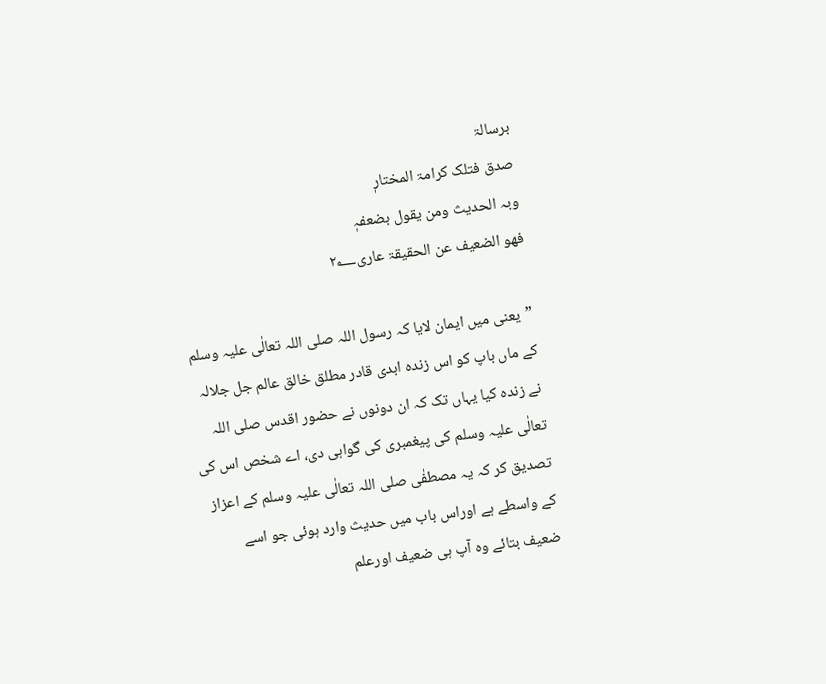برسالۃ
صدق فتلک کرامۃ المختارٖ
وبہ الحدیث ومن یقول بضعفہٖ
فھو الضعیف عن الحقیقۃ عاری۲؂

”یعنی میں ایمان لایا کہ رسول اللہ صلی اللہ تعالٰی علیہ وسلم کے ماں باپ کو اس زندہ ابدی قادر مطلق خالق عالم جل جلالہ نے زندہ کیا یہاں تک کہ ان دونوں نے حضور اقدس صلی اللہ تعالٰی علیہ وسلم کی پیغمبری کی گواہی دی، اے شخص اس کی تصدیق کر کہ یہ مصطفٰی صلی اللہ تعالٰی علیہ وسلم کے اعزاز کے واسطے ہے اوراس باب میں حدیث وارد ہوئی جو اسے ضعیف بتائے وہ آپ ہی ضعیف اورعلم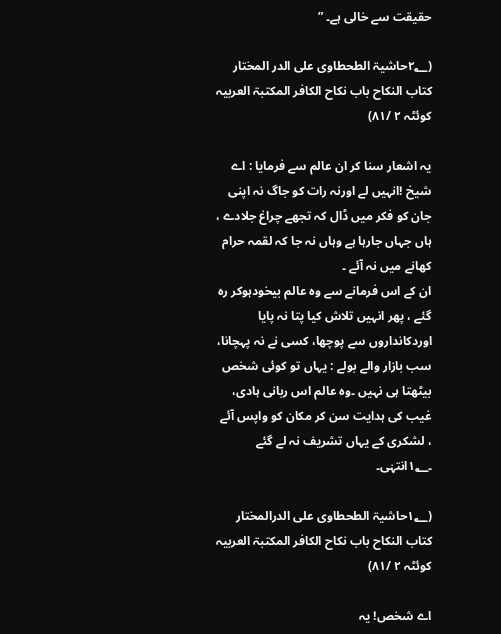حقیقت سے خالی ہے۔ ”

(۲؂حاشیۃ الطحطاوی علی الدر المختار کتاب النکاح باب نکاح الکافر المکتبۃ العربیہ کوئٹہ ۲ /۸۱)

یہ اشعار سنا کر ان عالم سے فرمایا : اے شیخ !انہیں لے اورنہ رات کو جاگ نہ اپنی جان کو فکر میں ڈال کہ تجھے چراغ جلادے ، ہاں جہاں جارہا ہے وہاں نہ جا کہ لقمہ حرام کھانے میں نہ آئے ۔
ان کے اس فرمانے سے وہ عالم بیخودہوکر رہ گئے ، پھر انہیں تلاش کیا پتا نہ پایا اوردکانداروں سے پوچھا، کسی نے نہ پہچانا، سب بازار والے بولے : یہاں تو کوئی شخص بیٹھتا ہی نہیں ۔وہ عالم اس ربانی ہادی، غیب کی ہدایت سن کر مکان کو واپس آئے ، لشکری کے یہاں تشریف نہ لے گئے ۔۱؂انتہٰی۔

(۱؂حاشیۃ الطحطاوی علی الدرالمختار کتاب النکاح باب نکاح الکافر المکتبۃ العربیہ کوئٹہ ۲ /۸۱)

اے شخص! یہ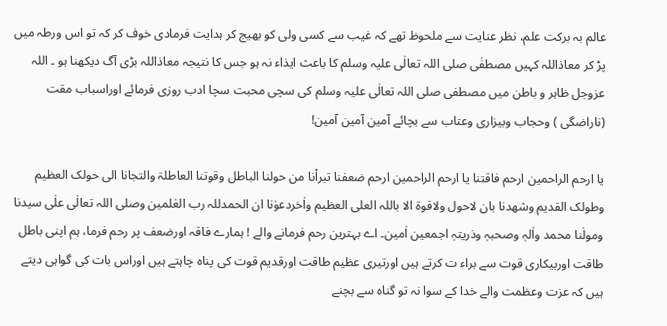عالم بہ برکت علم، نظر عنایت سے ملحوظ تھے کہ غیب سے کسی ولی کو بھیج کر ہدایت فرمادی خوف کر کہ تو اس ورطہ میں پڑ کر معاذاللہ کہیں مصطفٰی صلی اللہ تعالٰی علیہ وسلم کا باعث ایذاء نہ ہو جس کا نتیجہ معاذاللہ بڑی آگ دیکھنا ہو ۔ اللہ عزوجل ظاہر و باطن میں مصطفی صلی اللہ تعالٰی علیہ وسلم کی سچی محبت سچا ادب روزی فرمائے اوراسباب مقت (ناراضگی ) وحجاب وبیزاری وعتاب سے بچائے آمین آمین آمین!

یا ارحم الراحمین ارحم فاقتنا یا ارحم الراحمین ارحم ضعفنا تبراْنا من حولنا الباطل وقوتنا العاطلۃ والتجانا الی حولک العظیم وطولک القدیم وشھدنا بان لاحول ولاقوۃ الا باللہ العلی العظیم واٰخردعوٰنا ان الحمدللہ رب العٰلمین وصلی اللہ تعالٰی علٰی سیدنا ومولٰنا محمد واٰلہٖ وصحبہٖ وذریتہٖ اجمعین اٰمین۔ اے بہترین رحم فرمانے والے ! ہمارے فاقہ اورضعف پر رحم فرما، ہم اپنی باطل طاقت اوربیکاری قوت سے براء ت کرتے ہیں اورتیری عظیم طاقت اورقدیم قوت کی پناہ چاہتے ہیں اوراس بات کی گواہی دیتے ہیں کہ عزت وعظمت والے خدا کے سوا نہ تو گناہ سے بچنے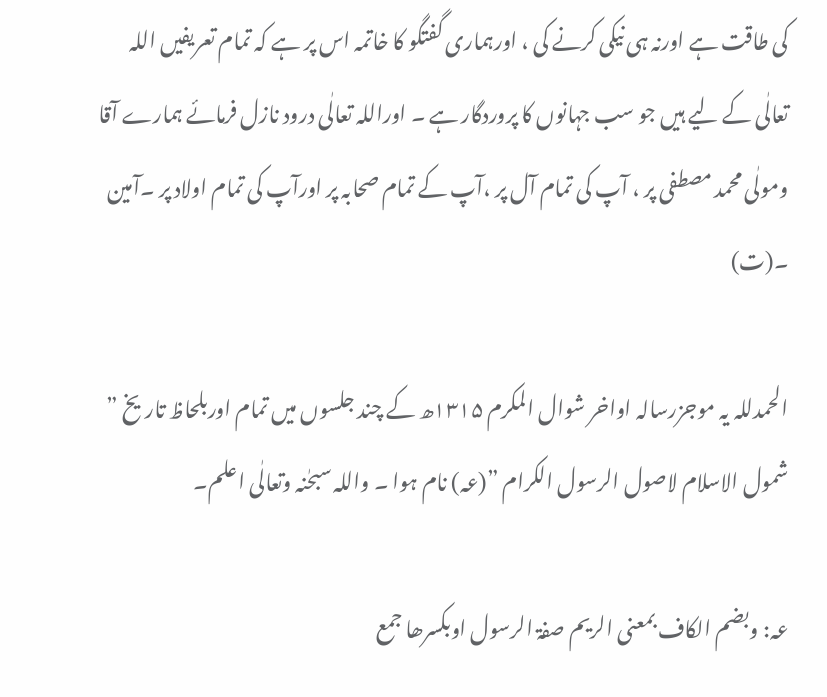کی طاقت ہے اورنہ ہی نیکی کرنے کی ، اورہماری گفتگو کا خاتمہ اس پر ہے کہ تمام تعریفیں اللہ تعالٰی کے لیے ہیں جو سب جہانوں کا پروردگار ہے ۔ اوراللہ تعالٰی درود نازل فرمائے ہمارے آقا ومولٰی محمد مصطفی پر ، آپ کی تمام آل پر ،آپ کے تمام صحابہ پر اورآپ کی تمام اولاد پر ۔آمین ۔(ت)

الحمدللہ یہ موجزرسالہ اواخر شوال المکرم ۱۳۱۵ھ کے چند جلسوں میں تمام اوربلحاظ تاریخ ” شمول الاسلام لاصول الرسول الکرام ”(عہ) نام ہوا ۔ واللہ سبحٰنہ وتعالٰی اعلم۔

عہ: وبضم الکاف بمعنی الریم صفۃ الرسول اوبکسرھا جمع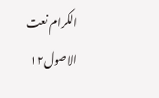الکرام نعت الاصول۱۲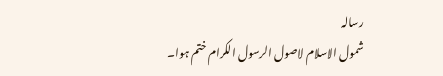رسالہ
شمول الاسلام لاصول الرسول الکرام ختم ہوا۔